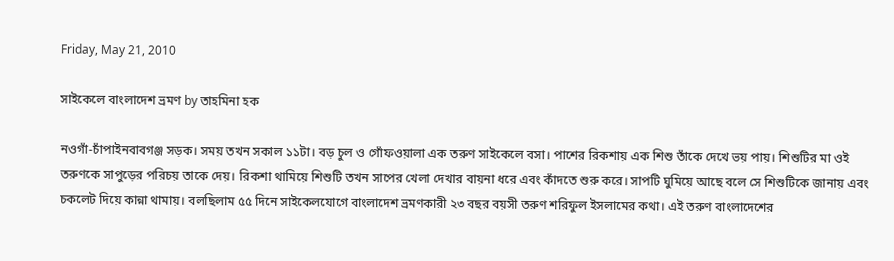Friday, May 21, 2010

সাইকেলে বাংলাদেশ ভ্রমণ by তাহমিনা হক

নওগাঁ-চাঁপাইনবাবগঞ্জ সড়ক। সময় তখন সকাল ১১টা। বড় চুল ও গোঁফওয়ালা এক তরুণ সাইকেলে বসা। পাশের রিকশায় এক শিশু তাঁকে দেখে ভয় পায়। শিশুটির মা ওই তরুণকে সাপুড়ের পরিচয় তাকে দেয়। রিকশা থামিয়ে শিশুটি তখন সাপের খেলা দেখার বায়না ধরে এবং কাঁদতে শুরু করে। সাপটি ঘুমিয়ে আছে বলে সে শিশুটিকে জানায় এবং চকলেট দিয়ে কান্না থামায়। বলছিলাম ৫৫ দিনে সাইকেলযোগে বাংলাদেশ ভ্রমণকারী ২৩ বছর বয়সী তরুণ শরিফুল ইসলামের কথা। এই তরুণ বাংলাদেশের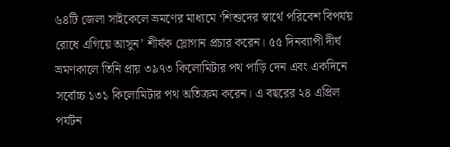৬৪টি জেলা সাইকেলে ভ্রমণের মাধ্যমে ‘শিশুদের স্বার্থে পরিবেশ বিপর্যয় রোধে এগিয়ে আসুন’ শীর্ষক স্লোগান প্রচার করেন। ৫৫ দিনব্যাপী দীর্ঘ ভ্রমণকালে তিনি প্রায় ৩৯৭৩ কিলোমিটার পথ পাড়ি দেন এবং একদিনে সর্বোচ্চ ১৩১ কিলোমিটার পথ অতিক্রম করেন। এ বছরের ২৪ এপ্রিল পর্যটন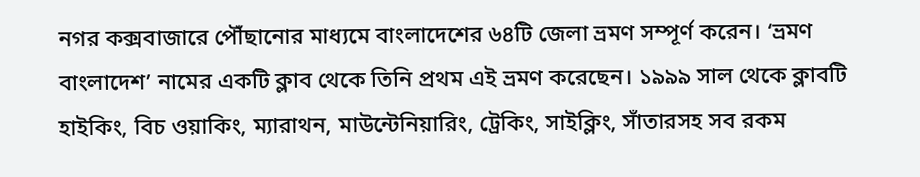নগর কক্সবাজারে পৌঁছানোর মাধ্যমে বাংলাদেশের ৬৪টি জেলা ভ্রমণ সম্পূর্ণ করেন। ‘ভ্রমণ বাংলাদেশ’ নামের একটি ক্লাব থেকে তিনি প্রথম এই ভ্রমণ করেছেন। ১৯৯৯ সাল থেকে ক্লাবটি হাইকিং, বিচ ওয়াকিং, ম্যারাথন, মাউন্টেনিয়ারিং, ট্রেকিং, সাইক্লিং, সাঁতারসহ সব রকম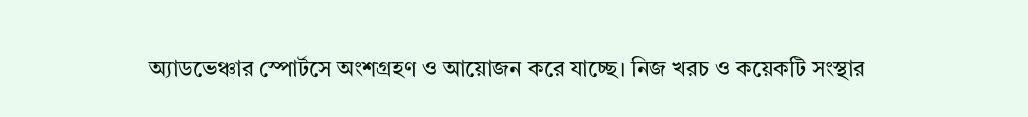অ্যাডভেঞ্চার স্পোর্টসে অংশগ্রহণ ও আয়োজন করে যাচ্ছে। নিজ খরচ ও কয়েকটি সংস্থার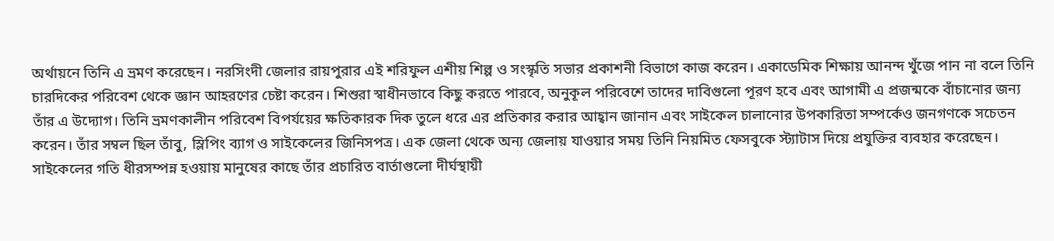অর্থায়নে তিনি এ ভ্রমণ করেছেন। নরসিংদী জেলার রায়পুরার এই শরিফুল এশীয় শিল্প ও সংস্কৃতি সভার প্রকাশনী বিভাগে কাজ করেন। একাডেমিক শিক্ষায় আনন্দ খুঁজে পান না বলে তিনি চারদিকের পরিবেশ থেকে জ্ঞান আহরণের চেষ্টা করেন। শিশুরা স্বাধীনভাবে কিছু করতে পারবে, অনুকূল পরিবেশে তাদের দাবিগুলো পূরণ হবে এবং আগামী এ প্রজন্মকে বাঁচানোর জন্য তাঁর এ উদ্যোগ। তিনি ভ্রমণকালীন পরিবেশ বিপর্যয়ের ক্ষতিকারক দিক তুলে ধরে এর প্রতিকার করার আহ্বান জানান এবং সাইকেল চালানোর উপকারিতা সম্পর্কেও জনগণকে সচেতন করেন। তাঁর সম্বল ছিল তাঁবু, স্লিপিং ব্যাগ ও সাইকেলের জিনিসপত্র। এক জেলা থেকে অন্য জেলায় যাওয়ার সময় তিনি নিয়মিত ফেসবুকে স্ট্যাটাস দিয়ে প্রযুক্তির ব্যবহার করেছেন। সাইকেলের গতি ধীরসম্পন্ন হওয়ায় মানুষের কাছে তাঁর প্রচারিত বার্তাগুলো দীর্ঘস্থায়ী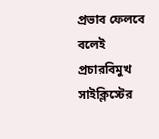প্রভাব ফেলবে বলেই প্রচারবিমুখ সাইক্লিস্টের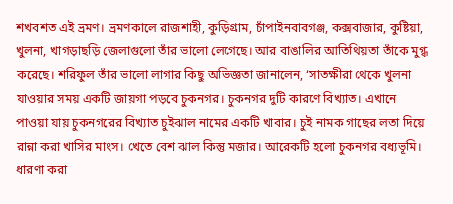শখবশত এই ভ্রমণ। ভ্রমণকালে রাজশাহী, কুড়িগ্রাম, চাঁপাইনবাবগঞ্জ, কক্সবাজার, কুষ্টিয়া, খুলনা, খাগড়াছড়ি জেলাগুলো তাঁর ভালো লেগেছে। আর বাঙালির আতিথিয়তা তাঁকে মুগ্ধ করেছে। শরিফুল তাঁর ভালো লাগার কিছু অভিজ্ঞতা জানালেন, ‘সাতক্ষীরা থেকে খুলনা যাওয়ার সময় একটি জায়গা পড়বে চুকনগর। চুকনগর দুটি কারণে বিখ্যাত। এখানে পাওয়া যায় চুকনগরের বিখ্যাত চুইঝাল নামের একটি খাবার। চুই নামক গাছের লতা দিয়ে রান্না করা খাসির মাংস। খেতে বেশ ঝাল কিন্তু মজার। আরেকটি হলো চুকনগর বধ্যভূমি। ধারণা করা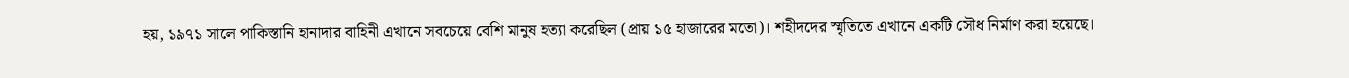হয়, ১৯৭১ সালে পাকিস্তানি হানাদার বাহিনী এখানে সবচেয়ে বেশি মানুষ হত্যা করেছিল (প্রায় ১৫ হাজারের মতো)। শহীদদের স্মৃতিতে এখানে একটি সৌধ নির্মাণ করা হয়েছে।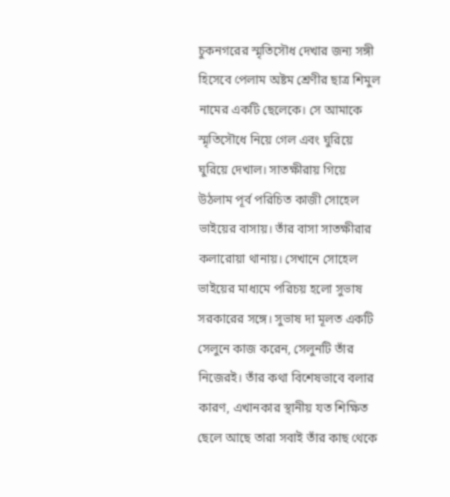চুকনগরের স্মৃতিসৌধ দেখার জন্য সঙ্গী হিসেবে পেলাম অষ্টম শ্রেণীর ছাত্র শিমুল নামের একটি ছেলেকে। সে আমাকে স্মৃতিসৌধে নিয়ে গেল এবং ঘুরিয়ে ঘুরিয়ে দেখাল। সাতক্ষীরায় গিয়ে উঠলাম পূর্ব পরিচিত কাজী সোহেল ভাইয়ের বাসায়। তাঁর বাসা সাতক্ষীরার কলারোয়া থানায়। সেখানে সোহেল ভাইয়ের মাধ্যমে পরিচয় হলো সুভাষ সরকারের সঙ্গে। সুভাষ দা মূলত একটি সেলুনে কাজ করেন, সেলুনটি তাঁর নিজেরই। তাঁর কথা বিশেষভাবে বলার কারণ, এখানকার স্থানীয় যত শিক্ষিত ছেলে আছে তারা সবাই তাঁর কাছ থেকে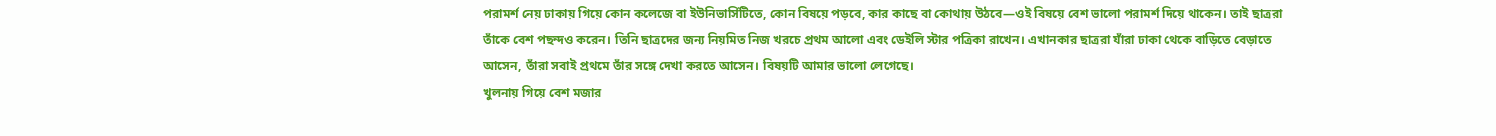পরামর্শ নেয় ঢাকায় গিয়ে কোন কলেজে বা ইউনিভার্সিটিতে, কোন বিষয়ে পড়বে, কার কাছে বা কোথায় উঠবে—ওই বিষয়ে বেশ ভালো পরামর্শ দিয়ে থাকেন। তাই ছাত্ররা তাঁকে বেশ পছন্দও করেন। তিনি ছাত্রদের জন্য নিয়মিত নিজ খরচে প্রথম আলো এবং ডেইলি স্টার পত্রিকা রাখেন। এখানকার ছাত্ররা যাঁরা ঢাকা থেকে বাড়িতে বেড়াতে আসেন, তাঁরা সবাই প্রথমে তাঁর সঙ্গে দেখা করতে আসেন। বিষয়টি আমার ভালো লেগেছে।
খুলনায় গিয়ে বেশ মজার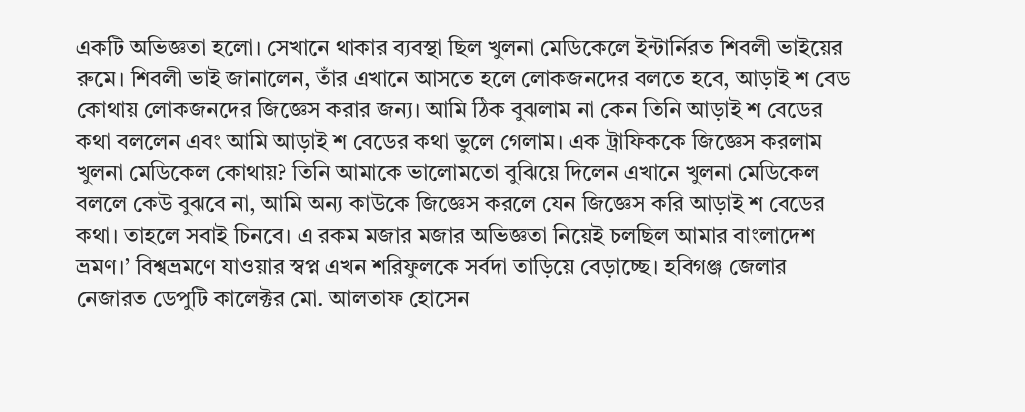একটি অভিজ্ঞতা হলো। সেখানে থাকার ব্যবস্থা ছিল খুলনা মেডিকেলে ইন্টার্নিরত শিবলী ভাইয়ের রুমে। শিবলী ভাই জানালেন, তাঁর এখানে আসতে হলে লোকজনদের বলতে হবে, আড়াই শ বেড কোথায় লোকজনদের জিজ্ঞেস করার জন্য। আমি ঠিক বুঝলাম না কেন তিনি আড়াই শ বেডের কথা বললেন এবং আমি আড়াই শ বেডের কথা ভুলে গেলাম। এক ট্রাফিককে জিজ্ঞেস করলাম খুলনা মেডিকেল কোথায়? তিনি আমাকে ভালোমতো বুঝিয়ে দিলেন এখানে খুলনা মেডিকেল বললে কেউ বুঝবে না, আমি অন্য কাউকে জিজ্ঞেস করলে যেন জিজ্ঞেস করি আড়াই শ বেডের কথা। তাহলে সবাই চিনবে। এ রকম মজার মজার অভিজ্ঞতা নিয়েই চলছিল আমার বাংলাদেশ ভ্রমণ।’ বিশ্বভ্রমণে যাওয়ার স্বপ্ন এখন শরিফুলকে সর্বদা তাড়িয়ে বেড়াচ্ছে। হবিগঞ্জ জেলার নেজারত ডেপুটি কালেক্টর মো. আলতাফ হোসেন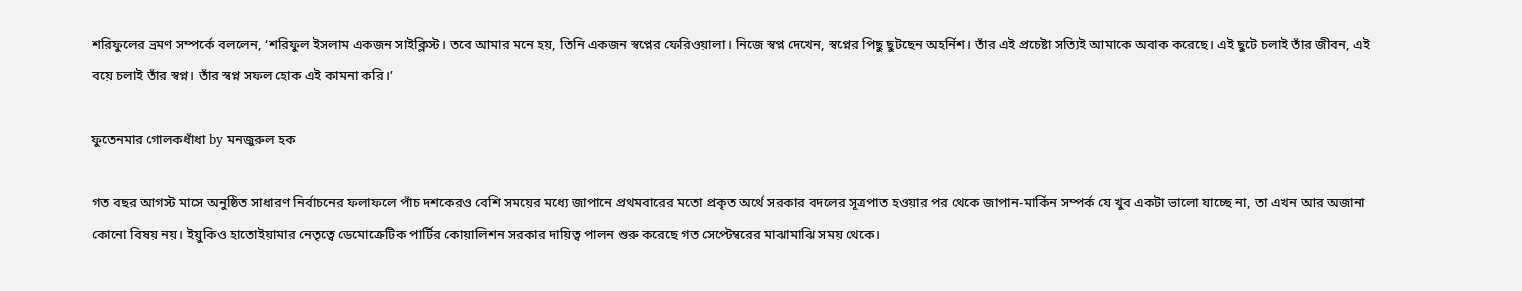শরিফুলের ভ্রমণ সম্পর্কে বললেন, ‘শরিফুল ইসলাম একজন সাইক্লিস্ট। তবে আমার মনে হয়, তিনি একজন স্বপ্নের ফেরিওয়ালা। নিজে স্বপ্ন দেখেন, স্বপ্নের পিছু ছুটছেন অহর্নিশ। তাঁর এই প্রচেষ্টা সত্যিই আমাকে অবাক করেছে। এই ছুটে চলাই তাঁর জীবন, এই বয়ে চলাই তাঁর স্বপ্ন। তাঁর স্বপ্ন সফল হোক এই কামনা করি।’

ফুতেনমার গোলকধাঁধা by মনজুরুল হক

গত বছর আগস্ট মাসে অনুষ্ঠিত সাধারণ নির্বাচনের ফলাফলে পাঁচ দশকেরও বেশি সময়ের মধ্যে জাপানে প্রথমবারের মতো প্রকৃত অর্থে সরকার বদলের সূত্রপাত হওয়ার পর থেকে জাপান-মার্কিন সম্পর্ক যে খুব একটা ভালো যাচ্ছে না, তা এখন আর অজানা কোনো বিষয় নয়। ইয়ুকিও হাতোইয়ামার নেতৃত্বে ডেমোক্রেটিক পার্টির কোয়ালিশন সরকার দায়িত্ব পালন শুরু করেছে গত সেপ্টেম্বরের মাঝামাঝি সময় থেকে।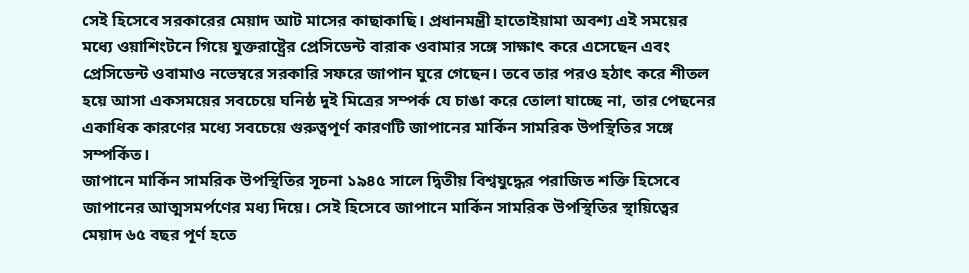সেই হিসেবে সরকারের মেয়াদ আট মাসের কাছাকাছি। প্রধানমন্ত্রী হাতোইয়ামা অবশ্য এই সময়ের মধ্যে ওয়াশিংটনে গিয়ে যুক্তরাষ্ট্রের প্রেসিডেন্ট বারাক ওবামার সঙ্গে সাক্ষাৎ করে এসেছেন এবং প্রেসিডেন্ট ওবামাও নভেম্বরে সরকারি সফরে জাপান ঘুরে গেছেন। তবে তার পরও হঠাৎ করে শীতল হয়ে আসা একসময়ের সবচেয়ে ঘনিষ্ঠ দুই মিত্রের সম্পর্ক যে চাঙা করে তোলা যাচ্ছে না, তার পেছনের একাধিক কারণের মধ্যে সবচেয়ে গুরুত্বপূর্ণ কারণটি জাপানের মার্কিন সামরিক উপস্থিতির সঙ্গে সম্পর্কিত।
জাপানে মার্কিন সামরিক উপস্থিতির সূচনা ১৯৪৫ সালে দ্বিতীয় বিশ্বযুদ্ধের পরাজিত শক্তি হিসেবে জাপানের আত্মসমর্পণের মধ্য দিয়ে। সেই হিসেবে জাপানে মার্কিন সামরিক উপস্থিতির স্থায়িত্বের মেয়াদ ৬৫ বছর পূর্ণ হতে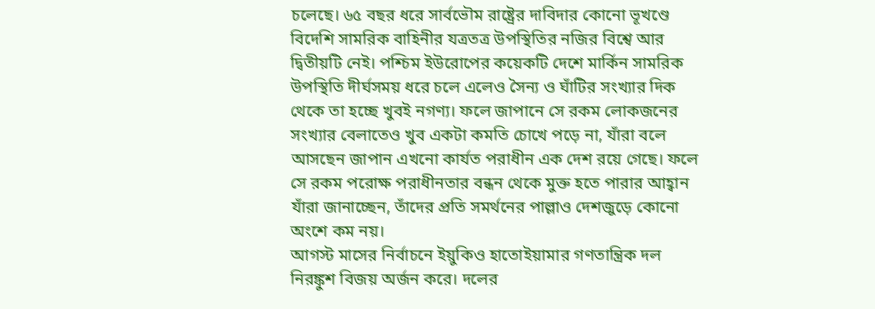চলেছে। ৬৫ বছর ধরে সার্বভৌম রাষ্ট্রের দাবিদার কোনো ভূখণ্ডে বিদেশি সামরিক বাহিনীর যত্রতত্র উপস্থিতির নজির বিশ্বে আর দ্বিতীয়টি নেই। পশ্চিম ইউরোপের কয়েকটি দেশে মার্কিন সামরিক উপস্থিতি দীর্ঘসময় ধরে চলে এলেও সৈন্য ও ঘাঁটির সংখ্যার দিক থেকে তা হচ্ছে খুবই নগণ্য। ফলে জাপানে সে রকম লোকজনের সংখ্যার বেলাতেও খুব একটা কমতি চোখে পড়ে না, যাঁরা বলে আসছেন জাপান এখনো কার্যত পরাধীন এক দেশ রয়ে গেছে। ফলে সে রকম পরোক্ষ পরাধীনতার বন্ধন থেকে মুক্ত হতে পারার আহ্বান যাঁরা জানাচ্ছেন, তাঁদের প্রতি সমর্থনের পাল্লাও দেশজুড়ে কোনো অংশে কম নয়।
আগস্ট মাসের নির্বাচনে ইয়ুকিও হাতোইয়ামার গণতান্ত্রিক দল নিরঙ্কুশ বিজয় অর্জন করে। দলের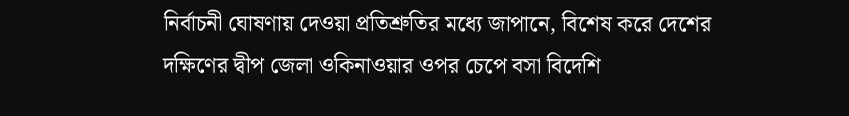নির্বাচনী ঘোষণায় দেওয়া প্রতিশ্রুতির মধ্যে জাপানে, বিশেষ করে দেশের দক্ষিণের দ্বীপ জেলা ওকিনাওয়ার ওপর চেপে বসা বিদেশি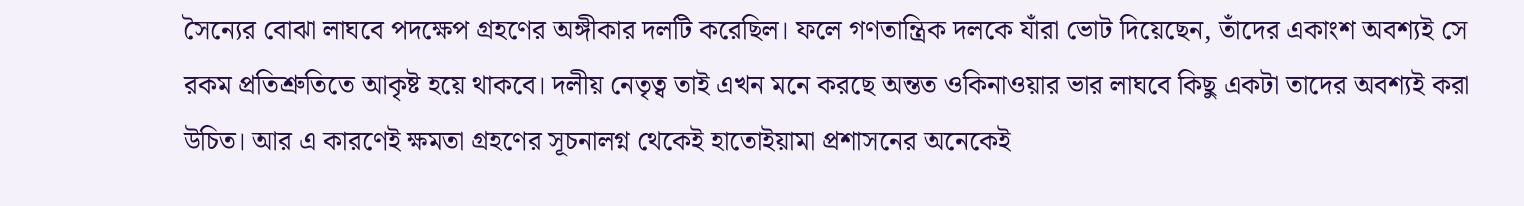সৈন্যের বোঝা লাঘবে পদক্ষেপ গ্রহণের অঙ্গীকার দলটি করেছিল। ফলে গণতান্ত্রিক দলকে যাঁরা ভোট দিয়েছেন, তাঁদের একাংশ অবশ্যই সে রকম প্রতিশ্রুতিতে আকৃষ্ট হয়ে থাকবে। দলীয় নেতৃত্ব তাই এখন মনে করছে অন্তত ওকিনাওয়ার ভার লাঘবে কিছু একটা তাদের অবশ্যই করা উচিত। আর এ কারণেই ক্ষমতা গ্রহণের সূচনালগ্ন থেকেই হাতোইয়ামা প্রশাসনের অনেকেই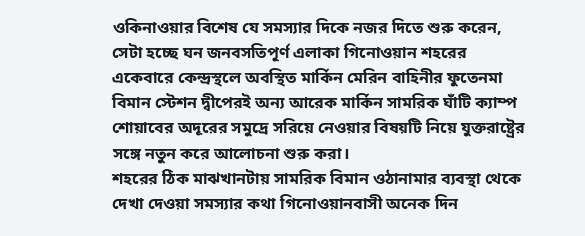ওকিনাওয়ার বিশেষ যে সমস্যার দিকে নজর দিতে শুরু করেন, সেটা হচ্ছে ঘন জনবসতিপূর্ণ এলাকা গিনোওয়ান শহরের একেবারে কেন্দ্রস্থলে অবস্থিত মার্কিন মেরিন বাহিনীর ফুতেনমা বিমান স্টেশন দ্বীপেরই অন্য আরেক মার্কিন সামরিক ঘাঁটি ক্যাম্প শোয়াবের অদূরের সমুদ্রে সরিয়ে নেওয়ার বিষয়টি নিয়ে যুক্তরাষ্ট্রের সঙ্গে নতুন করে আলোচনা শুরু করা।
শহরের ঠিক মাঝখানটায় সামরিক বিমান ওঠানামার ব্যবস্থা থেকে দেখা দেওয়া সমস্যার কথা গিনোওয়ানবাসী অনেক দিন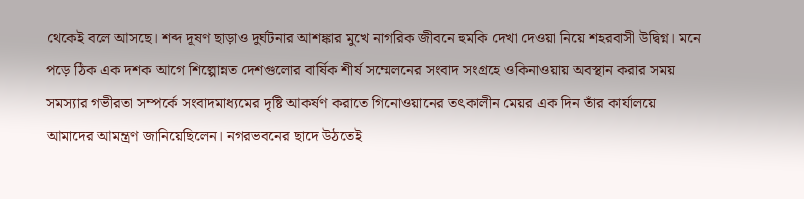থেকেই বলে আসছে। শব্দ দূষণ ছাড়াও দুর্ঘটনার আশঙ্কার মুখে নাগরিক জীবনে হুমকি দেখা দেওয়া নিয়ে শহরবাসী উদ্বিগ্ন। মনে পড়ে ঠিক এক দশক আগে শিল্পোন্নত দেশগুলোর বার্ষিক শীর্ষ সম্মেলনের সংবাদ সংগ্রহে ওকিনাওয়ায় অবস্থান করার সময় সমস্যার গভীরতা সম্পর্কে সংবাদমাধ্যমের দৃষ্টি আকর্ষণ করাতে গিনোওয়ানের তৎকালীন মেয়র এক দিন তাঁর কার্যালয়ে আমাদের আমন্ত্রণ জানিয়েছিলেন। নগরভবনের ছাদে উঠতেই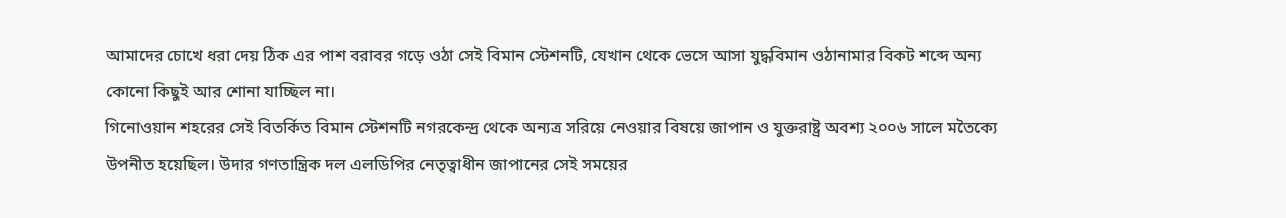আমাদের চোখে ধরা দেয় ঠিক এর পাশ বরাবর গড়ে ওঠা সেই বিমান স্টেশনটি, যেখান থেকে ভেসে আসা যুদ্ধবিমান ওঠানামার বিকট শব্দে অন্য কোনো কিছুই আর শোনা যাচ্ছিল না।
গিনোওয়ান শহরের সেই বিতর্কিত বিমান স্টেশনটি নগরকেন্দ্র থেকে অন্যত্র সরিয়ে নেওয়ার বিষয়ে জাপান ও যুক্তরাষ্ট্র অবশ্য ২০০৬ সালে মতৈক্যে উপনীত হয়েছিল। উদার গণতান্ত্রিক দল এলডিপির নেতৃত্বাধীন জাপানের সেই সময়ের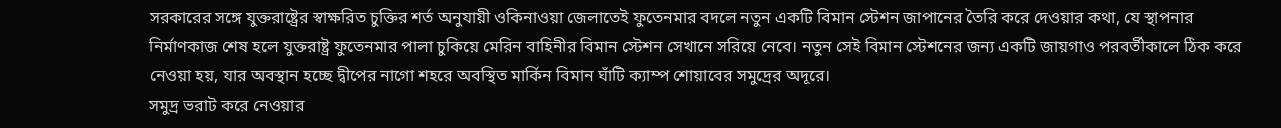সরকারের সঙ্গে যুক্তরাষ্ট্রের স্বাক্ষরিত চুক্তির শর্ত অনুযায়ী ওকিনাওয়া জেলাতেই ফুতেনমার বদলে নতুন একটি বিমান স্টেশন জাপানের তৈরি করে দেওয়ার কথা, যে স্থাপনার নির্মাণকাজ শেষ হলে যুক্তরাষ্ট্র ফুতেনমার পালা চুকিয়ে মেরিন বাহিনীর বিমান স্টেশন সেখানে সরিয়ে নেবে। নতুন সেই বিমান স্টেশনের জন্য একটি জায়গাও পরবর্তীকালে ঠিক করে নেওয়া হয়, যার অবস্থান হচ্ছে দ্বীপের নাগো শহরে অবস্থিত মার্কিন বিমান ঘাঁটি ক্যাম্প শোয়াবের সমুদ্রের অদূরে।
সমুদ্র ভরাট করে নেওয়ার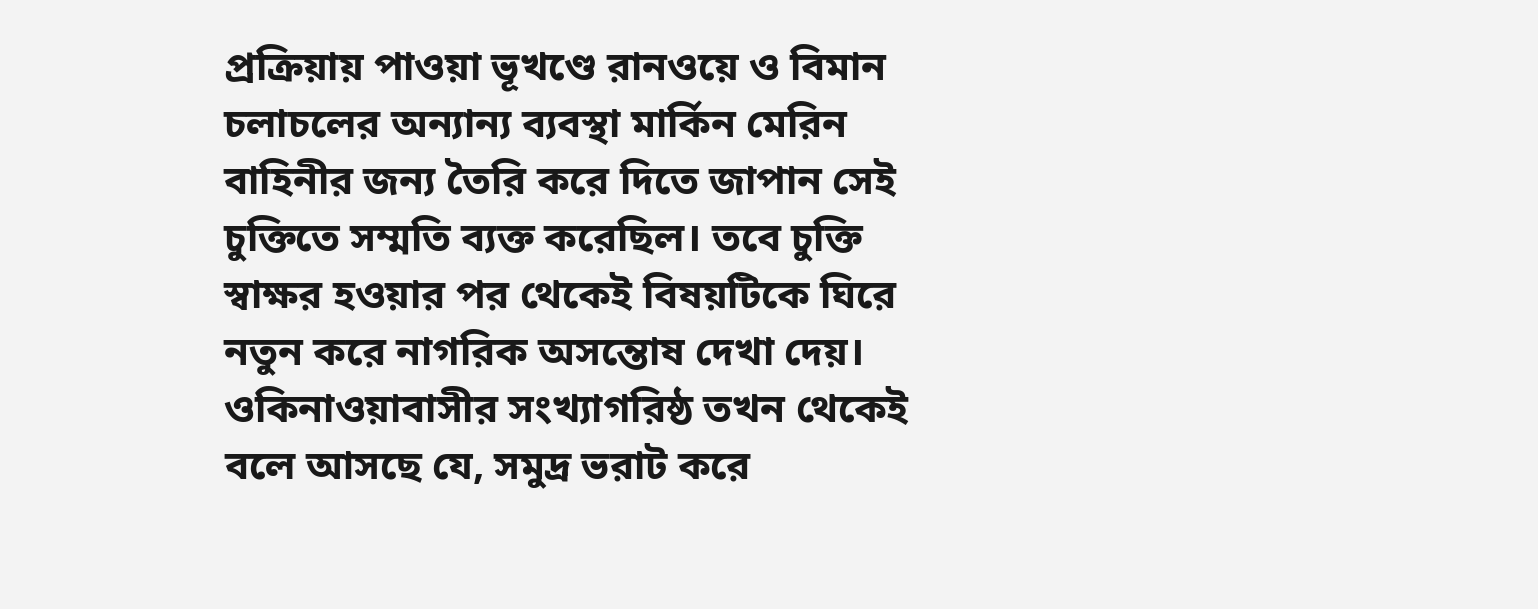প্রক্রিয়ায় পাওয়া ভূখণ্ডে রানওয়ে ও বিমান চলাচলের অন্যান্য ব্যবস্থা মার্কিন মেরিন বাহিনীর জন্য তৈরি করে দিতে জাপান সেই চুক্তিতে সম্মতি ব্যক্ত করেছিল। তবে চুক্তি স্বাক্ষর হওয়ার পর থেকেই বিষয়টিকে ঘিরে নতুন করে নাগরিক অসন্তোষ দেখা দেয়। ওকিনাওয়াবাসীর সংখ্যাগরিষ্ঠ তখন থেকেই বলে আসছে যে, সমুদ্র ভরাট করে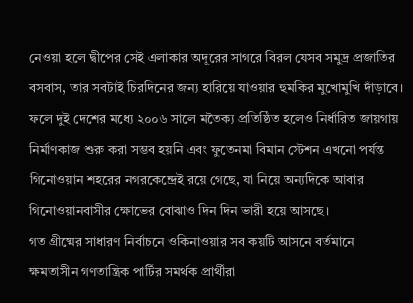নেওয়া হলে দ্বীপের সেই এলাকার অদূরের সাগরে বিরল যেসব সমুদ্র প্রজাতির বসবাস, তার সবটাই চিরদিনের জন্য হারিয়ে যাওয়ার হুমকির মুখোমুখি দাঁড়াবে। ফলে দুই দেশের মধ্যে ২০০৬ সালে মতৈক্য প্রতিষ্ঠিত হলেও নির্ধারিত জায়গায় নির্মাণকাজ শুরু করা সম্ভব হয়নি এবং ফুতেনমা বিমান স্টেশন এখনো পর্যন্ত গিনোওয়ান শহরের নগরকেন্দ্রেই রয়ে গেছে, যা নিয়ে অন্যদিকে আবার গিনোওয়ানবাসীর ক্ষোভের বোঝাও দিন দিন ভারী হয়ে আসছে।
গত গ্রীষ্মের সাধারণ নির্বাচনে ওকিনাওয়ার সব কয়টি আসনে বর্তমানে ক্ষমতাসীন গণতান্ত্রিক পার্টির সমর্থক প্রার্থীরা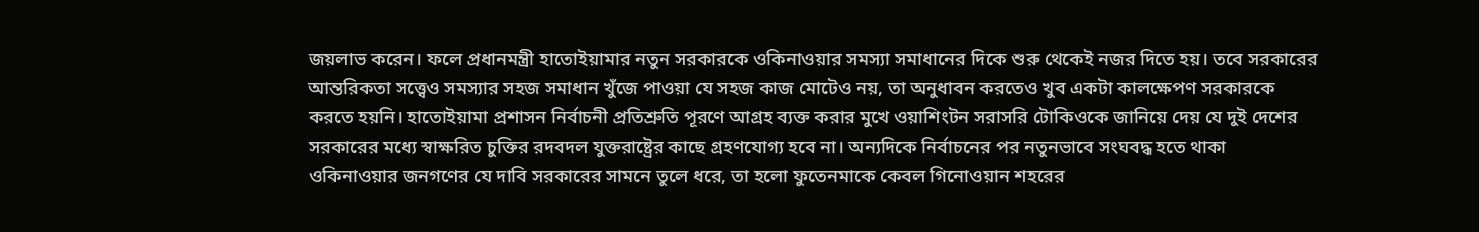জয়লাভ করেন। ফলে প্রধানমন্ত্রী হাতোইয়ামার নতুন সরকারকে ওকিনাওয়ার সমস্যা সমাধানের দিকে শুরু থেকেই নজর দিতে হয়। তবে সরকারের আন্তরিকতা সত্ত্বেও সমস্যার সহজ সমাধান খুঁজে পাওয়া যে সহজ কাজ মোটেও নয়, তা অনুধাবন করতেও খুব একটা কালক্ষেপণ সরকারকে করতে হয়নি। হাতোইয়ামা প্রশাসন নির্বাচনী প্রতিশ্রুতি পূরণে আগ্রহ ব্যক্ত করার মুখে ওয়াশিংটন সরাসরি টোকিওকে জানিয়ে দেয় যে দুই দেশের সরকারের মধ্যে স্বাক্ষরিত চুক্তির রদবদল যুক্তরাষ্ট্রের কাছে গ্রহণযোগ্য হবে না। অন্যদিকে নির্বাচনের পর নতুনভাবে সংঘবদ্ধ হতে থাকা ওকিনাওয়ার জনগণের যে দাবি সরকারের সামনে তুলে ধরে, তা হলো ফুতেনমাকে কেবল গিনোওয়ান শহরের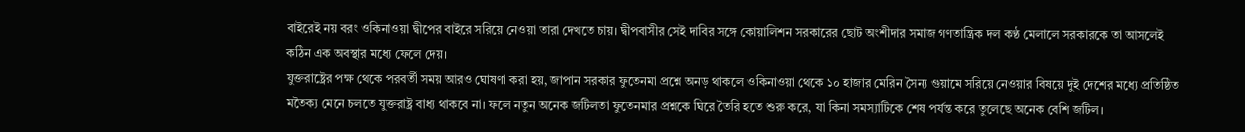বাইরেই নয় বরং ওকিনাওয়া দ্বীপের বাইরে সরিয়ে নেওয়া তারা দেখতে চায়। দ্বীপবাসীর সেই দাবির সঙ্গে কোয়ালিশন সরকারের ছোট অংশীদার সমাজ গণতান্ত্রিক দল কণ্ঠ মেলালে সরকারকে তা আসলেই কঠিন এক অবস্থার মধ্যে ফেলে দেয়।
যুক্তরাষ্ট্রের পক্ষ থেকে পরবর্তী সময় আরও ঘোষণা করা হয়, জাপান সরকার ফুতেনমা প্রশ্নে অনড় থাকলে ওকিনাওয়া থেকে ১০ হাজার মেরিন সৈন্য গুয়ামে সরিয়ে নেওয়ার বিষয়ে দুই দেশের মধ্যে প্রতিষ্ঠিত মতৈক্য মেনে চলতে যুক্তরাষ্ট্র বাধ্য থাকবে না। ফলে নতুন অনেক জটিলতা ফুতেনমার প্রশ্নকে ঘিরে তৈরি হতে শুরু করে, যা কিনা সমস্যাটিকে শেষ পর্যন্ত করে তুলেছে অনেক বেশি জটিল।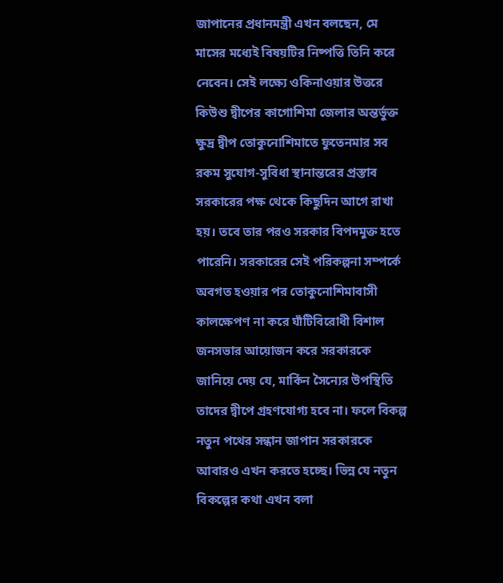জাপানের প্রধানমন্ত্রী এখন বলছেন, মে মাসের মধ্যেই বিষয়টির নিষ্পত্তি তিনি করে নেবেন। সেই লক্ষ্যে ওকিনাওয়ার উত্তরে কিউশু দ্বীপের কাগোশিমা জেলার অন্তর্ভুক্ত ক্ষুদ্র দ্বীপ তোকুনোশিমাতে ফুতেনমার সব রকম সুযোগ-সুবিধা স্থানান্তরের প্রস্তাব সরকারের পক্ষ থেকে কিছুদিন আগে রাখা হয়। তবে তার পরও সরকার বিপদমুক্ত হতে পারেনি। সরকারের সেই পরিকল্পনা সম্পর্কে অবগত হওয়ার পর তোকুনোশিমাবাসী কালক্ষেপণ না করে ঘাঁটিবিরোধী বিশাল জনসভার আয়োজন করে সরকারকে জানিয়ে দেয় যে, মার্কিন সৈন্যের উপস্থিতি তাদের দ্বীপে গ্রহণযোগ্য হবে না। ফলে বিকল্প নতুন পথের সন্ধান জাপান সরকারকে আবারও এখন করতে হচ্ছে। ভিন্ন যে নতুন বিকল্পের কথা এখন বলা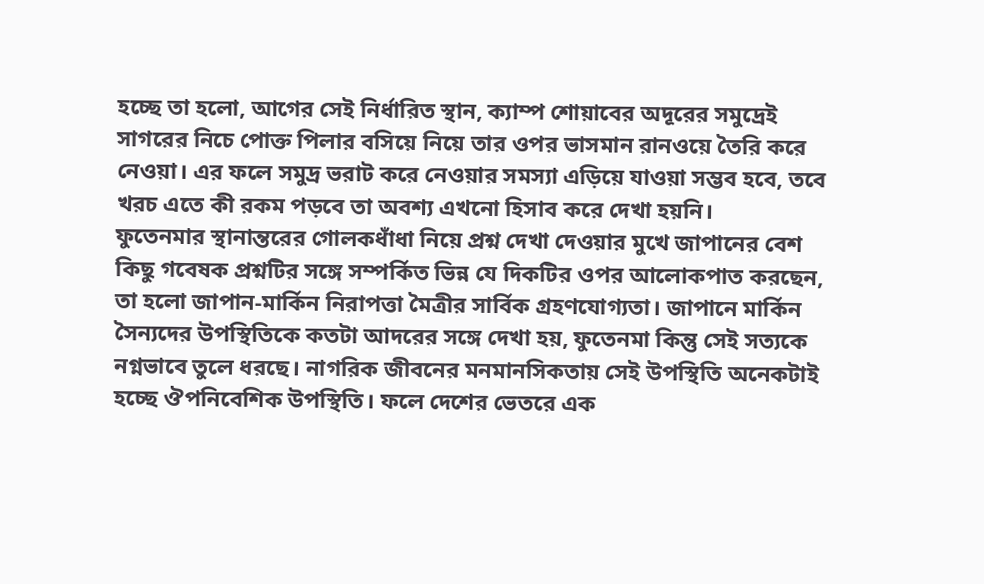হচ্ছে তা হলো, আগের সেই নির্ধারিত স্থান, ক্যাম্প শোয়াবের অদূরের সমুদ্রেই সাগরের নিচে পোক্ত পিলার বসিয়ে নিয়ে তার ওপর ভাসমান রানওয়ে তৈরি করে নেওয়া। এর ফলে সমুদ্র ভরাট করে নেওয়ার সমস্যা এড়িয়ে যাওয়া সম্ভব হবে, তবে খরচ এতে কী রকম পড়বে তা অবশ্য এখনো হিসাব করে দেখা হয়নি।
ফুতেনমার স্থানান্তরের গোলকধাঁধা নিয়ে প্রশ্ন দেখা দেওয়ার মুখে জাপানের বেশ কিছু গবেষক প্রশ্নটির সঙ্গে সম্পর্কিত ভিন্ন যে দিকটির ওপর আলোকপাত করছেন, তা হলো জাপান-মার্কিন নিরাপত্তা মৈত্রীর সার্বিক গ্রহণযোগ্যতা। জাপানে মার্কিন সৈন্যদের উপস্থিতিকে কতটা আদরের সঙ্গে দেখা হয়, ফুতেনমা কিন্তু সেই সত্যকে নগ্নভাবে তুলে ধরছে। নাগরিক জীবনের মনমানসিকতায় সেই উপস্থিতি অনেকটাই হচ্ছে ঔপনিবেশিক উপস্থিতি। ফলে দেশের ভেতরে এক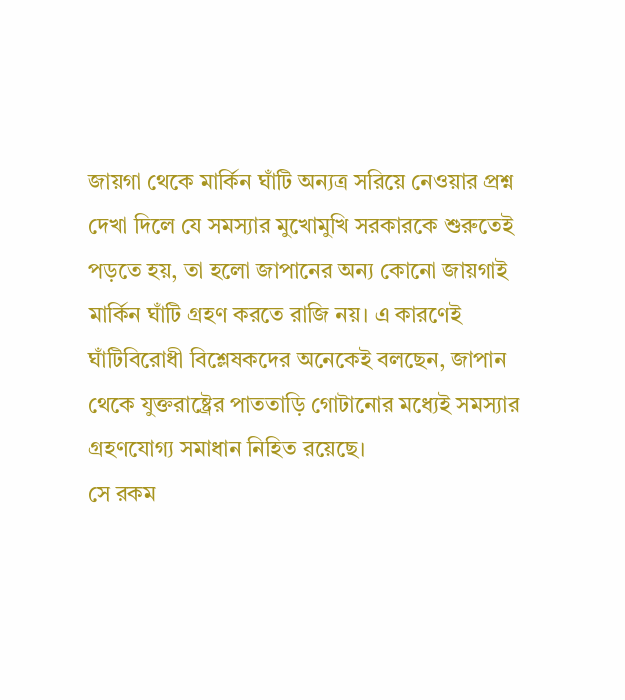জায়গা থেকে মার্কিন ঘাঁটি অন্যত্র সরিয়ে নেওয়ার প্রশ্ন দেখা দিলে যে সমস্যার মুখোমুখি সরকারকে শুরুতেই পড়তে হয়, তা হলো জাপানের অন্য কোনো জায়গাই মার্কিন ঘাঁটি গ্রহণ করতে রাজি নয়। এ কারণেই ঘাঁটিবিরোধী বিশ্লেষকদের অনেকেই বলছেন, জাপান থেকে যুক্তরাষ্ট্রের পাততাড়ি গোটানোর মধ্যেই সমস্যার গ্রহণযোগ্য সমাধান নিহিত রয়েছে।
সে রকম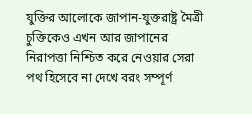যুক্তির আলোকে জাপান-যুক্তরাষ্ট্র মৈত্রী চুক্তিকেও এখন আর জাপানের নিরাপত্তা নিশ্চিত করে নেওয়ার সেরা পথ হিসেবে না দেখে বরং সম্পূর্ণ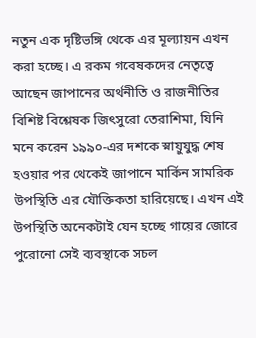নতুন এক দৃষ্টিভঙ্গি থেকে এর মূল্যায়ন এখন করা হচ্ছে। এ রকম গবেষকদের নেতৃত্বে আছেন জাপানের অর্থনীতি ও রাজনীতির বিশিষ্ট বিশ্লেষক জিৎসুরো তেরাশিমা, যিনি মনে করেন ১৯৯০-এর দশকে স্নায়ুযুদ্ধ শেষ হওয়ার পর থেকেই জাপানে মার্কিন সামরিক উপস্থিতি এর যৌক্তিকতা হারিয়েছে। এখন এই উপস্থিতি অনেকটাই যেন হচ্ছে গায়ের জোরে পুরোনো সেই ব্যবস্থাকে সচল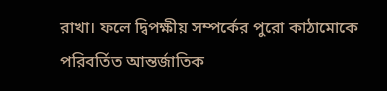রাখা। ফলে দ্বিপক্ষীয় সম্পর্কের পুরো কাঠামোকে পরিবর্তিত আন্তর্জাতিক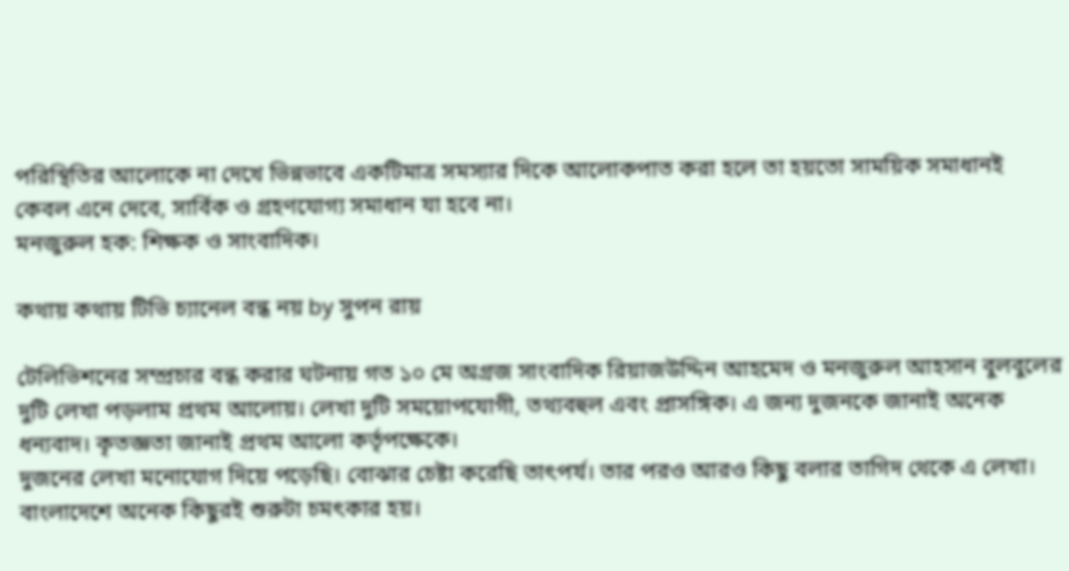পরিস্থিতির আলোকে না দেখে ভিন্নভাবে একটিমাত্র সমস্যার দিকে আলোকপাত করা হলে তা হয়তো সাময়িক সমাধানই কেবল এনে দেবে, সার্বিক ও গ্রহণযোগ্য সমাধান যা হবে না।
মনজুরুল হক: শিক্ষক ও সাংবাদিক।

কথায় কথায় টিভি চ্যানেল বন্ধ নয় by সুপন রায়

টেলিভিশনের সম্প্রচার বন্ধ করার ঘটনায় গত ১০ মে অগ্রজ সাংবাদিক রিয়াজউদ্দিন আহমেদ ও মনজুরুল আহসান বুলবুলের দুটি লেখা পড়লাম প্রথম আলোয়। লেখা দুটি সময়োপযোগী, তথ্যবহুল এবং প্রাসঙ্গিক। এ জন্য দুজনকে জানাই অনেক ধন্যবাদ। কৃতজ্ঞতা জানাই প্রথম আলো কর্তৃপক্ষেকে।
দুজনের লেখা মনোযোগ দিয়ে পড়েছি। বোঝার চেষ্টা করেছি তাৎপর্য। তার পরও আরও কিছু বলার তাগিদ থেকে এ লেখা।
বাংলাদেশে অনেক কিছুরই শুরুটা চমৎকার হয়।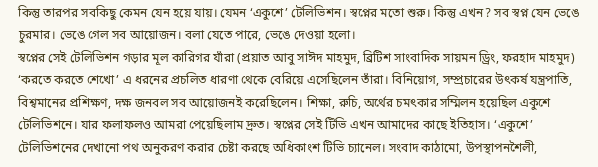কিন্তু তারপর সবকিছু কেমন যেন হয়ে যায়। যেমন ‘একুশে’ টেলিভিশন। স্বপ্নের মতো শুরু। কিন্তু এখন? সব স্বপ্ন যেন ভেঙে চুরমার। ভেঙে গেল সব আয়োজন। বলা যেতে পারে, ভেঙে দেওয়া হলো।
স্বপ্নের সেই টেলিভিশন গড়ার মূল কারিগর যাঁরা (প্রয়াত আবু সাঈদ মাহমুদ, ব্রিটিশ সাংবাদিক সায়মন ড্রিং, ফরহাদ মাহমুদ) ‘করতে করতে শেখো’ এ ধরনের প্রচলিত ধারণা থেকে বেরিয়ে এসেছিলেন তাঁরা। বিনিয়োগ, সম্প্রচারের উৎকর্ষ যন্ত্রপাতি, বিশ্বমানের প্রশিক্ষণ, দক্ষ জনবল সব আয়োজনই করেছিলেন। শিক্ষা, রুচি, অর্থের চমৎকার সম্মিলন হয়েছিল একুশে টেলিভিশনে। যার ফলাফলও আমরা পেয়েছিলাম দ্রুত। স্বপ্নের সেই টিভি এখন আমাদের কাছে ইতিহাস। ‘একুশে’ টেলিভিশনের দেখানো পথ অনুকরণ করার চেষ্টা করছে অধিকাংশ টিভি চ্যানেল। সংবাদ কাঠামো, উপস্থাপনশৈলী,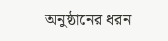অনুষ্ঠানের ধরন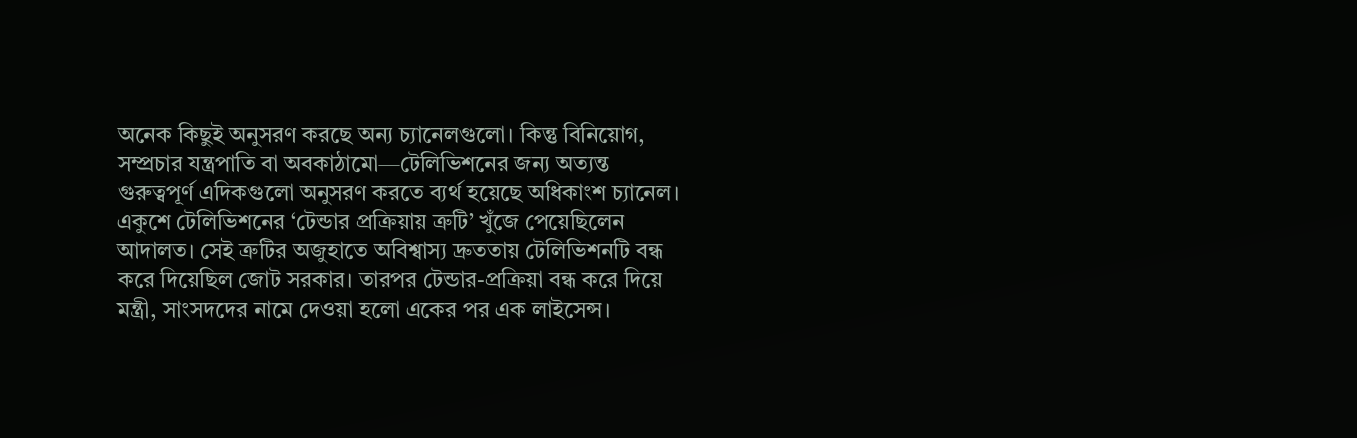অনেক কিছুই অনুসরণ করছে অন্য চ্যানেলগুলো। কিন্তু বিনিয়োগ, সম্প্রচার যন্ত্রপাতি বা অবকাঠামো—টেলিভিশনের জন্য অত্যন্ত গুরুত্বপূর্ণ এদিকগুলো অনুসরণ করতে ব্যর্থ হয়েছে অধিকাংশ চ্যানেল।
একুশে টেলিভিশনের ‘টেন্ডার প্রক্রিয়ায় ত্রুটি’ খুঁজে পেয়েছিলেন আদালত। সেই ত্রুটির অজুহাতে অবিশ্বাস্য দ্রুততায় টেলিভিশনটি বন্ধ করে দিয়েছিল জোট সরকার। তারপর টেন্ডার-প্রক্রিয়া বন্ধ করে দিয়ে মন্ত্রী, সাংসদদের নামে দেওয়া হলো একের পর এক লাইসেন্স।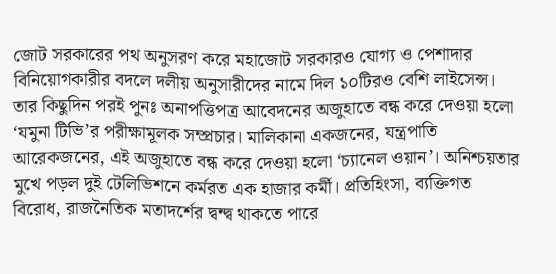জোট সরকারের পথ অনুসরণ করে মহাজোট সরকারও যোগ্য ও পেশাদার বিনিয়োগকারীর বদলে দলীয় অনুসারীদের নামে দিল ১০টিরও বেশি লাইসেন্স। তার কিছুদিন পরই পুনঃ অনাপত্তিপত্র আবেদনের অজুহাতে বন্ধ করে দেওয়া হলো ‘যমুনা টিভি’র পরীক্ষামূলক সম্প্রচার। মালিকানা একজনের, যন্ত্রপাতি আরেকজনের, এই অজুহাতে বন্ধ করে দেওয়া হলো ‘চ্যানেল ওয়ান’। অনিশ্চয়তার মুখে পড়ল দুই টেলিভিশনে কর্মরত এক হাজার কর্মী। প্রতিহিংসা, ব্যক্তিগত বিরোধ, রাজনৈতিক মতাদর্শের দ্বন্দ্ব থাকতে পারে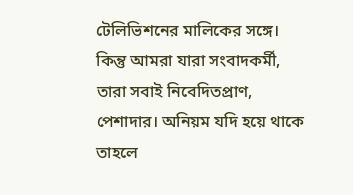টেলিভিশনের মালিকের সঙ্গে। কিন্তু আমরা যারা সংবাদকর্মী, তারা সবাই নিবেদিতপ্রাণ, পেশাদার। অনিয়ম যদি হয়ে থাকে তাহলে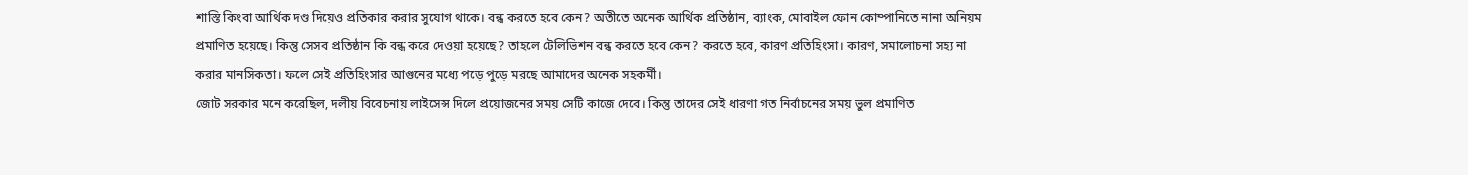শাস্তি কিংবা আর্থিক দণ্ড দিয়েও প্রতিকার করার সুযোগ থাকে। বন্ধ করতে হবে কেন? অতীতে অনেক আর্থিক প্রতিষ্ঠান, ব্যাংক, মোবাইল ফোন কোম্পানিতে নানা অনিয়ম প্রমাণিত হয়েছে। কিন্তু সেসব প্রতিষ্ঠান কি বন্ধ করে দেওয়া হয়েছে? তাহলে টেলিভিশন বন্ধ করতে হবে কেন? করতে হবে, কারণ প্রতিহিংসা। কারণ, সমালোচনা সহ্য না করার মানসিকতা। ফলে সেই প্রতিহিংসার আগুনের মধ্যে পড়ে পুড়ে মরছে আমাদের অনেক সহকর্মী।
জোট সরকার মনে করেছিল, দলীয় বিবেচনায় লাইসেন্স দিলে প্রয়োজনের সময় সেটি কাজে দেবে। কিন্তু তাদের সেই ধারণা গত নির্বাচনের সময় ভুল প্রমাণিত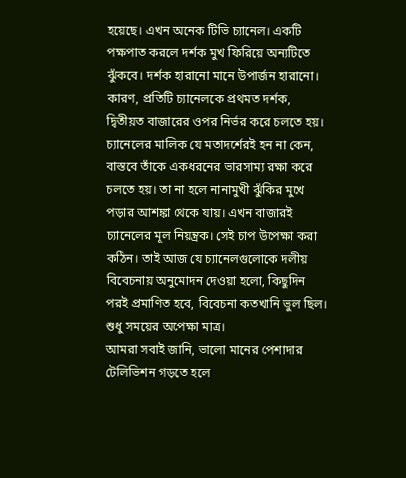হয়েছে। এখন অনেক টিভি চ্যানেল। একটি পক্ষপাত করলে দর্শক মুখ ফিরিয়ে অন্যটিতে ঝুঁকবে। দর্শক হারানো মানে উপার্জন হারানো। কারণ, প্রতিটি চ্যানেলকে প্রথমত দর্শক, দ্বিতীয়ত বাজারের ওপর নির্ভর করে চলতে হয়। চ্যানেলের মালিক যে মতাদর্শেরই হন না কেন, বাস্তবে তাঁকে একধরনের ভারসাম্য রক্ষা করে চলতে হয়। তা না হলে নানামুখী ঝুঁকির মুখে পড়ার আশঙ্কা থেকে যায়। এখন বাজারই চ্যানেলের মূল নিয়ন্ত্রক। সেই চাপ উপেক্ষা করা কঠিন। তাই আজ যে চ্যানেলগুলোকে দলীয় বিবেচনায় অনুমোদন দেওয়া হলো, কিছুদিন পরই প্রমাণিত হবে, বিবেচনা কতখানি ভুল ছিল। শুধু সময়ের অপেক্ষা মাত্র।
আমরা সবাই জানি, ভালো মানের পেশাদার টেলিভিশন গড়তে হলে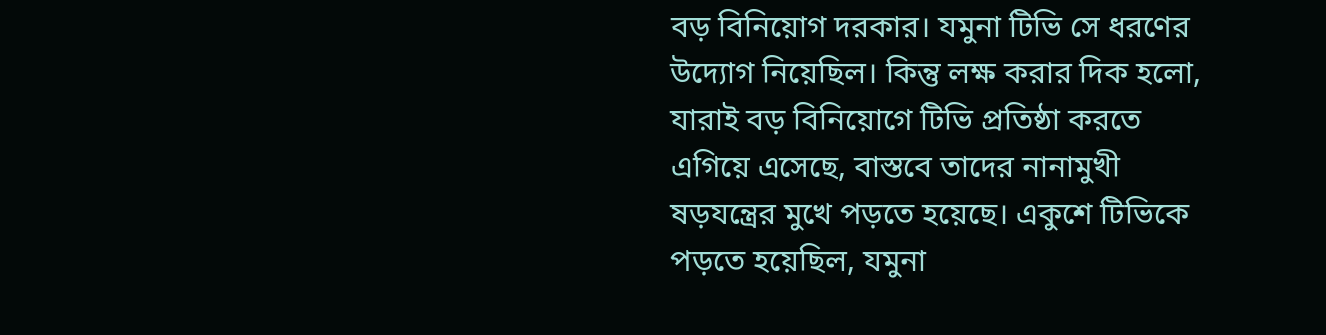বড় বিনিয়োগ দরকার। যমুনা টিভি সে ধরণের উদ্যোগ নিয়েছিল। কিন্তু লক্ষ করার দিক হলো, যারাই বড় বিনিয়োগে টিভি প্রতিষ্ঠা করতে এগিয়ে এসেছে, বাস্তবে তাদের নানামুখী ষড়যন্ত্রের মুখে পড়তে হয়েছে। একুশে টিভিকে পড়তে হয়েছিল, যমুনা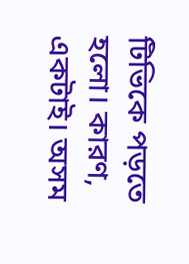টিভিকে পড়তে হলো। কারণ, একটাই। অসম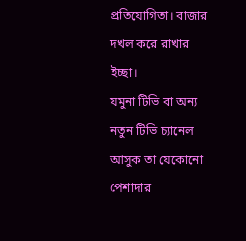প্রতিযোগিতা। বাজার দখল করে রাখার ইচ্ছা।
যমুনা টিভি বা অন্য নতুন টিভি চ্যানেল আসুক তা যেকোনো পেশাদার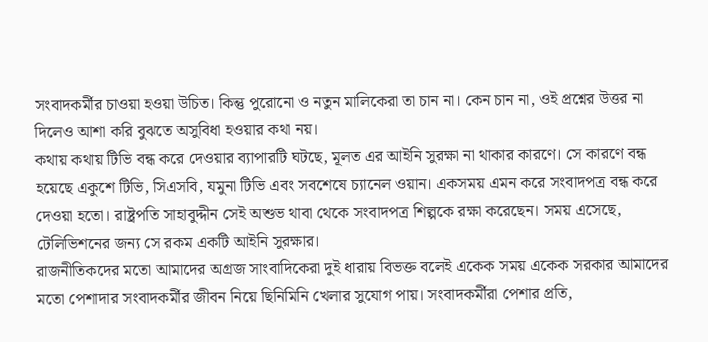সংবাদকর্মীর চাওয়া হওয়া উচিত। কিন্তু পুরোনো ও নতুন মালিকেরা তা চান না। কেন চান না, ওই প্রশ্নের উত্তর না দিলেও আশা করি বুঝতে অসুবিধা হওয়ার কথা নয়।
কথায় কথায় টিভি বন্ধ করে দেওয়ার ব্যাপারটি ঘটছে, মূলত এর আইনি সুরক্ষা না থাকার কারণে। সে কারণে বন্ধ হয়েছে একুশে টিভি, সিএসবি, যমুনা টিভি এবং সবশেষে চ্যানেল ওয়ান। একসময় এমন করে সংবাদপত্র বন্ধ করে দেওয়া হতো। রাষ্ট্রপতি সাহাবুদ্দীন সেই অশুভ থাবা থেকে সংবাদপত্র শিল্পকে রক্ষা করেছেন। সময় এসেছে, টেলিভিশনের জন্য সে রকম একটি আইনি সুরক্ষার।
রাজনীতিকদের মতো আমাদের অগ্রজ সাংবাদিকেরা দুই ধারায় বিভক্ত বলেই একেক সময় একেক সরকার আমাদের মতো পেশাদার সংবাদকর্মীর জীবন নিয়ে ছিনিমিনি খেলার সুযোগ পায়। সংবাদকর্মীরা পেশার প্রতি,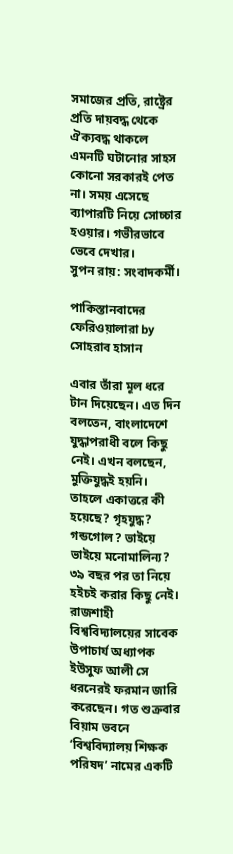সমাজের প্রতি, রাষ্ট্রের প্রতি দায়বদ্ধ থেকে ঐক্যবদ্ধ থাকলে এমনটি ঘটানোর সাহস কোনো সরকারই পেত না। সময় এসেছে ব্যাপারটি নিয়ে সোচ্চার হওয়ার। গভীরভাবে ভেবে দেখার।
সুপন রায়: সংবাদকর্মী।

পাকিস্তানবাদের ফেরিওয়ালারা by সোহরাব হাসান

এবার তাঁরা মূল ধরে টান দিয়েছেন। এত দিন বলতেন, বাংলাদেশে যুদ্ধাপরাধী বলে কিছু নেই। এখন বলছেন, মুক্তিযুদ্ধই হয়নি। তাহলে একাত্তরে কী হয়েছে? গৃহযুদ্ধ? গন্ডগোল? ভাইয়ে ভাইয়ে মনোমালিন্য? ৩৯ বছর পর তা নিয়ে হইচই করার কিছু নেই।
রাজশাহী বিশ্ববিদ্যালয়ের সাবেক উপাচার্য অধ্যাপক ইউসুফ আলী সে ধরনেরই ফরমান জারি করেছেন। গত শুক্রবার বিয়াম ভবনে ‘বিশ্ববিদ্যালয় শিক্ষক পরিষদ’ নামের একটি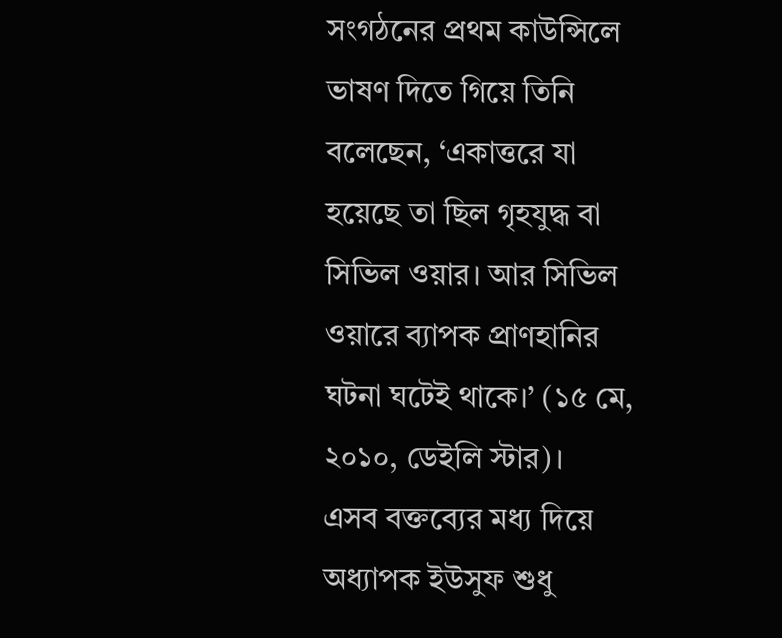সংগঠনের প্রথম কাউন্সিলে ভাষণ দিতে গিয়ে তিনি বলেছেন, ‘একাত্তরে যা হয়েছে তা ছিল গৃহযুদ্ধ বা সিভিল ওয়ার। আর সিভিল ওয়ারে ব্যাপক প্রাণহানির ঘটনা ঘটেই থাকে।’ (১৫ মে, ২০১০, ডেইলি স্টার)।
এসব বক্তব্যের মধ্য দিয়ে অধ্যাপক ইউসুফ শুধু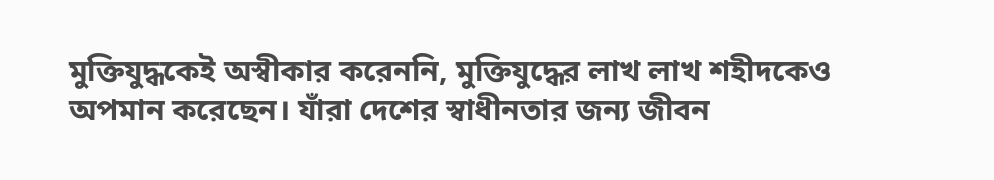মুক্তিযুদ্ধকেই অস্বীকার করেননি, মুক্তিযুদ্ধের লাখ লাখ শহীদকেও অপমান করেছেন। যাঁরা দেশের স্বাধীনতার জন্য জীবন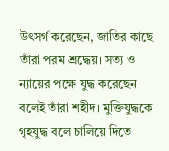উৎসর্গ করেছেন, জাতির কাছে তাঁরা পরম শ্রদ্ধেয়। সত্য ও ন্যায়ের পক্ষে যুদ্ধ করেছেন বলেই তাঁরা শহীদ। মুক্তিযুদ্ধকে গৃহযুদ্ধ বলে চালিয়ে দিতে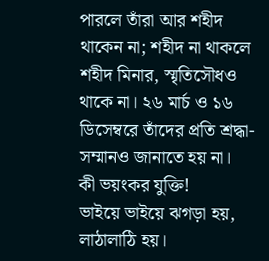পারলে তাঁরা আর শহীদ থাকেন না; শহীদ না থাকলে শহীদ মিনার, স্মৃতিসৌধও থাকে না। ২৬ মার্চ ও ১৬ ডিসেম্বরে তাঁদের প্রতি শ্রদ্ধা-সম্মানও জানাতে হয় না।
কী ভয়ংকর যুক্তি!
ভাইয়ে ভাইয়ে ঝগড়া হয়, লাঠালাঠি হয়।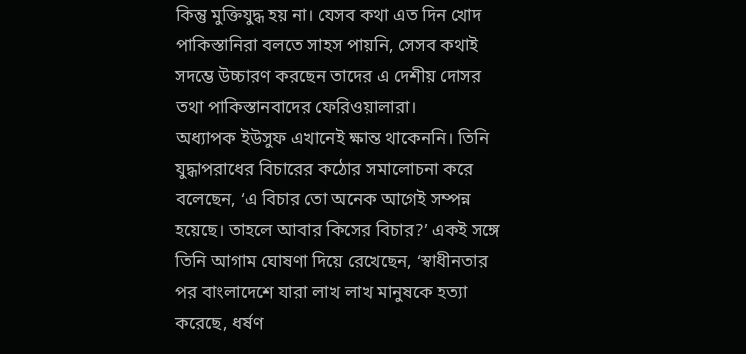কিন্তু মুক্তিযুদ্ধ হয় না। যেসব কথা এত দিন খোদ পাকিস্তানিরা বলতে সাহস পায়নি, সেসব কথাই সদম্ভে উচ্চারণ করছেন তাদের এ দেশীয় দোসর তথা পাকিস্তানবাদের ফেরিওয়ালারা।
অধ্যাপক ইউসুফ এখানেই ক্ষান্ত থাকেননি। তিনি যুদ্ধাপরাধের বিচারের কঠোর সমালোচনা করে বলেছেন, ‘এ বিচার তো অনেক আগেই সম্পন্ন হয়েছে। তাহলে আবার কিসের বিচার?’ একই সঙ্গে তিনি আগাম ঘোষণা দিয়ে রেখেছেন, ‘স্বাধীনতার পর বাংলাদেশে যারা লাখ লাখ মানুষকে হত্যা করেছে, ধর্ষণ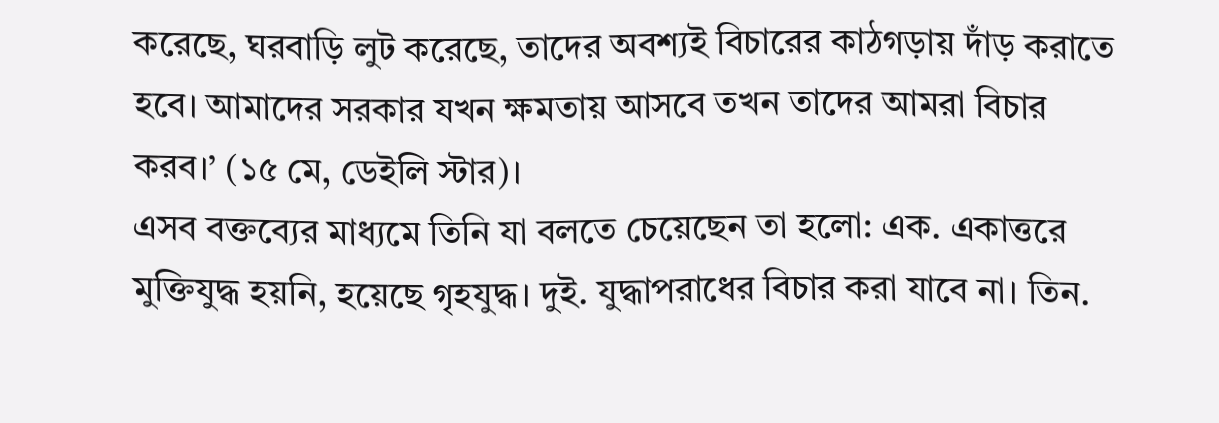করেছে, ঘরবাড়ি লুট করেছে, তাদের অবশ্যই বিচারের কাঠগড়ায় দাঁড় করাতে হবে। আমাদের সরকার যখন ক্ষমতায় আসবে তখন তাদের আমরা বিচার করব।’ (১৫ মে, ডেইলি স্টার)।
এসব বক্তব্যের মাধ্যমে তিনি যা বলতে চেয়েছেন তা হলো: এক. একাত্তরে মুক্তিযুদ্ধ হয়নি, হয়েছে গৃহযুদ্ধ। দুই. যুদ্ধাপরাধের বিচার করা যাবে না। তিন.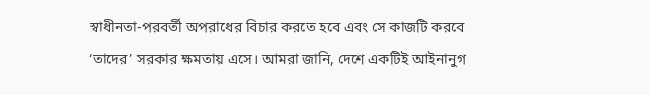স্বাধীনতা-পরবর্তী অপরাধের বিচার করতে হবে এবং সে কাজটি করবে ‘তাদের’ সরকার ক্ষমতায় এসে। আমরা জানি, দেশে একটিই আইনানুগ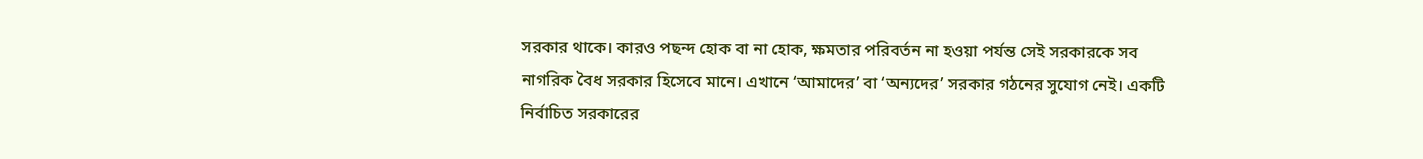সরকার থাকে। কারও পছন্দ হোক বা না হোক, ক্ষমতার পরিবর্তন না হওয়া পর্যন্ত সেই সরকারকে সব নাগরিক বৈধ সরকার হিসেবে মানে। এখানে ‘আমাদের’ বা ‘অন্যদের’ সরকার গঠনের সুযোগ নেই। একটি নির্বাচিত সরকারের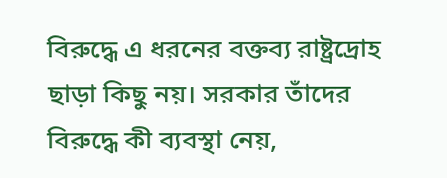বিরুদ্ধে এ ধরনের বক্তব্য রাষ্ট্রদ্রোহ ছাড়া কিছু নয়। সরকার তাঁদের বিরুদ্ধে কী ব্যবস্থা নেয়,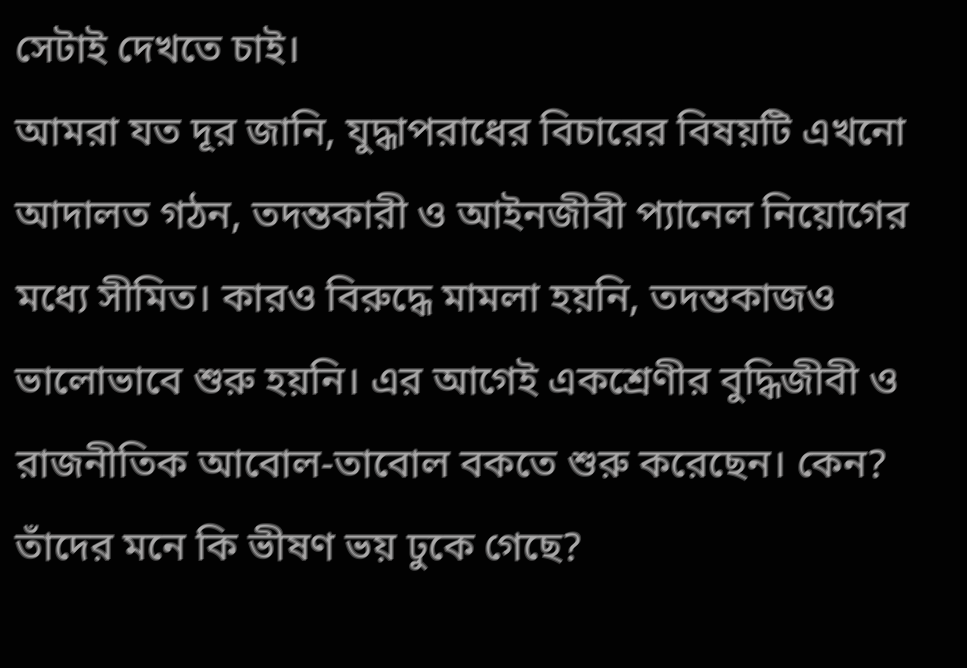সেটাই দেখতে চাই।
আমরা যত দূর জানি, যুদ্ধাপরাধের বিচারের বিষয়টি এখনো আদালত গঠন, তদন্তকারী ও আইনজীবী প্যানেল নিয়োগের মধ্যে সীমিত। কারও বিরুদ্ধে মামলা হয়নি, তদন্তকাজও ভালোভাবে শুরু হয়নি। এর আগেই একশ্রেণীর বুদ্ধিজীবী ও রাজনীতিক আবোল-তাবোল বকতে শুরু করেছেন। কেন? তাঁদের মনে কি ভীষণ ভয় ঢুকে গেছে?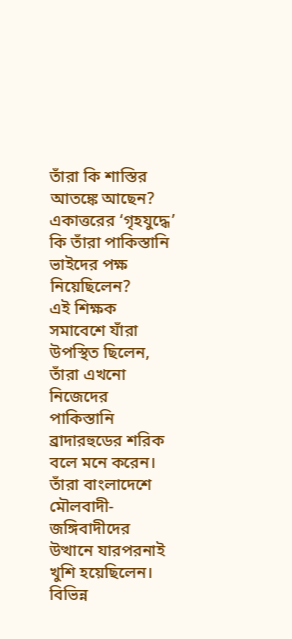তাঁরা কি শাস্তির আতঙ্কে আছেন? একাত্তরের ‘গৃহযুদ্ধে’ কি তাঁরা পাকিস্তানি ভাইদের পক্ষ নিয়েছিলেন?
এই শিক্ষক সমাবেশে যাঁরা উপস্থিত ছিলেন, তাঁরা এখনো নিজেদের পাকিস্তানি ব্রাদারহুডের শরিক বলে মনে করেন। তাঁরা বাংলাদেশে মৌলবাদী-জঙ্গিবাদীদের উত্থানে যারপরনাই খুশি হয়েছিলেন। বিভিন্ন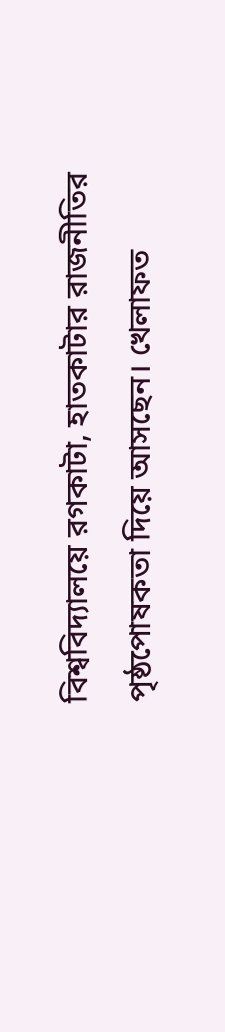বিশ্ববিদ্যালয়ে রগকাটা, হাতকাটার রাজনীতির পৃষ্ঠপোষকতা দিয়ে আসছেন। খেলাফত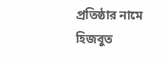প্রতিষ্ঠার নামে হিজবুত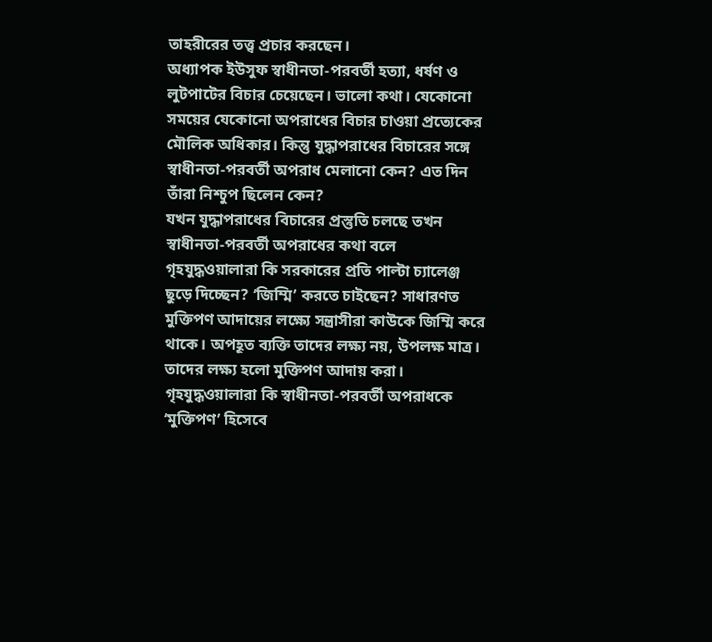তাহরীরের তত্ত্ব প্রচার করছেন।
অধ্যাপক ইউসুফ স্বাধীনতা-পরবর্তী হত্যা, ধর্ষণ ও লুটপাটের বিচার চেয়েছেন। ভালো কথা। যেকোনো সময়ের যেকোনো অপরাধের বিচার চাওয়া প্রত্যেকের মৌলিক অধিকার। কিন্তু যুদ্ধাপরাধের বিচারের সঙ্গে স্বাধীনতা-পরবর্তী অপরাধ মেলানো কেন? এত দিন তাঁরা নিশ্চুপ ছিলেন কেন?
যখন যুদ্ধাপরাধের বিচারের প্রস্তুতি চলছে তখন স্বাধীনতা-পরবর্তী অপরাধের কথা বলে গৃহযুদ্ধওয়ালারা কি সরকারের প্রতি পাল্টা চ্যালেঞ্জ ছুড়ে দিচ্ছেন? ‘জিম্মি’ করতে চাইছেন? সাধারণত মুক্তিপণ আদায়ের লক্ষ্যে সন্ত্রাসীরা কাউকে জিম্মি করে থাকে। অপহূত ব্যক্তি তাদের লক্ষ্য নয়, উপলক্ষ মাত্র। তাদের লক্ষ্য হলো মুক্তিপণ আদায় করা। গৃহযুদ্ধওয়ালারা কি স্বাধীনতা-পরবর্তী অপরাধকে ‘মুক্তিপণ’ হিসেবে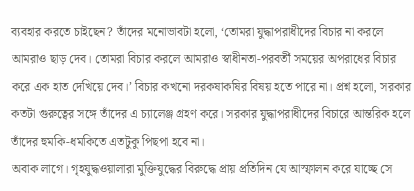ব্যবহার করতে চাইছেন? তাঁদের মনোভাবটা হলো, ‘তোমরা যুদ্ধাপরাধীদের বিচার না করলে আমরাও ছাড় দেব। তোমরা বিচার করলে আমরাও স্বাধীনতা-পরবর্তী সময়ের অপরাধের বিচার করে এক হাত দেখিয়ে দেব।’ বিচার কখনো দরকষাকষির বিষয় হতে পারে না। প্রশ্ন হলো, সরকার কতটা গুরুত্বের সঙ্গে তাঁদের এ চ্যালেঞ্জ গ্রহণ করে। সরকার যুদ্ধাপরাধীদের বিচারে আন্তরিক হলে তাঁদের হুমকি-ধমকিতে এতটুকু পিছপা হবে না।
অবাক লাগে। গৃহযুদ্ধওয়ালারা মুক্তিযুদ্ধের বিরুদ্ধে প্রায় প্রতিদিন যে আস্ফালন করে যাচ্ছে সে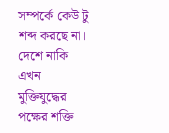সম্পর্কে কেউ টু শব্দ করছে না। দেশে নাকি এখন মুক্তিযুদ্ধের পক্ষের শক্তি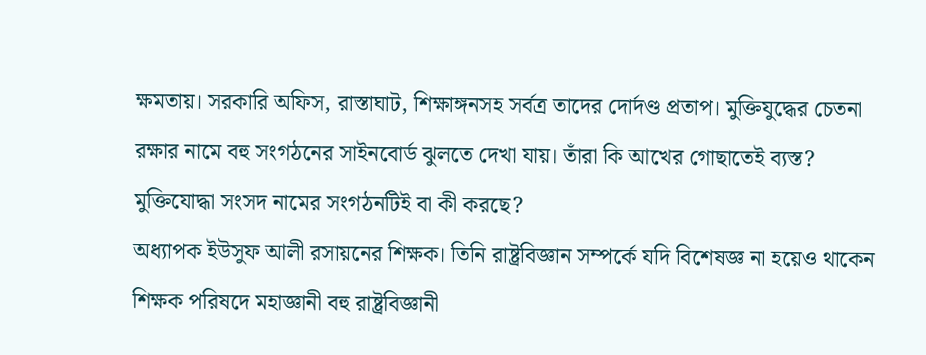ক্ষমতায়। সরকারি অফিস, রাস্তাঘাট, শিক্ষাঙ্গনসহ সর্বত্র তাদের দোর্দণ্ড প্রতাপ। মুক্তিযুদ্ধের চেতনা রক্ষার নামে বহু সংগঠনের সাইনবোর্ড ঝুলতে দেখা যায়। তাঁরা কি আখের গোছাতেই ব্যস্ত? মুক্তিযোদ্ধা সংসদ নামের সংগঠনটিই বা কী করছে?
অধ্যাপক ইউসুফ আলী রসায়নের শিক্ষক। তিনি রাষ্ট্রবিজ্ঞান সম্পর্কে যদি বিশেষজ্ঞ না হয়েও থাকেন শিক্ষক পরিষদে মহাজ্ঞানী বহু রাষ্ট্রবিজ্ঞানী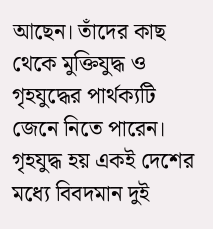আছেন। তাঁদের কাছ থেকে মুক্তিযুদ্ধ ও গৃহযুদ্ধের পার্থক্যটি জেনে নিতে পারেন। গৃহযুদ্ধ হয় একই দেশের মধ্যে বিবদমান দুই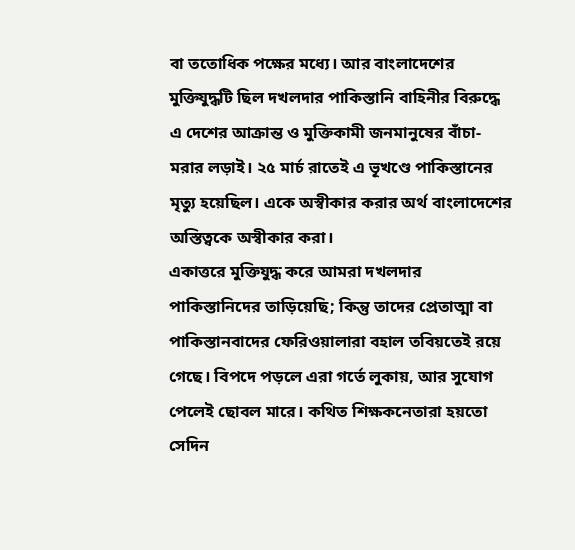বা ততোধিক পক্ষের মধ্যে। আর বাংলাদেশের মুক্তিযুদ্ধটি ছিল দখলদার পাকিস্তানি বাহিনীর বিরুদ্ধে এ দেশের আক্রান্ত ও মুক্তিকামী জনমানুষের বাঁচা-মরার লড়াই। ২৫ মার্চ রাতেই এ ভূখণ্ডে পাকিস্তানের মৃত্যু হয়েছিল। একে অস্বীকার করার অর্থ বাংলাদেশের অস্তিত্বকে অস্বীকার করা।
একাত্তরে মুক্তিযুদ্ধ করে আমরা দখলদার পাকিস্তানিদের তাড়িয়েছি; কিন্তু তাদের প্রেতাত্মা বা পাকিস্তানবাদের ফেরিওয়ালারা বহাল তবিয়তেই রয়ে গেছে। বিপদে পড়লে এরা গর্তে লুকায়, আর সুযোগ পেলেই ছোবল মারে। কথিত শিক্ষকনেতারা হয়তো সেদিন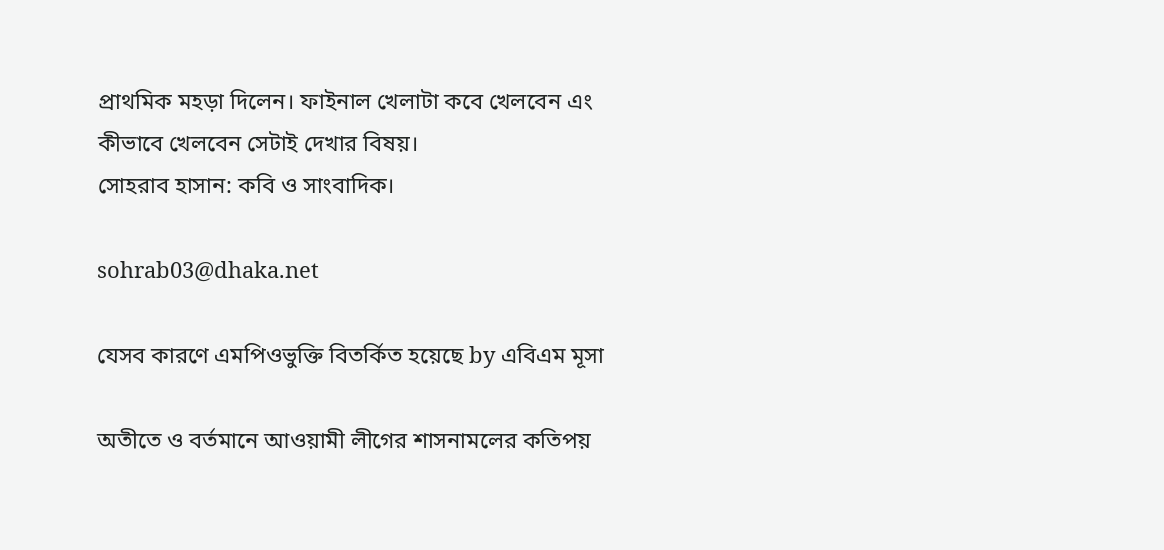প্রাথমিক মহড়া দিলেন। ফাইনাল খেলাটা কবে খেলবেন এং কীভাবে খেলবেন সেটাই দেখার বিষয়।
সোহরাব হাসান: কবি ও সাংবাদিক।

sohrab03@dhaka.net

যেসব কারণে এমপিওভুক্তি বিতর্কিত হয়েছে by এবিএম মূসা

অতীতে ও বর্তমানে আওয়ামী লীগের শাসনামলের কতিপয়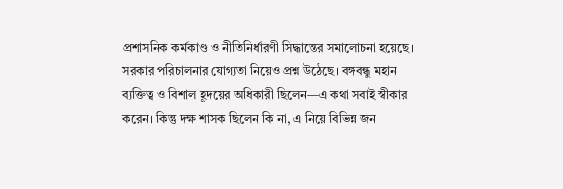প্রশাসনিক কর্মকাণ্ড ও নীতিনির্ধারণী সিদ্ধান্তের সমালোচনা হয়েছে। সরকার পরিচালনার যোগ্যতা নিয়েও প্রশ্ন উঠেছে। বঙ্গবন্ধু মহান ব্যক্তিত্ব ও বিশাল হূদয়ের অধিকারী ছিলেন—এ কথা সবাই স্বীকার করেন। কিন্তু দক্ষ শাসক ছিলেন কি না, এ নিয়ে বিভিন্ন জন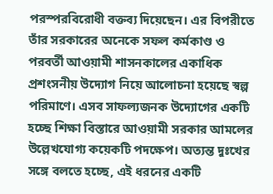পরস্পরবিরোধী বক্তব্য দিয়েছেন। এর বিপরীতে তাঁর সরকারের অনেকে সফল কর্মকাণ্ড ও পরবর্তী আওয়ামী শাসনকালের একাধিক প্রশংসনীয় উদ্যোগ নিয়ে আলোচনা হয়েছে স্বল্প পরিমাণে। এসব সাফল্যজনক উদ্যোগের একটি হচ্ছে শিক্ষা বিস্তারে আওয়ামী সরকার আমলের উল্লেখযোগ্য কয়েকটি পদক্ষেপ। অত্যন্ত দুঃখের সঙ্গে বলতে হচ্ছে, এই ধরনের একটি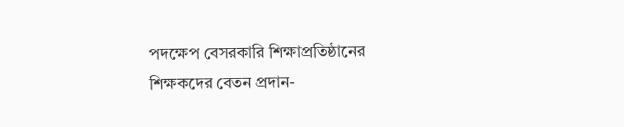পদক্ষেপ বেসরকারি শিক্ষাপ্রতিষ্ঠানের শিক্ষকদের বেতন প্রদান-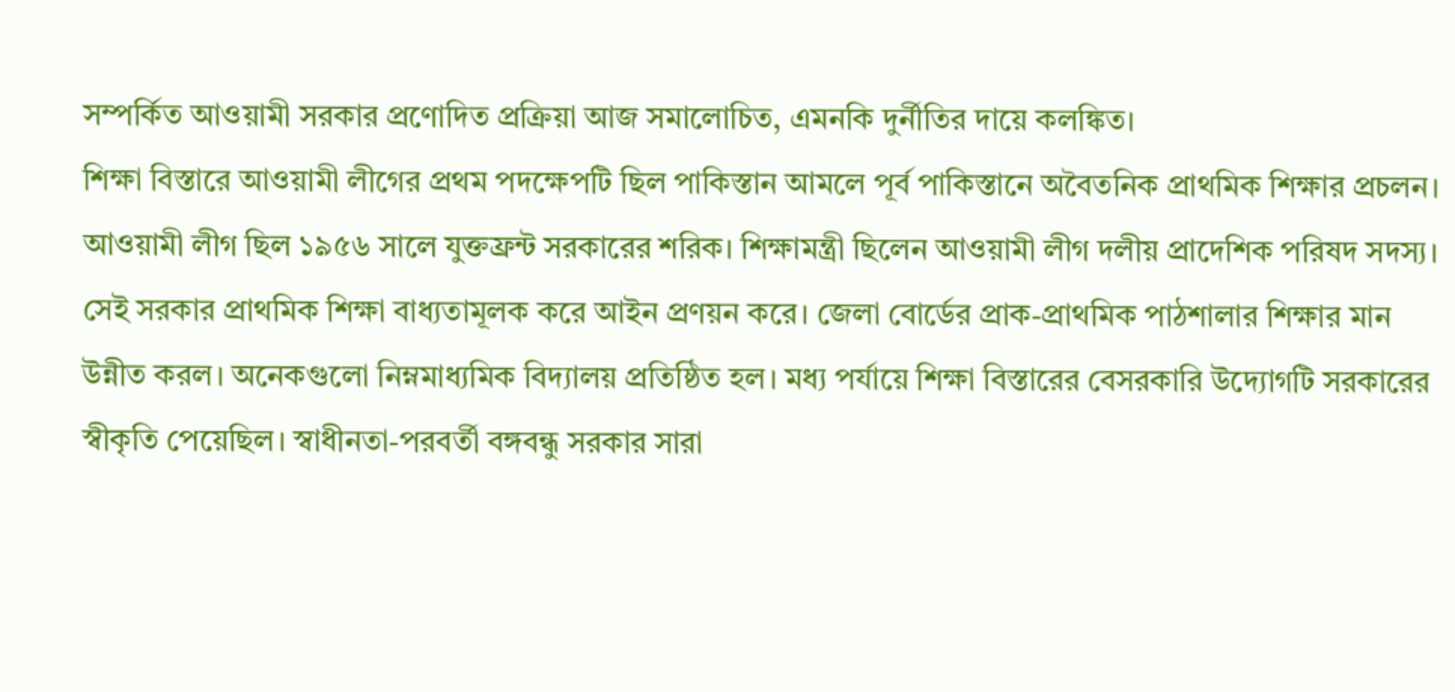সম্পর্কিত আওয়ামী সরকার প্রণোদিত প্রক্রিয়া আজ সমালোচিত, এমনকি দুর্নীতির দায়ে কলঙ্কিত।
শিক্ষা বিস্তারে আওয়ামী লীগের প্রথম পদক্ষেপটি ছিল পাকিস্তান আমলে পূর্ব পাকিস্তানে অবৈতনিক প্রাথমিক শিক্ষার প্রচলন। আওয়ামী লীগ ছিল ১৯৫৬ সালে যুক্তফ্রন্ট সরকারের শরিক। শিক্ষামন্ত্রী ছিলেন আওয়ামী লীগ দলীয় প্রাদেশিক পরিষদ সদস্য। সেই সরকার প্রাথমিক শিক্ষা বাধ্যতামূলক করে আইন প্রণয়ন করে। জেলা বোর্ডের প্রাক-প্রাথমিক পাঠশালার শিক্ষার মান উন্নীত করল। অনেকগুলো নিম্নমাধ্যমিক বিদ্যালয় প্রতিষ্ঠিত হল। মধ্য পর্যায়ে শিক্ষা বিস্তারের বেসরকারি উদ্যোগটি সরকারের স্বীকৃতি পেয়েছিল। স্বাধীনতা-পরবর্তী বঙ্গবন্ধু সরকার সারা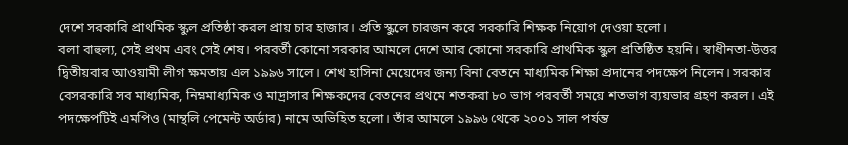দেশে সরকারি প্রাথমিক স্কুল প্রতিষ্ঠা করল প্রায় চার হাজার। প্রতি স্কুলে চারজন করে সরকারি শিক্ষক নিয়োগ দেওয়া হলো।
বলা বাহুল্য, সেই প্রথম এবং সেই শেষ। পরবর্তী কোনো সরকার আমলে দেশে আর কোনো সরকারি প্রাথমিক স্কুল প্রতিষ্ঠিত হয়নি। স্বাধীনতা-উত্তর দ্বিতীয়বার আওয়ামী লীগ ক্ষমতায় এল ১৯৯৬ সালে। শেখ হাসিনা মেয়েদের জন্য বিনা বেতনে মাধ্যমিক শিক্ষা প্রদানের পদক্ষেপ নিলেন। সরকার বেসরকারি সব মাধ্যমিক, নিম্নমাধ্যমিক ও মাদ্রাসার শিক্ষকদের বেতনের প্রথমে শতকরা ৮০ ভাগ পরবর্তী সময়ে শতভাগ ব্যয়ভার গ্রহণ করল। এই পদক্ষেপটিই এমপিও (মান্থলি পেমেন্ট অর্ডার) নামে অভিহিত হলো। তাঁর আমলে ১৯৯৬ থেকে ২০০১ সাল পর্যন্ত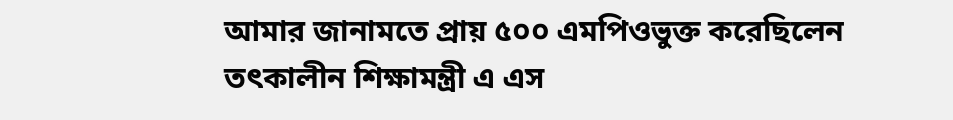আমার জানামতে প্রায় ৫০০ এমপিওভুক্ত করেছিলেন তৎকালীন শিক্ষামন্ত্রী এ এস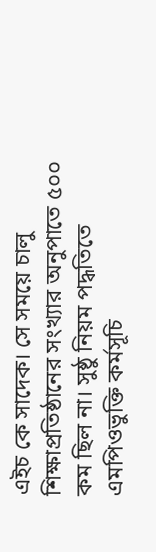এইচ কে সাদেক। সে সময়ে চালু শিক্ষাপ্রতিষ্ঠানের সংখ্যার অনুপাতে ৫০০ কম ছিল না। সুষ্ঠু নিয়ম পদ্ধতিতে এমপিওভুক্তি কর্মসূচি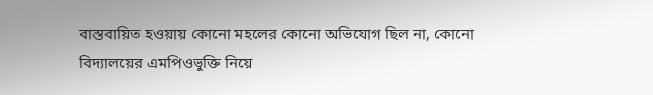বাস্তবায়িত হওয়ায় কোনো মহলের কোনো অভিযোগ ছিল না, কোনো বিদ্যালয়ের এমপিওভুক্তি নিয়ে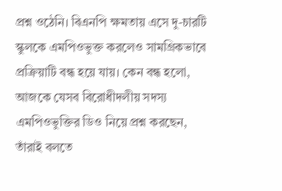প্রশ্ন ওঠেনি। বিএনপি ক্ষমতায় এসে দু-চারটি স্কুলকে এমপিওভুক্ত করলেও সামগ্রিকভাবে প্রক্রিয়াটি বন্ধ হয়ে যায়। কেন বন্ধ হলো, আজকে যেসব বিরোধীদলীয় সদস্য এমপিওভুক্তির ডিও নিয়ে প্রশ্ন করছেন, তাঁরাই বলতে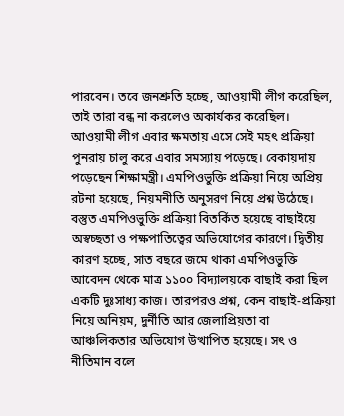পারবেন। তবে জনশ্রুতি হচ্ছে, আওয়ামী লীগ করেছিল, তাই তারা বন্ধ না করলেও অকার্যকর করেছিল।
আওয়ামী লীগ এবার ক্ষমতায় এসে সেই মহৎ প্রক্রিয়া পুনরায় চালু করে এবার সমস্যায় পড়েছে। বেকায়দায় পড়েছেন শিক্ষামন্ত্রী। এমপিওভুক্তি প্রক্রিয়া নিয়ে অপ্রিয় রটনা হয়েছে, নিয়মনীতি অনুসরণ নিয়ে প্রশ্ন উঠেছে। বস্তুত এমপিওভুক্তি প্রক্রিয়া বিতর্কিত হয়েছে বাছাইয়ে অস্বচ্ছতা ও পক্ষপাতিত্বের অভিযোগের কারণে। দ্বিতীয় কারণ হচ্ছে, সাত বছরে জমে থাকা এমপিওভুক্তি আবেদন থেকে মাত্র ১১০০ বিদ্যালয়কে বাছাই করা ছিল একটি দুঃসাধ্য কাজ। তারপরও প্রশ্ন, কেন বাছাই-প্রক্রিয়া নিয়ে অনিয়ম, দুর্নীতি আর জেলাপ্রিয়তা বা আঞ্চলিকতার অভিযোগ উত্থাপিত হয়েছে। সৎ ও নীতিমান বলে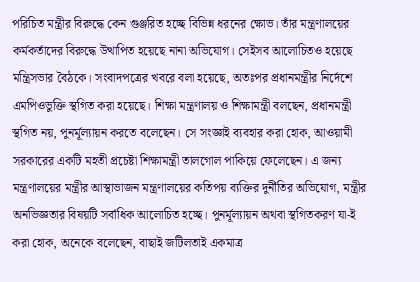পরিচিত মন্ত্রীর বিরুদ্ধে কেন গুঞ্জরিত হচ্ছে বিভিন্ন ধরনের ক্ষোভ। তাঁর মন্ত্রণালয়ের কর্মকর্তাদের বিরুদ্ধে উত্থাপিত হয়েছে নানা অভিযোগ। সেইসব আলোচিতও হয়েছে মন্ত্রিসভার বৈঠকে। সংবাদপত্রের খবরে বলা হয়েছে, অতঃপর প্রধানমন্ত্রীর নির্দেশে এমপিওভুক্তি স্থগিত করা হয়েছে। শিক্ষা মন্ত্রণালয় ও শিক্ষামন্ত্রী বলছেন, প্রধানমন্ত্রী স্থগিত নয়, পুনর্মূল্যায়ন করতে বলেছেন। সে সংজ্ঞাই ব্যবহার করা হোক, আওয়ামী সরকারের একটি মহতী প্রচেষ্টা শিক্ষামন্ত্রী তালগোল পাকিয়ে ফেলেছেন। এ জন্য মন্ত্রণালয়ের মন্ত্রীর আস্থাভাজন মন্ত্রণালয়ের কতিপয় ব্যক্তির দুর্নীতির অভিযোগ, মন্ত্রীর অনভিজ্ঞতার বিষয়টি সর্বাধিক আলোচিত হচ্ছে। পুনর্মূল্যায়ন অথবা স্থগিতকরণ যা-ই করা হোক, অনেকে বলেছেন, বাছাই জটিলতাই একমাত্র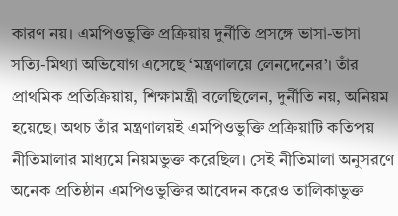কারণ নয়। এমপিওভুক্তি প্রক্রিয়ায় দুর্নীতি প্রসঙ্গে ভাসা-ভাসা সত্যি-মিথ্যা অভিযোগ এসেছে ‘মন্ত্রণালয়ে লেনদেনের’। তাঁর প্রাথমিক প্রতিক্রিয়ায়, শিক্ষামন্ত্রী বলেছিলেন, দুর্নীতি নয়, অনিয়ম হয়েছে। অথচ তাঁর মন্ত্রণালয়ই এমপিওভুক্তি প্রক্রিয়াটি কতিপয় নীতিমালার মাধ্যমে নিয়মভুক্ত করেছিল। সেই নীতিমালা অনুসরণে অনেক প্রতিষ্ঠান এমপিওভুক্তির আবেদন করেও তালিকাভুক্ত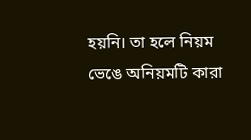হয়নি। তা হলে নিয়ম ভেঙে অনিয়মটি কারা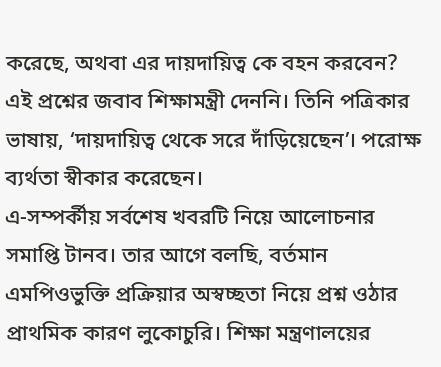করেছে, অথবা এর দায়দায়িত্ব কে বহন করবেন? এই প্রশ্নের জবাব শিক্ষামন্ত্রী দেননি। তিনি পত্রিকার ভাষায়, ‘দায়দায়িত্ব থেকে সরে দাঁড়িয়েছেন’। পরোক্ষ ব্যর্থতা স্বীকার করেছেন।
এ-সম্পর্কীয় সর্বশেষ খবরটি নিয়ে আলোচনার সমাপ্তি টানব। তার আগে বলছি, বর্তমান এমপিওভুক্তি প্রক্রিয়ার অস্বচ্ছতা নিয়ে প্রশ্ন ওঠার প্রাথমিক কারণ লুকোচুরি। শিক্ষা মন্ত্রণালয়ের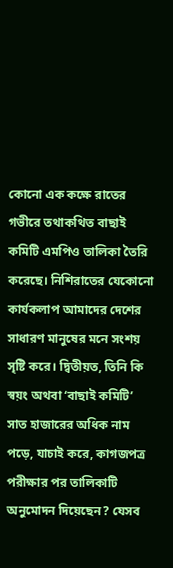কোনো এক কক্ষে রাতের গভীরে তথাকথিত বাছাই কমিটি এমপিও তালিকা তৈরি করেছে। নিশিরাতের যেকোনো কার্যকলাপ আমাদের দেশের সাধারণ মানুষের মনে সংশয় সৃষ্টি করে। দ্বিতীয়ত, তিনি কি স্বয়ং অথবা ‘বাছাই কমিটি’ সাত হাজারের অধিক নাম পড়ে, যাচাই করে, কাগজপত্র পরীক্ষার পর তালিকাটি অনুমোদন দিয়েছেন? যেসব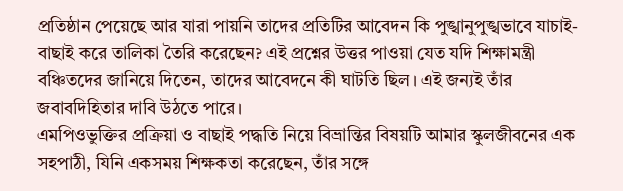প্রতিষ্ঠান পেয়েছে আর যারা পায়নি তাদের প্রতিটির আবেদন কি পুঙ্খানুপুঙ্খভাবে যাচাই-বাছাই করে তালিকা তৈরি করেছেন? এই প্রশ্নের উত্তর পাওয়া যেত যদি শিক্ষামন্ত্রী বঞ্চিতদের জানিয়ে দিতেন, তাদের আবেদনে কী ঘাটতি ছিল। এই জন্যই তাঁর জবাবদিহিতার দাবি উঠতে পারে।
এমপিওভুক্তির প্রক্রিয়া ও বাছাই পদ্ধতি নিয়ে বিভ্রান্তির বিষয়টি আমার স্কুলজীবনের এক সহপাঠী, যিনি একসময় শিক্ষকতা করেছেন, তাঁর সঙ্গে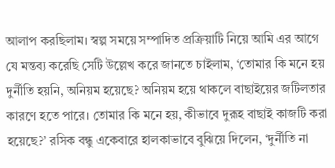আলাপ করছিলাম। স্বল্প সময়ে সম্পাদিত প্রক্রিয়াটি নিয়ে আমি এর আগে যে মন্তব্য করেছি সেটি উল্লেখ করে জানতে চাইলাম, ‘তোমার কি মনে হয় দুর্নীতি হয়নি, অনিয়ম হয়েছে? অনিয়ম হয়ে থাকলে বাছাইয়ের জটিলতার কারণে হতে পারে। তোমার কি মনে হয়, কীভাবে দুরূহ বাছাই কাজটি করা হয়েছে?’ রসিক বন্ধু একেবারে হালকাভাবে বুঝিয়ে দিলেন, ‘দুর্নীতি না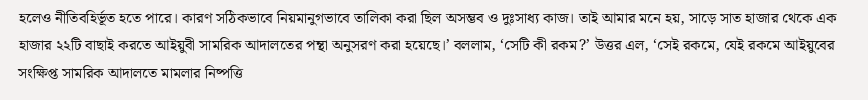হলেও নীতিবহির্ভূত হতে পারে। কারণ সঠিকভাবে নিয়মানুগভাবে তালিকা করা ছিল অসম্ভব ও দুঃসাধ্য কাজ। তাই আমার মনে হয়, সাড়ে সাত হাজার থেকে এক হাজার ২২টি বাছাই করতে আইয়ুবী সামরিক আদালতের পন্থা অনুসরণ করা হয়েছে।’ বললাম, ‘সেটি কী রকম?’ উত্তর এল, ‘সেই রকমে, যেই রকমে আইয়ুবের সংক্ষিপ্ত সামরিক আদালতে মামলার নিষ্পত্তি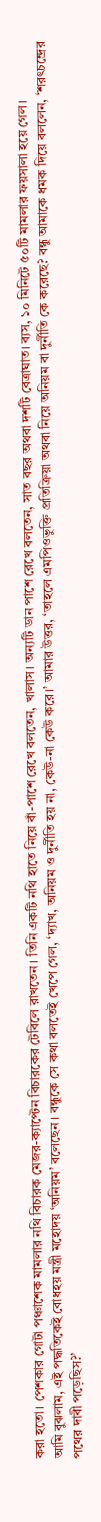করা হতো। পেশকার গোটা পঞ্চাশেক মামলার নথি বিচারক মেজর-ক্যাপ্টেন বিচারকের টেবিলে রাখতেন। তিনি একটি নথি হাতে নিয়ে বাঁ-পাশে রেখে বলতেন, খালাস। অন্যটি ডান পাশে রেখে বলতেন, সাত বছর অথবা দশটি বেত্রাঘাত। ব্যস, ১০ মিনিটে ৫০টি মামলার ফয়সালা হয়ে গেল।
আমি বুঝলাম, এই পদ্ধতিকেই বোধহয় মন্ত্রী মহোদয় ‘অনিয়ম’ বলেছেন। বন্ধুকে সে কথা বলতেই খেপে গেল, ‘দ্যাখ, অনিয়ম ও দুর্নীতি হয় না, কেউ-না কেউ করে।’ আমার উত্তর, ‘তাহলে এমপিওভুক্তি প্রতিক্রিয়া অথবা নিয়ে অনিয়ম বা দুর্নীতি কে করেছে? বন্ধু আমাকে ধমক দিয়ে বললেন, ‘শরৎচন্দ্রের পথের দাবী পড়েছিস?’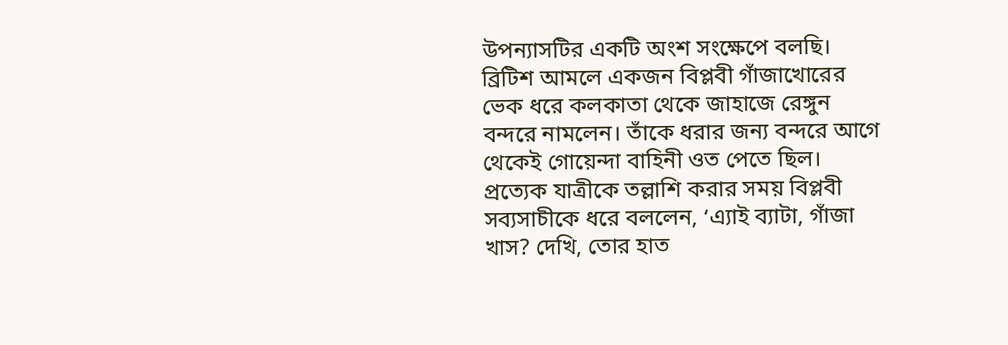উপন্যাসটির একটি অংশ সংক্ষেপে বলছি। ব্রিটিশ আমলে একজন বিপ্লবী গাঁজাখোরের ভেক ধরে কলকাতা থেকে জাহাজে রেঙ্গুন বন্দরে নামলেন। তাঁকে ধরার জন্য বন্দরে আগে থেকেই গোয়েন্দা বাহিনী ওত পেতে ছিল। প্রত্যেক যাত্রীকে তল্লাশি করার সময় বিপ্লবী সব্যসাচীকে ধরে বললেন, ‘এ্যাই ব্যাটা, গাঁজা খাস? দেখি, তোর হাত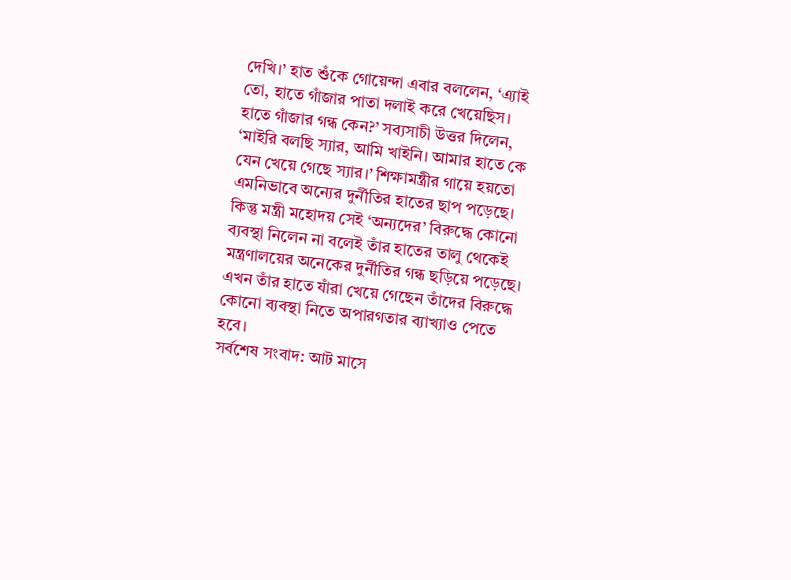দেখি।’ হাত শুঁকে গোয়েন্দা এবার বললেন, ‘এ্যাই তো, হাতে গাঁজার পাতা দলাই করে খেয়েছিস। হাতে গাঁজার গন্ধ কেন?’ সব্যসাচী উত্তর দিলেন, ‘মাইরি বলছি স্যার, আমি খাইনি। আমার হাতে কে যেন খেয়ে গেছে স্যার।’ শিক্ষামন্ত্রীর গায়ে হয়তো এমনিভাবে অন্যের দুর্নীতির হাতের ছাপ পড়েছে। কিন্তু মন্ত্রী মহোদয় সেই ‘অন্যদের’ বিরুদ্ধে কোনো ব্যবস্থা নিলেন না বলেই তাঁর হাতের তালু থেকেই মন্ত্রণালয়ের অনেকের দুর্নীতির গন্ধ ছড়িয়ে পড়েছে। এখন তাঁর হাতে যাঁরা খেয়ে গেছেন তাঁদের বিরুদ্ধে কোনো ব্যবস্থা নিতে অপারগতার ব্যাখ্যাও পেতে হবে।
সর্বশেষ সংবাদ: আট মাসে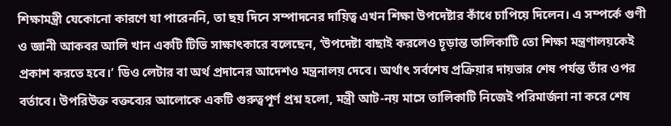শিক্ষামন্ত্রী যেকোনো কারণে যা পারেননি, তা ছয় দিনে সম্পাদনের দায়িত্ব এখন শিক্ষা উপদেষ্টার কাঁধে চাপিয়ে দিলেন। এ সম্পর্কে গুণী ও জ্ঞানী আকবর আলি খান একটি টিভি সাক্ষাৎকারে বলেছেন, ‘উপদেষ্টা বাছাই করলেও চূড়ান্ত তালিকাটি তো শিক্ষা মন্ত্রণালয়কেই প্রকাশ করতে হবে।’ ডিও লেটার বা অর্থ প্রদানের আদেশও মন্ত্রনালয় দেবে। অর্থাৎ সর্বশেষ প্রক্রিয়ার দায়ভার শেষ পর্যন্ত তাঁর ওপর বর্তাবে। উপরিউক্ত বক্তব্যের আলোকে একটি গুরুত্বপূর্ণ প্রশ্ন হলো, মন্ত্রী আট-নয় মাসে তালিকাটি নিজেই পরিমার্জনা না করে শেষ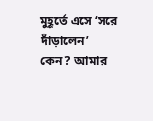মুহূর্তে এসে ‘সরে দাঁড়ালেন’ কেন? আমার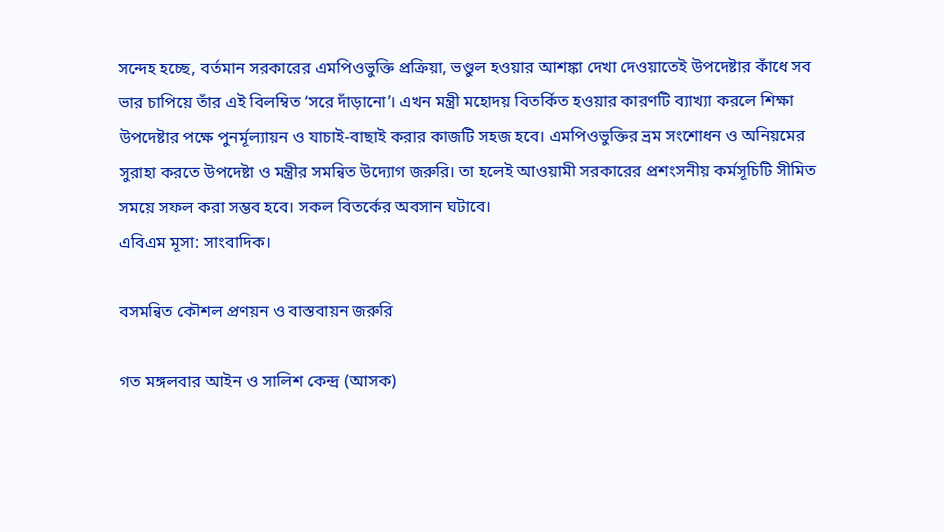সন্দেহ হচ্ছে, বর্তমান সরকারের এমপিওভুক্তি প্রক্রিয়া, ভণ্ডুল হওয়ার আশঙ্কা দেখা দেওয়াতেই উপদেষ্টার কাঁধে সব ভার চাপিয়ে তাঁর এই বিলম্বিত ‘সরে দাঁড়ানো’। এখন মন্ত্রী মহোদয় বিতর্কিত হওয়ার কারণটি ব্যাখ্যা করলে শিক্ষা উপদেষ্টার পক্ষে পুনর্মূল্যায়ন ও যাচাই-বাছাই করার কাজটি সহজ হবে। এমপিওভুক্তির ভ্রম সংশোধন ও অনিয়মের সুরাহা করতে উপদেষ্টা ও মন্ত্রীর সমন্বিত উদ্যোগ জরুরি। তা হলেই আওয়ামী সরকারের প্রশংসনীয় কর্মসূচিটি সীমিত সময়ে সফল করা সম্ভব হবে। সকল বিতর্কের অবসান ঘটাবে।
এবিএম মূসা: সাংবাদিক।

বসমন্বিত কৌশল প্রণয়ন ও বাস্তবায়ন জরুরি

গত মঙ্গলবার আইন ও সালিশ কেন্দ্র (আসক)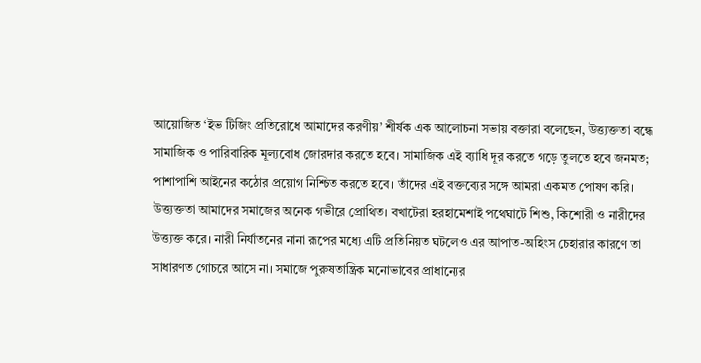আয়োজিত ‘ইভ টিজিং প্রতিরোধে আমাদের করণীয়’ শীর্ষক এক আলোচনা সভায় বক্তারা বলেছেন, উত্ত্যক্ততা বন্ধে সামাজিক ও পারিবারিক মূল্যবোধ জোরদার করতে হবে। সামাজিক এই ব্যাধি দূর করতে গড়ে তুলতে হবে জনমত; পাশাপাশি আইনের কঠোর প্রয়োগ নিশ্চিত করতে হবে। তাঁদের এই বক্তব্যের সঙ্গে আমরা একমত পোষণ করি।
উত্ত্যক্ততা আমাদের সমাজের অনেক গভীরে প্রোথিত। বখাটেরা হরহামেশাই পথেঘাটে শিশু, কিশোরী ও নারীদের উত্ত্যক্ত করে। নারী নির্যাতনের নানা রূপের মধ্যে এটি প্রতিনিয়ত ঘটলেও এর আপাত-অহিংস চেহারার কারণে তা সাধারণত গোচরে আসে না। সমাজে পুরুষতান্ত্রিক মনোভাবের প্রাধান্যের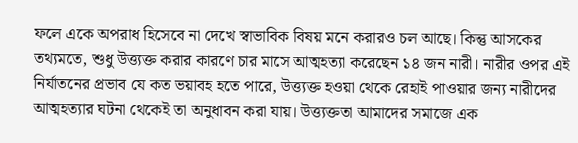ফলে একে অপরাধ হিসেবে না দেখে স্বাভাবিক বিষয় মনে করারও চল আছে। কিন্তু আসকের তথ্যমতে, শুধু উত্ত্যক্ত করার কারণে চার মাসে আত্মহত্যা করেছেন ১৪ জন নারী। নারীর ওপর এই নির্যাতনের প্রভাব যে কত ভয়াবহ হতে পারে, উত্ত্যক্ত হওয়া থেকে রেহাই পাওয়ার জন্য নারীদের আত্মহত্যার ঘটনা থেকেই তা অনুধাবন করা যায়। উত্ত্যক্ততা আমাদের সমাজে এক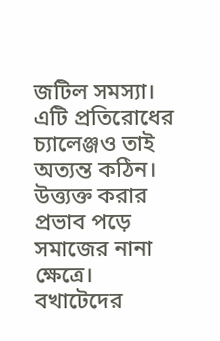জটিল সমস্যা। এটি প্রতিরোধের চ্যালেঞ্জও তাই অত্যন্ত কঠিন।
উত্ত্যক্ত করার প্রভাব পড়ে সমাজের নানা ক্ষেত্রে। বখাটেদের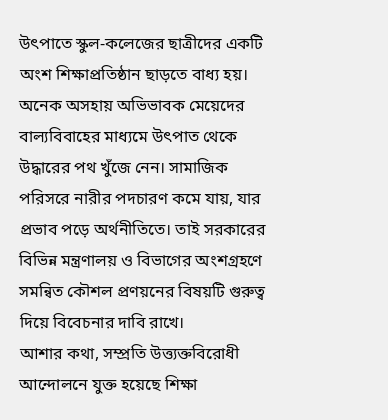উৎপাতে স্কুল-কলেজের ছাত্রীদের একটি অংশ শিক্ষাপ্রতিষ্ঠান ছাড়তে বাধ্য হয়। অনেক অসহায় অভিভাবক মেয়েদের বাল্যবিবাহের মাধ্যমে উৎপাত থেকে উদ্ধারের পথ খুঁজে নেন। সামাজিক পরিসরে নারীর পদচারণ কমে যায়, যার প্রভাব পড়ে অর্থনীতিতে। তাই সরকারের বিভিন্ন মন্ত্রণালয় ও বিভাগের অংশগ্রহণে সমন্বিত কৌশল প্রণয়নের বিষয়টি গুরুত্ব দিয়ে বিবেচনার দাবি রাখে।
আশার কথা, সম্প্রতি উত্ত্যক্তবিরোধী আন্দোলনে যুক্ত হয়েছে শিক্ষা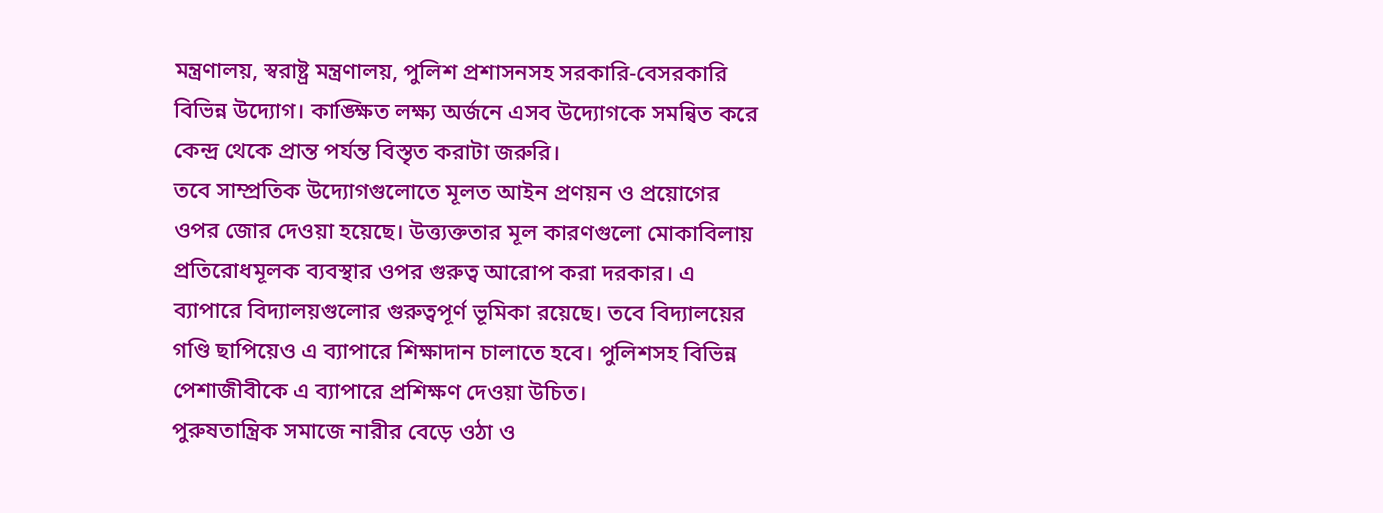মন্ত্রণালয়, স্বরাষ্ট্র মন্ত্রণালয়, পুলিশ প্রশাসনসহ সরকারি-বেসরকারি বিভিন্ন উদ্যোগ। কাঙ্ক্ষিত লক্ষ্য অর্জনে এসব উদ্যোগকে সমন্বিত করে কেন্দ্র থেকে প্রান্ত পর্যন্ত বিস্তৃত করাটা জরুরি।
তবে সাম্প্রতিক উদ্যোগগুলোতে মূলত আইন প্রণয়ন ও প্রয়োগের ওপর জোর দেওয়া হয়েছে। উত্ত্যক্ততার মূল কারণগুলো মোকাবিলায় প্রতিরোধমূলক ব্যবস্থার ওপর গুরুত্ব আরোপ করা দরকার। এ ব্যাপারে বিদ্যালয়গুলোর গুরুত্বপূর্ণ ভূমিকা রয়েছে। তবে বিদ্যালয়ের গণ্ডি ছাপিয়েও এ ব্যাপারে শিক্ষাদান চালাতে হবে। পুলিশসহ বিভিন্ন পেশাজীবীকে এ ব্যাপারে প্রশিক্ষণ দেওয়া উচিত।
পুরুষতান্ত্রিক সমাজে নারীর বেড়ে ওঠা ও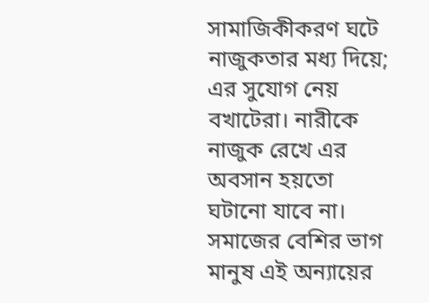সামাজিকীকরণ ঘটে নাজুকতার মধ্য দিয়ে; এর সুযোগ নেয় বখাটেরা। নারীকে নাজুক রেখে এর অবসান হয়তো ঘটানো যাবে না। সমাজের বেশির ভাগ মানুষ এই অন্যায়ের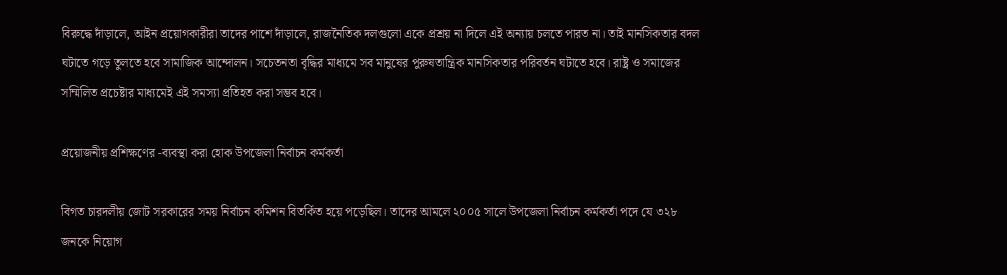বিরুদ্ধে দাঁড়ালে, আইন প্রয়োগকারীরা তাদের পাশে দাঁড়ালে, রাজনৈতিক দলগুলো একে প্রশ্রয় না দিলে এই অন্যায় চলতে পারত না। তাই মানসিকতার বদল ঘটাতে গড়ে তুলতে হবে সামাজিক আন্দোলন। সচেতনতা বৃদ্ধির মাধ্যমে সব মানুষের পুরুষতান্ত্রিক মানসিকতার পরিবর্তন ঘটাতে হবে। রাষ্ট্র ও সমাজের সম্মিলিত প্রচেষ্টার মাধ্যমেই এই সমস্যা প্রতিহত করা সম্ভব হবে।

প্রয়োজনীয় প্রশিক্ষণের -ব্যবস্থা করা হোক উপজেলা নির্বাচন কর্মকর্তা

বিগত চারদলীয় জোট সরকারের সময় নির্বাচন কমিশন বিতর্কিত হয়ে পড়েছিল। তাদের আমলে ২০০৫ সালে উপজেলা নির্বাচন কর্মকর্তা পদে যে ৩২৮ জনকে নিয়োগ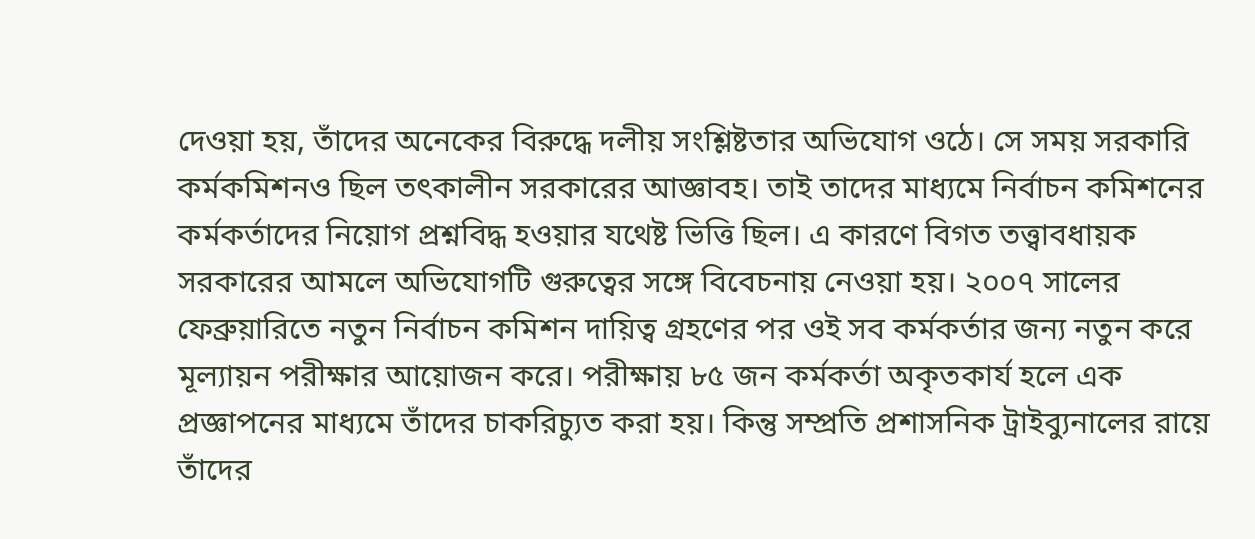দেওয়া হয়, তাঁদের অনেকের বিরুদ্ধে দলীয় সংশ্লিষ্টতার অভিযোগ ওঠে। সে সময় সরকারি কর্মকমিশনও ছিল তৎকালীন সরকারের আজ্ঞাবহ। তাই তাদের মাধ্যমে নির্বাচন কমিশনের কর্মকর্তাদের নিয়োগ প্রশ্নবিদ্ধ হওয়ার যথেষ্ট ভিত্তি ছিল। এ কারণে বিগত তত্ত্বাবধায়ক সরকারের আমলে অভিযোগটি গুরুত্বের সঙ্গে বিবেচনায় নেওয়া হয়। ২০০৭ সালের ফেব্রুয়ারিতে নতুন নির্বাচন কমিশন দায়িত্ব গ্রহণের পর ওই সব কর্মকর্তার জন্য নতুন করে মূল্যায়ন পরীক্ষার আয়োজন করে। পরীক্ষায় ৮৫ জন কর্মকর্তা অকৃতকার্য হলে এক প্রজ্ঞাপনের মাধ্যমে তাঁদের চাকরিচ্যুত করা হয়। কিন্তু সম্প্রতি প্রশাসনিক ট্রাইব্যুনালের রায়ে তাঁদের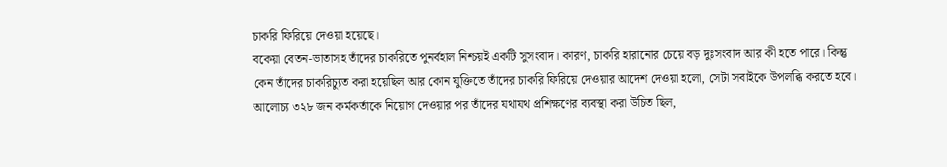চাকরি ফিরিয়ে দেওয়া হয়েছে।
বকেয়া বেতন-ভাতাসহ তাঁদের চাকরিতে পুনর্বহাল নিশ্চয়ই একটি সুসংবাদ। কারণ, চাকরি হারানোর চেয়ে বড় দুঃসংবাদ আর কী হতে পারে। কিন্তু কেন তাঁদের চাকরিচ্যুত করা হয়েছিল আর কোন যুক্তিতে তাঁদের চাকরি ফিরিয়ে দেওয়ার আদেশ দেওয়া হলো, সেটা সবাইকে উপলব্ধি করতে হবে। আলোচ্য ৩২৮ জন কর্মকর্তাকে নিয়োগ দেওয়ার পর তাঁদের যথাযথ প্রশিক্ষণের ব্যবস্থা করা উচিত ছিল,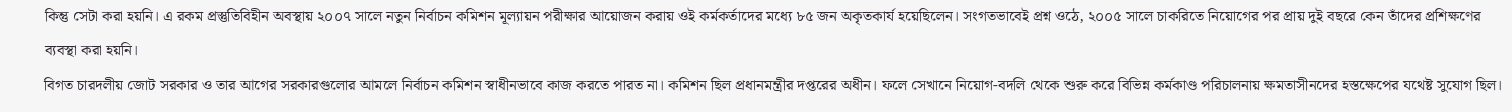কিন্তু সেটা করা হয়নি। এ রকম প্রস্তুতিবিহীন অবস্থায় ২০০৭ সালে নতুন নির্বাচন কমিশন মূল্যায়ন পরীক্ষার আয়োজন করায় ওই কর্মকর্তাদের মধ্যে ৮৫ জন অকৃতকার্য হয়েছিলেন। সংগতভাবেই প্রশ্ন ওঠে, ২০০৫ সালে চাকরিতে নিয়োগের পর প্রায় দুই বছরে কেন তাঁদের প্রশিক্ষণের ব্যবস্থা করা হয়নি।
বিগত চারদলীয় জোট সরকার ও তার আগের সরকারগুলোর আমলে নির্বাচন কমিশন স্বাধীনভাবে কাজ করতে পারত না। কমিশন ছিল প্রধানমন্ত্রীর দপ্তরের অধীন। ফলে সেখানে নিয়োগ-বদলি থেকে শুরু করে বিভিন্ন কর্মকাণ্ড পরিচালনায় ক্ষমতাসীনদের হস্তক্ষেপের যথেষ্ট সুযোগ ছিল।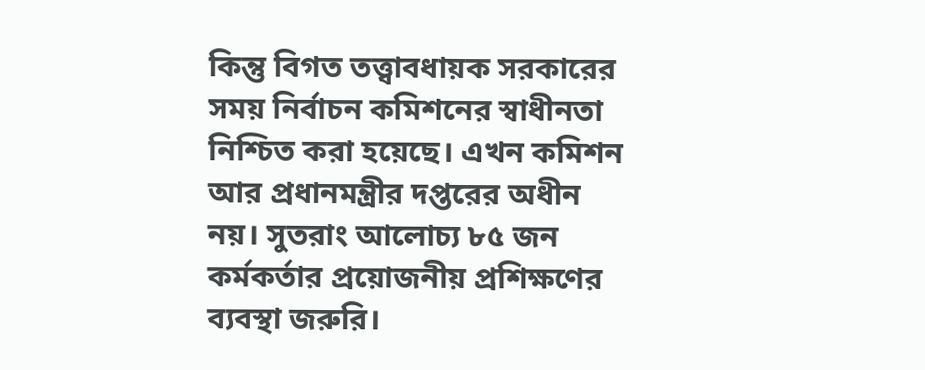কিন্তু বিগত তত্ত্বাবধায়ক সরকারের সময় নির্বাচন কমিশনের স্বাধীনতা নিশ্চিত করা হয়েছে। এখন কমিশন আর প্রধানমন্ত্রীর দপ্তরের অধীন নয়। সুতরাং আলোচ্য ৮৫ জন কর্মকর্তার প্রয়োজনীয় প্রশিক্ষণের ব্যবস্থা জরুরি।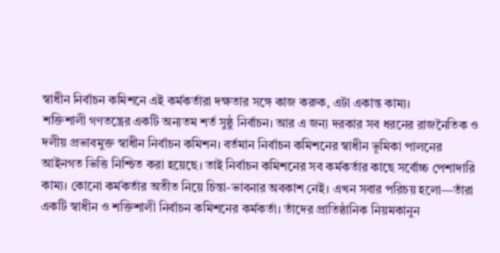স্বাধীন নির্বাচন কমিশনে এই কর্মকর্তারা দক্ষতার সঙ্গে কাজ করুক, এটা একান্ত কাম্য।
শক্তিশালী গণতন্ত্রের একটি অন্যতম শর্ত সুষ্ঠু নির্বাচন। আর এ জন্য দরকার সব ধরনের রাজনৈতিক ও দলীয় প্রভাবমুক্ত স্বাধীন নির্বাচন কমিশন। বর্তমান নির্বাচন কমিশনের স্বাধীন ভূমিকা পালনের আইনগত ভিত্তি নিশ্চিত করা হয়েছে। তাই নির্বাচন কমিশনের সব কর্মকর্তার কাছে সর্বোচ্চ পেশাদারি কাম্য। কোনো কর্মকর্তার অতীত নিয়ে চিন্তা-ভাবনার অবকাশ নেই। এখন সবার পরিচয় হলো—তাঁরা একটি স্বাধীন ও শক্তিশালী নির্বাচন কমিশনের কর্মকর্তা। তাঁদের প্রাতিষ্ঠানিক নিয়মকানুন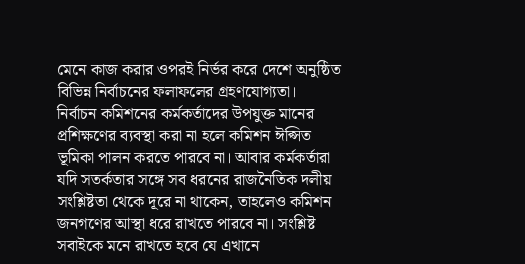মেনে কাজ করার ওপরই নির্ভর করে দেশে অনুষ্ঠিত বিভিন্ন নির্বাচনের ফলাফলের গ্রহণযোগ্যতা।
নির্বাচন কমিশনের কর্মকর্তাদের উপযুক্ত মানের প্রশিক্ষণের ব্যবস্থা করা না হলে কমিশন ঈপ্সিত ভূমিকা পালন করতে পারবে না। আবার কর্মকর্তারা যদি সতর্কতার সঙ্গে সব ধরনের রাজনৈতিক দলীয় সংশ্লিষ্টতা থেকে দূরে না থাকেন, তাহলেও কমিশন জনগণের আস্থা ধরে রাখতে পারবে না। সংশ্লিষ্ট সবাইকে মনে রাখতে হবে যে এখানে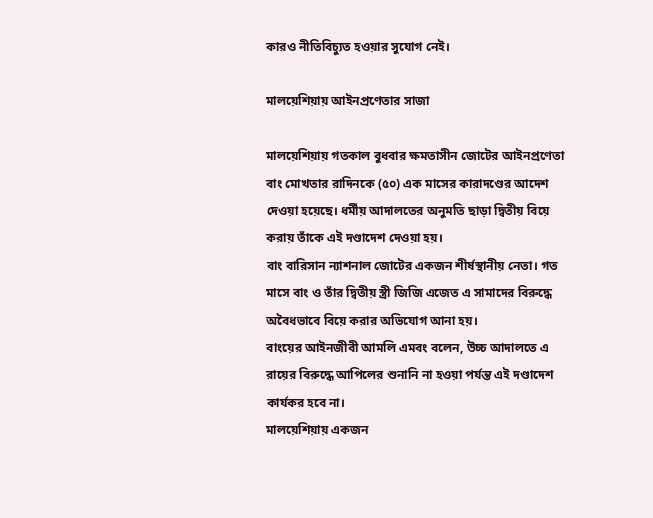কারও নীতিবিচ্যুত হওয়ার সুযোগ নেই।

মালয়েশিয়ায় আইনপ্রণেতার সাজা

মালয়েশিয়ায় গতকাল বুধবার ক্ষমতাসীন জোটের আইনপ্রণেতা বাং মোখতার রাদিনকে (৫০) এক মাসের কারাদণ্ডের আদেশ দেওয়া হয়েছে। ধর্মীয় আদালতের অনুমতি ছাড়া দ্বিতীয় বিয়ে করায় তাঁকে এই দণ্ডাদেশ দেওয়া হয়।
বাং বারিসান ন্যাশনাল জোটের একজন শীর্ষস্থানীয় নেতা। গত মাসে বাং ও তাঁর দ্বিতীয় স্ত্রী জিজি এজেত এ সামাদের বিরুদ্ধে অবৈধভাবে বিয়ে করার অভিযোগ আনা হয়।
বাংয়ের আইনজীবী আমলি এমবং বলেন, উচ্চ আদালতে এ রায়ের বিরুদ্ধে আপিলের শুনানি না হওয়া পর্যন্ত এই দণ্ডাদেশ কার্যকর হবে না।
মালয়েশিয়ায় একজন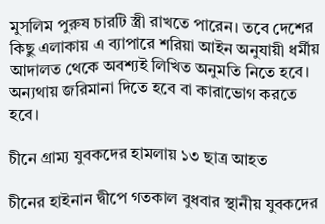মুসলিম পুরুষ চারটি স্ত্রী রাখতে পারেন। তবে দেশের কিছু এলাকায় এ ব্যাপারে শরিয়া আইন অনুযায়ী ধর্মীয় আদালত থেকে অবশ্যই লিখিত অনুমতি নিতে হবে। অন্যথায় জরিমানা দিতে হবে বা কারাভোগ করতে হবে।

চীনে গ্রাম্য যুবকদের হামলায় ১৩ ছাত্র আহত

চীনের হাইনান দ্বীপে গতকাল বুধবার স্থানীয় যুবকদের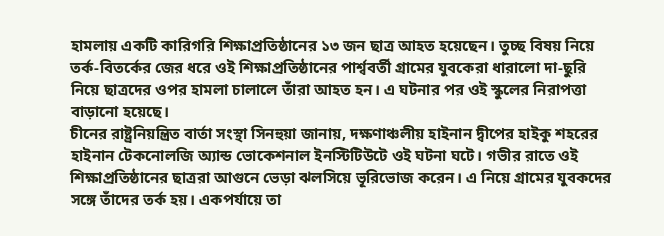হামলায় একটি কারিগরি শিক্ষাপ্রতিষ্ঠানের ১৩ জন ছাত্র আহত হয়েছেন। তুচ্ছ বিষয় নিয়ে তর্ক-বিতর্কের জের ধরে ওই শিক্ষাপ্রতিষ্ঠানের পার্শ্ববর্তী গ্রামের যুবকেরা ধারালো দা-ছুরি নিয়ে ছাত্রদের ওপর হামলা চালালে তাঁরা আহত হন। এ ঘটনার পর ওই স্কুলের নিরাপত্তা বাড়ানো হয়েছে।
চীনের রাষ্ট্রনিয়ন্ত্রিত বার্তা সংস্থা সিনহুয়া জানায়, দক্ষণাঞ্চলীয় হাইনান দ্বীপের হাইকু শহরের হাইনান টেকনোলজি অ্যান্ড ভোকেশনাল ইনস্টিটিউটে ওই ঘটনা ঘটে। গভীর রাতে ওই শিক্ষাপ্রতিষ্ঠানের ছাত্ররা আগুনে ভেড়া ঝলসিয়ে ভূরিভোজ করেন। এ নিয়ে গ্রামের যুবকদের সঙ্গে তাঁদের তর্ক হয়। একপর্যায়ে তা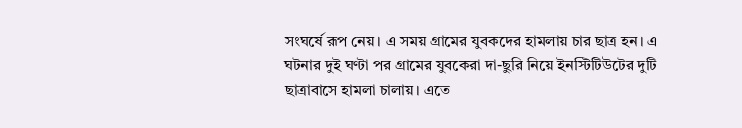সংঘর্ষে রূপ নেয়। এ সময় গ্রামের যুবকদের হামলায় চার ছাত্র হন। এ ঘটনার দুই ঘণ্টা পর গ্রামের যুবকেরা দা-ছুরি নিয়ে ইনস্টিটিউটের দুটি ছাত্রাবাসে হামলা চালায়। এতে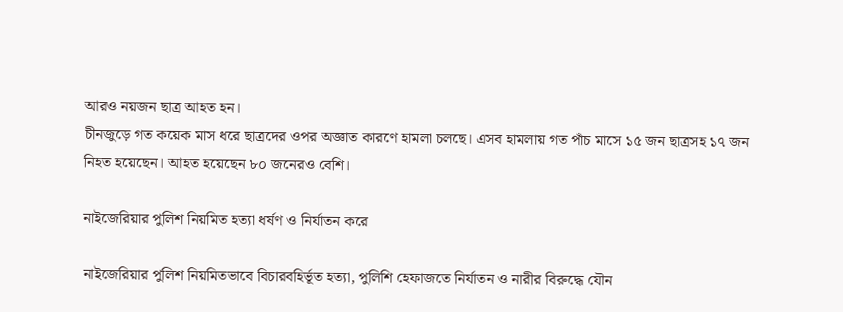আরও নয়জন ছাত্র আহত হন।
চীনজুড়ে গত কয়েক মাস ধরে ছাত্রদের ওপর অজ্ঞাত কারণে হামলা চলছে। এসব হামলায় গত পাঁচ মাসে ১৫ জন ছাত্রসহ ১৭ জন নিহত হয়েছেন। আহত হয়েছেন ৮০ জনেরও বেশি।

নাইজেরিয়ার পুলিশ নিয়মিত হত্যা ধর্ষণ ও নির্যাতন করে

নাইজেরিয়ার পুলিশ নিয়মিতভাবে বিচারবহির্ভূত হত্যা, পুলিশি হেফাজতে নির্যাতন ও নারীর বিরুদ্ধে যৌন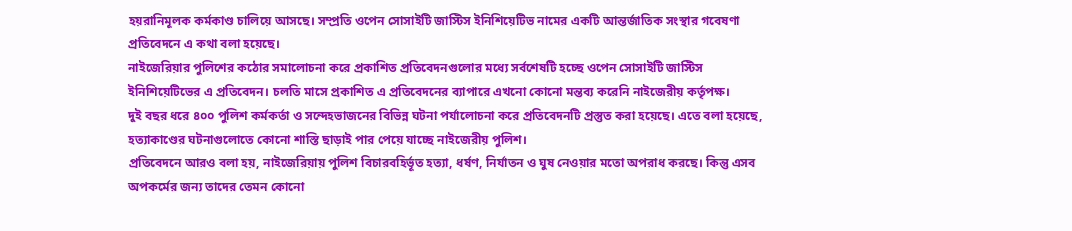হয়রানিমূলক কর্মকাণ্ড চালিয়ে আসছে। সম্প্রতি ওপেন সোসাইটি জাস্টিস ইনিশিয়েটিভ নামের একটি আন্তর্জাতিক সংস্থার গবেষণা প্রতিবেদনে এ কথা বলা হয়েছে।
নাইজেরিয়ার পুলিশের কঠোর সমালোচনা করে প্রকাশিত প্রতিবেদনগুলোর মধ্যে সর্বশেষটি হচ্ছে ওপেন সোসাইটি জাস্টিস ইনিশিয়েটিভের এ প্রতিবেদন। চলতি মাসে প্রকাশিত এ প্রতিবেদনের ব্যাপারে এখনো কোনো মন্তব্য করেনি নাইজেরীয় কর্তৃপক্ষ।
দুই বছর ধরে ৪০০ পুলিশ কর্মকর্তা ও সন্দেহভাজনের বিভিন্ন ঘটনা পর্যালোচনা করে প্রতিবেদনটি প্রস্তুত করা হয়েছে। এতে বলা হয়েছে, হত্যাকাণ্ডের ঘটনাগুলোতে কোনো শাস্তি ছাড়াই পার পেয়ে যাচ্ছে নাইজেরীয় পুলিশ।
প্রতিবেদনে আরও বলা হয়, নাইজেরিয়ায় পুলিশ বিচারবহির্ভূত হত্যা, ধর্ষণ, নির্যাতন ও ঘুষ নেওয়ার মতো অপরাধ করছে। কিন্তু এসব অপকর্মের জন্য তাদের তেমন কোনো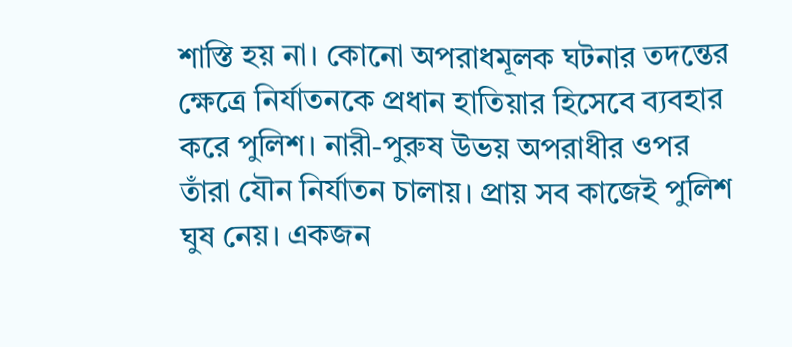শাস্তি হয় না। কোনো অপরাধমূলক ঘটনার তদন্তের ক্ষেত্রে নির্যাতনকে প্রধান হাতিয়ার হিসেবে ব্যবহার করে পুলিশ। নারী-পুরুষ উভয় অপরাধীর ওপর তাঁরা যৌন নির্যাতন চালায়। প্রায় সব কাজেই পুলিশ ঘুষ নেয়। একজন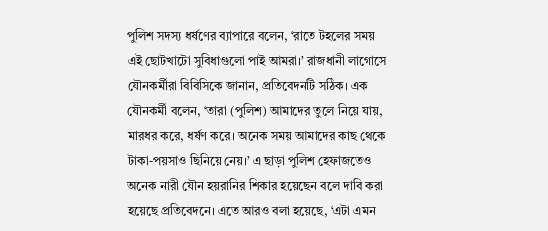পুলিশ সদস্য ধর্ষণের ব্যাপারে বলেন, ‘রাতে টহলের সময় এই ছোটখাটো সুবিধাগুলো পাই আমরা।’ রাজধানী লাগোসে যৌনকর্মীরা বিবিসিকে জানান, প্রতিবেদনটি সঠিক। এক যৌনকর্মী বলেন, ‘তারা (পুলিশ) আমাদের তুলে নিয়ে যায়, মারধর করে, ধর্ষণ করে। অনেক সময় আমাদের কাছ থেকে টাকা-পয়সাও ছিনিয়ে নেয়।’ এ ছাড়া পুলিশ হেফাজতেও অনেক নারী যৌন হয়রানির শিকার হয়েছেন বলে দাবি করা হয়েছে প্রতিবেদনে। এতে আরও বলা হয়েছে, ‘এটা এমন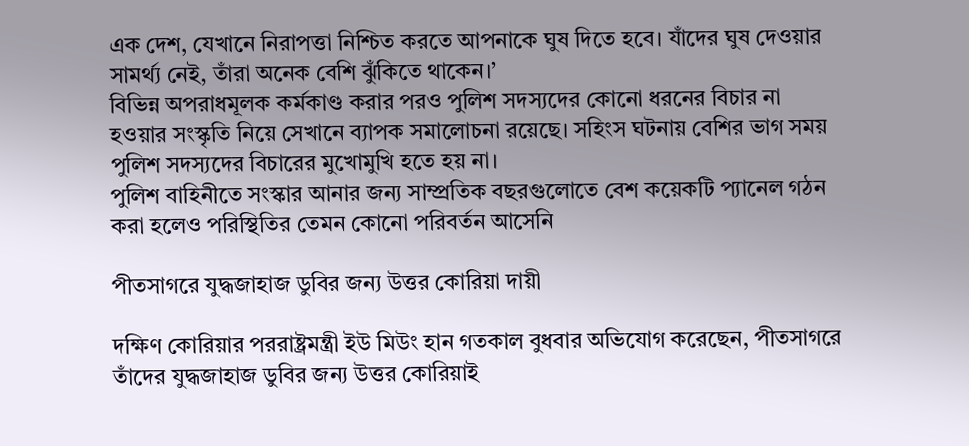এক দেশ, যেখানে নিরাপত্তা নিশ্চিত করতে আপনাকে ঘুষ দিতে হবে। যাঁদের ঘুষ দেওয়ার সামর্থ্য নেই, তাঁরা অনেক বেশি ঝুঁকিতে থাকেন।’
বিভিন্ন অপরাধমূলক কর্মকাণ্ড করার পরও পুলিশ সদস্যদের কোনো ধরনের বিচার না হওয়ার সংস্কৃতি নিয়ে সেখানে ব্যাপক সমালোচনা রয়েছে। সহিংস ঘটনায় বেশির ভাগ সময় পুলিশ সদস্যদের বিচারের মুখোমুখি হতে হয় না।
পুলিশ বাহিনীতে সংস্কার আনার জন্য সাম্প্রতিক বছরগুলোতে বেশ কয়েকটি প্যানেল গঠন করা হলেও পরিস্থিতির তেমন কোনো পরিবর্তন আসেনি

পীতসাগরে যুদ্ধজাহাজ ডুবির জন্য উত্তর কোরিয়া দায়ী

দক্ষিণ কোরিয়ার পররাষ্ট্রমন্ত্রী ইউ মিউং হান গতকাল বুধবার অভিযোগ করেছেন, পীতসাগরে তাঁদের যুদ্ধজাহাজ ডুবির জন্য উত্তর কোরিয়াই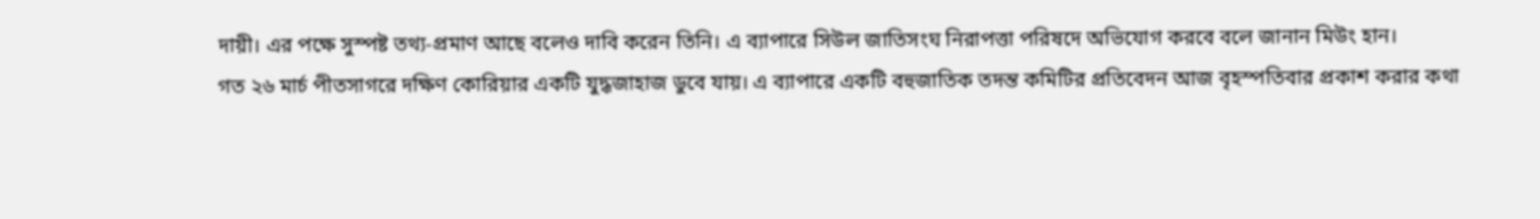দায়ী। এর পক্ষে সুস্পষ্ট তথ্য-প্রমাণ আছে বলেও দাবি করেন তিনি। এ ব্যাপারে সিউল জাতিসংঘ নিরাপত্তা পরিষদে অভিযোগ করবে বলে জানান মিউং হান।
গত ২৬ মার্চ পীতসাগরে দক্ষিণ কোরিয়ার একটি যুদ্ধজাহাজ ডুবে যায়। এ ব্যাপারে একটি বহুজাতিক তদন্ত কমিটির প্রতিবেদন আজ বৃহস্পতিবার প্রকাশ করার কথা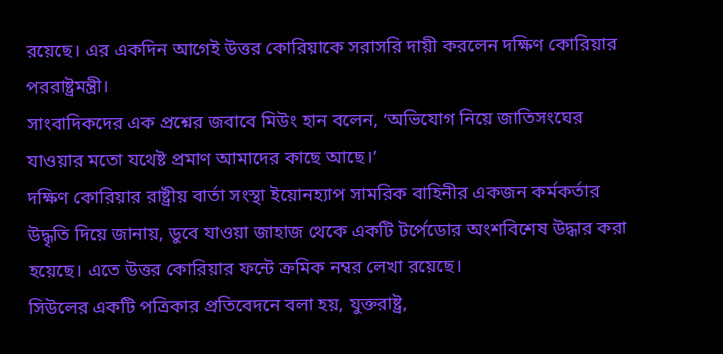রয়েছে। এর একদিন আগেই উত্তর কোরিয়াকে সরাসরি দায়ী করলেন দক্ষিণ কোরিয়ার পররাষ্ট্রমন্ত্রী।
সাংবাদিকদের এক প্রশ্নের জবাবে মিউং হান বলেন, ‘অভিযোগ নিয়ে জাতিসংঘের যাওয়ার মতো যথেষ্ট প্রমাণ আমাদের কাছে আছে।’
দক্ষিণ কোরিয়ার রাষ্ট্রীয় বার্তা সংস্থা ইয়োনহ্যাপ সামরিক বাহিনীর একজন কর্মকর্তার উদ্ধৃতি দিয়ে জানায়, ডুবে যাওয়া জাহাজ থেকে একটি টর্পেডোর অংশবিশেষ উদ্ধার করা হয়েছে। এতে উত্তর কোরিয়ার ফন্টে ক্রমিক নম্বর লেখা রয়েছে।
সিউলের একটি পত্রিকার প্রতিবেদনে বলা হয়, যুক্তরাষ্ট্র,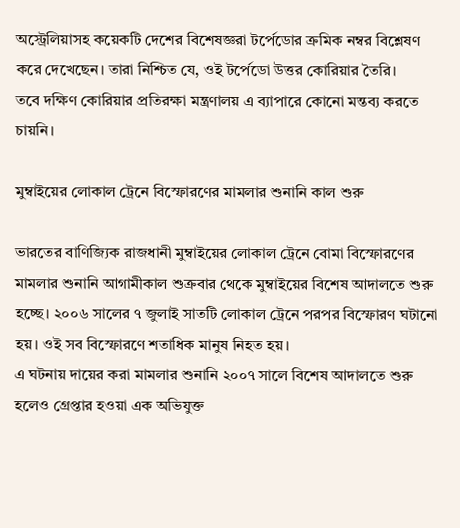অস্ট্রেলিয়াসহ কয়েকটি দেশের বিশেষজ্ঞরা টর্পেডোর ক্রমিক নম্বর বিশ্লেষণ করে দেখেছেন। তারা নিশ্চিত যে, ওই টর্পেডো উত্তর কোরিয়ার তৈরি।
তবে দক্ষিণ কোরিয়ার প্রতিরক্ষা মন্ত্রণালয় এ ব্যাপারে কোনো মন্তব্য করতে চায়নি।

মুম্বাইয়ের লোকাল ট্রেনে বিস্ফোরণের মামলার শুনানি কাল শুরু

ভারতের বাণিজ্যিক রাজধানী মুম্বাইয়ের লোকাল ট্রেনে বোমা বিস্ফোরণের মামলার শুনানি আগামীকাল শুক্রবার থেকে মুম্বাইয়ের বিশেষ আদালতে শুরু হচ্ছে। ২০০৬ সালের ৭ জুলাই সাতটি লোকাল ট্রেনে পরপর বিস্ফোরণ ঘটানো হয়। ওই সব বিস্ফোরণে শতাধিক মানুষ নিহত হয়।
এ ঘটনায় দায়ের করা মামলার শুনানি ২০০৭ সালে বিশেষ আদালতে শুরু হলেও গ্রেপ্তার হওয়া এক অভিযুক্ত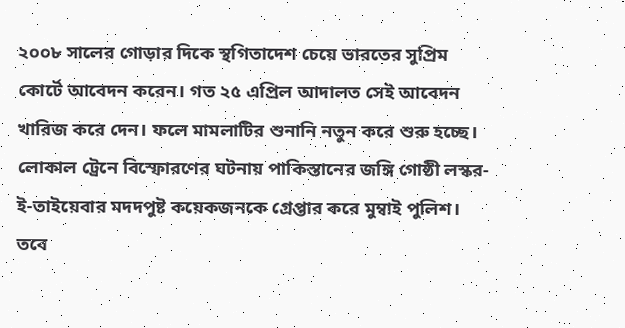২০০৮ সালের গোড়ার দিকে স্থগিতাদেশ চেয়ে ভারতের সুপ্রিম কোর্টে আবেদন করেন। গত ২৫ এপ্রিল আদালত সেই আবেদন খারিজ করে দেন। ফলে মামলাটির শুনানি নতুন করে শুরু হচ্ছে।
লোকাল ট্রেনে বিস্ফোরণের ঘটনায় পাকিস্তানের জঙ্গি গোষ্ঠী লস্কর-ই-তাইয়েবার মদদপুষ্ট কয়েকজনকে গ্রেপ্তার করে মুম্বাই পুলিশ। তবে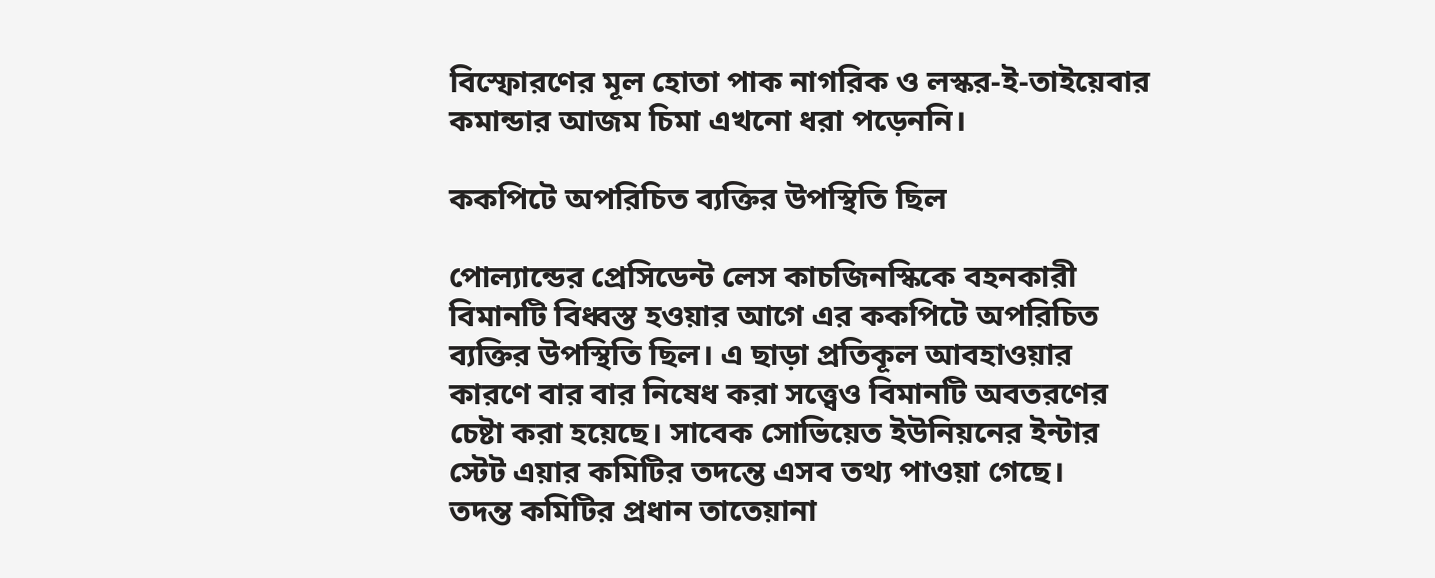বিস্ফোরণের মূল হোতা পাক নাগরিক ও লস্কর-ই-তাইয়েবার কমান্ডার আজম চিমা এখনো ধরা পড়েননি।

ককপিটে অপরিচিত ব্যক্তির উপস্থিতি ছিল

পোল্যান্ডের প্রেসিডেন্ট লেস কাচজিনস্কিকে বহনকারী বিমানটি বিধ্বস্ত হওয়ার আগে এর ককপিটে অপরিচিত ব্যক্তির উপস্থিতি ছিল। এ ছাড়া প্রতিকূল আবহাওয়ার কারণে বার বার নিষেধ করা সত্ত্বেও বিমানটি অবতরণের চেষ্টা করা হয়েছে। সাবেক সোভিয়েত ইউনিয়নের ইন্টার স্টেট এয়ার কমিটির তদন্তে এসব তথ্য পাওয়া গেছে।
তদন্ত কমিটির প্রধান তাতেয়ানা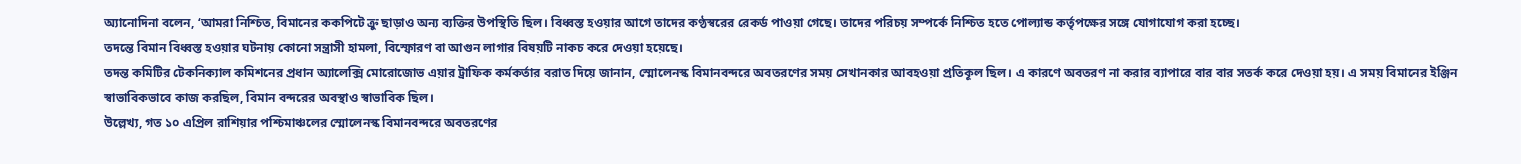অ্যানোদিনা বলেন, ‘আমরা নিশ্চিত, বিমানের ককপিটে ক্রু ছাড়াও অন্য ব্যক্তির উপস্থিতি ছিল। বিধ্বস্ত হওয়ার আগে তাদের কণ্ঠস্বরের রেকর্ড পাওয়া গেছে। তাদের পরিচয় সম্পর্কে নিশ্চিত হতে পোল্যান্ড কর্তৃপক্ষের সঙ্গে যোগাযোগ করা হচ্ছে।
তদন্তে বিমান বিধ্বস্ত হওয়ার ঘটনায় কোনো সন্ত্রাসী হামলা, বিস্ফোরণ বা আগুন লাগার বিষয়টি নাকচ করে দেওয়া হয়েছে।
তদন্ত কমিটির টেকনিক্যাল কমিশনের প্রধান অ্যালেক্সি মোরোজোভ এয়ার ট্রাফিক কর্মকর্তার বরাত দিয়ে জানান, স্মোলেনস্ক বিমানবন্দরে অবতরণের সময় সেখানকার আবহওয়া প্রতিকূল ছিল। এ কারণে অবতরণ না করার ব্যাপারে বার বার সতর্ক করে দেওয়া হয়। এ সময় বিমানের ইঞ্জিন স্বাভাবিকভাবে কাজ করছিল, বিমান বন্দরের অবস্থাও স্বাভাবিক ছিল।
উল্লেখ্য, গত ১০ এপ্রিল রাশিয়ার পশ্চিমাঞ্চলের স্মোলেনস্ক বিমানবন্দরে অবতরণের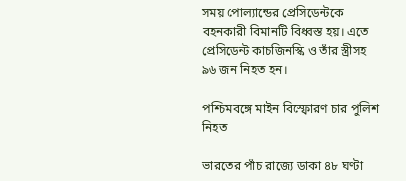সময় পোল্যান্ডের প্রেসিডেন্টকে বহনকারী বিমানটি বিধ্বস্ত হয়। এতে প্রেসিডেন্ট কাচজিনস্কি ও তাঁর স্ত্রীসহ ৯৬ জন নিহত হন।

পশ্চিমবঙ্গে মাইন বিস্ফোরণ চার পুলিশ নিহত

ভারতের পাঁচ রাজ্যে ডাকা ৪৮ ঘণ্টা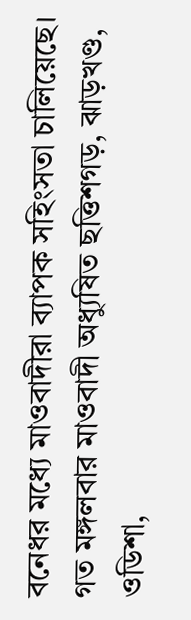বনেধর মধ্যে মাওবাদীরা ব্যাপক সহিংসতা চালিয়েছে। গত মঙ্গলবার মাওবাদী অধ্যুষিত ছত্তিশগড়, ঝাড়খণ্ড, ওডিশা,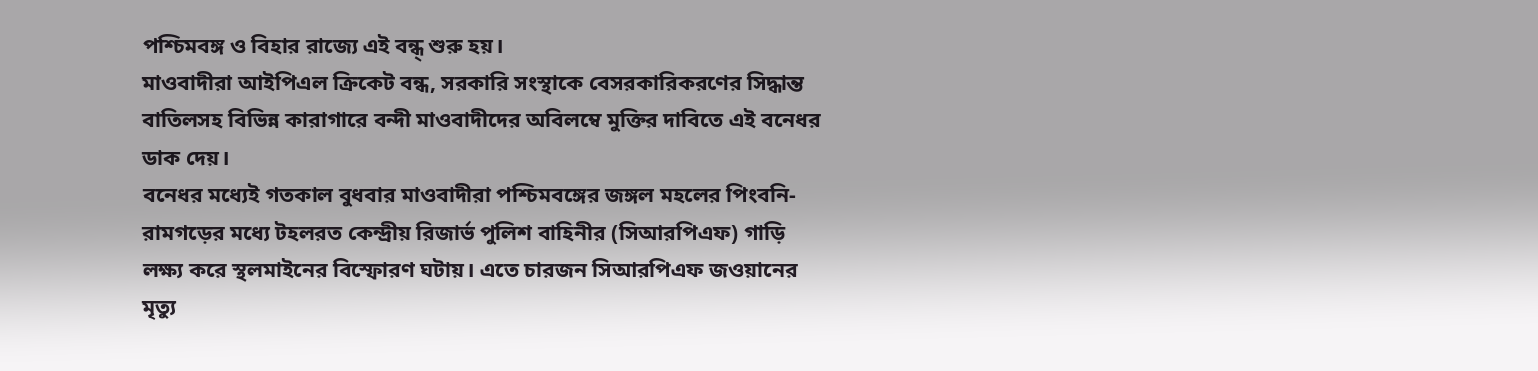পশ্চিমবঙ্গ ও বিহার রাজ্যে এই বন্ধ্ শুরু হয়।
মাওবাদীরা আইপিএল ক্রিকেট বন্ধ, সরকারি সংস্থাকে বেসরকারিকরণের সিদ্ধান্ত বাতিলসহ বিভিন্ন কারাগারে বন্দী মাওবাদীদের অবিলম্বে মুক্তির দাবিতে এই বনেধর ডাক দেয়।
বনেধর মধ্যেই গতকাল বুধবার মাওবাদীরা পশ্চিমবঙ্গের জঙ্গল মহলের পিংবনি-রামগড়ের মধ্যে টহলরত কেন্দ্রীয় রিজার্ভ পুলিশ বাহিনীর (সিআরপিএফ) গাড়ি লক্ষ্য করে স্থলমাইনের বিস্ফোরণ ঘটায়। এতে চারজন সিআরপিএফ জওয়ানের মৃত্যু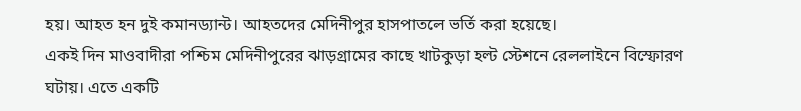হয়। আহত হন দুই কমানড্যান্ট। আহতদের মেদিনীপুর হাসপাতলে ভর্তি করা হয়েছে।
একই দিন মাওবাদীরা পশ্চিম মেদিনীপুরের ঝাড়গ্রামের কাছে খাটকুড়া হল্ট স্টেশনে রেললাইনে বিস্ফোরণ ঘটায়। এতে একটি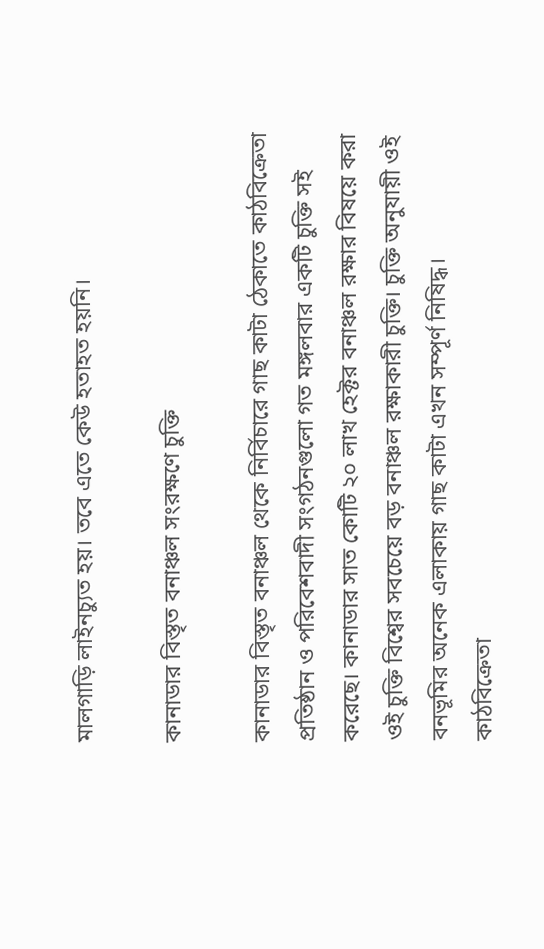মালগাড়ি লাইনচ্যুত হয়। তবে এতে কেউ হতাহত হয়নি।

কানাডার বিস্তৃত বনাঞ্চল সংরক্ষণে চুক্তি

কানাডার বিস্তৃত বনাঞ্চল থেকে নির্বিচারে গাছ কাটা ঠেকাতে কাঠবিক্রেতা প্রতিষ্ঠান ও পরিবেশবাদী সংগঠনগুলো গত মঙ্গলবার একটি চুক্তি সই করেছে। কানাডার সাত কোটি ২০ লাখ হেক্টর বনাঞ্চল রক্ষার বিষয়ে করা ওই চুক্তি বিশ্বের সবচেয়ে বড় বনাঞ্চল রক্ষাকারী চুক্তি। চুক্তি অনুযায়ী ওই বনভূমির অনেক এলাকায় গাছ কাটা এখন সম্পূর্ণ নিষিদ্ধ।
কাঠবিক্রেতা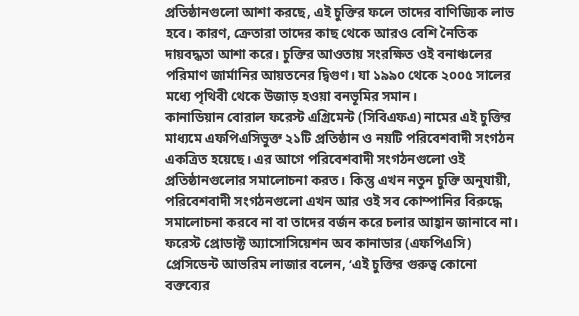প্রতিষ্ঠানগুলো আশা করছে, এই চুক্তির ফলে তাদের বাণিজ্যিক লাভ হবে। কারণ, ক্রেতারা তাদের কাছ থেকে আরও বেশি নৈতিক দায়বদ্ধতা আশা করে। চুক্তির আওতায় সংরক্ষিত ওই বনাঞ্চলের পরিমাণ জার্মানির আয়তনের দ্বিগুণ। যা ১৯৯০ থেকে ২০০৫ সালের মধ্যে পৃথিবী থেকে উজাড় হওয়া বনভূমির সমান।
কানাডিয়ান বোরাল ফরেস্ট এগ্রিমেন্ট (সিবিএফএ) নামের এই চুক্তির মাধ্যমে এফপিএসিভুক্ত ২১টি প্রতিষ্ঠান ও নয়টি পরিবেশবাদী সংগঠন একত্রিত হয়েছে। এর আগে পরিবেশবাদী সংগঠনগুলো ওই প্রতিষ্ঠানগুলোর সমালোচনা করত। কিন্তু এখন নতুন চুক্তি অনুযায়ী, পরিবেশবাদী সংগঠনগুলো এখন আর ওই সব কোম্পানির বিরুদ্ধে সমালোচনা করবে না বা তাদের বর্জন করে চলার আহ্বান জানাবে না।
ফরেস্ট প্রোডাক্ট অ্যাসোসিয়েশন অব কানাডার (এফপিএসি) প্রেসিডেন্ট আভরিম লাজার বলেন, ‘এই চুক্তির গুরুত্ব কোনো বক্তব্যের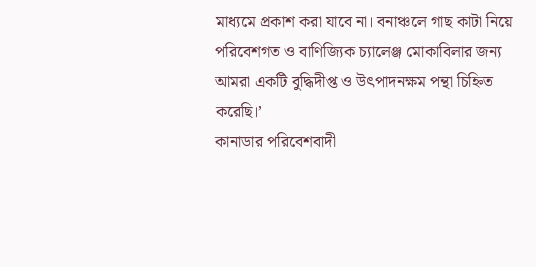মাধ্যমে প্রকাশ করা যাবে না। বনাঞ্চলে গাছ কাটা নিয়ে পরিবেশগত ও বাণিজ্যিক চ্যালেঞ্জ মোকাবিলার জন্য আমরা একটি বুদ্ধিদীপ্ত ও উৎপাদনক্ষম পন্থা চিহ্নিত করেছি।’
কানাডার পরিবেশবাদী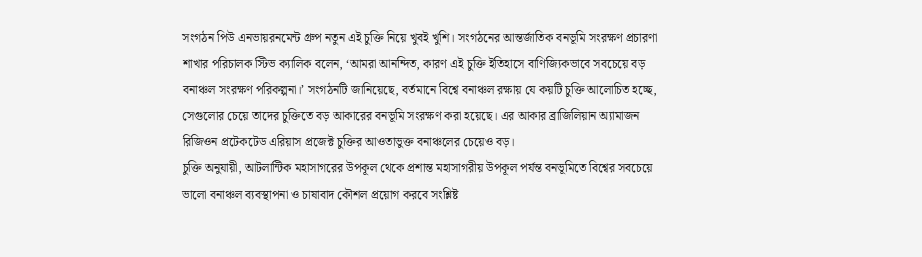সংগঠন পিউ এনভায়রনমেন্ট গ্রুপ নতুন এই চুক্তি নিয়ে খুবই খুশি। সংগঠনের আন্তর্জাতিক বনভূমি সংরক্ষণ প্রচারণা শাখার পরিচালক স্টিভ ক্যালিক বলেন, ‘আমরা আনন্দিত, কারণ এই চুক্তি ইতিহাসে বাণিজ্যিকভাবে সবচেয়ে বড় বনাঞ্চল সংরক্ষণ পরিকল্পনা।’ সংগঠনটি জানিয়েছে, বর্তমানে বিশ্বে বনাঞ্চল রক্ষায় যে কয়টি চুক্তি আলোচিত হচ্ছে, সেগুলোর চেয়ে তাদের চুক্তিতে বড় আকারের বনভূমি সংরক্ষণ করা হয়েছে। এর আকার ব্রাজিলিয়ান অ্যামাজন রিজিওন প্রটেকটেড এরিয়াস প্রজেক্ট চুক্তির আওতাভুক্ত বনাঞ্চলের চেয়েও বড়।
চুক্তি অনুযায়ী, আটলান্টিক মহাসাগরের উপকূল থেকে প্রশান্ত মহাসাগরীয় উপকূল পর্যন্ত বনভূমিতে বিশ্বের সবচেয়ে ভালো বনাঞ্চল ব্যবস্থাপনা ও চাষাবাদ কৌশল প্রয়োগ করবে সংশ্লিষ্ট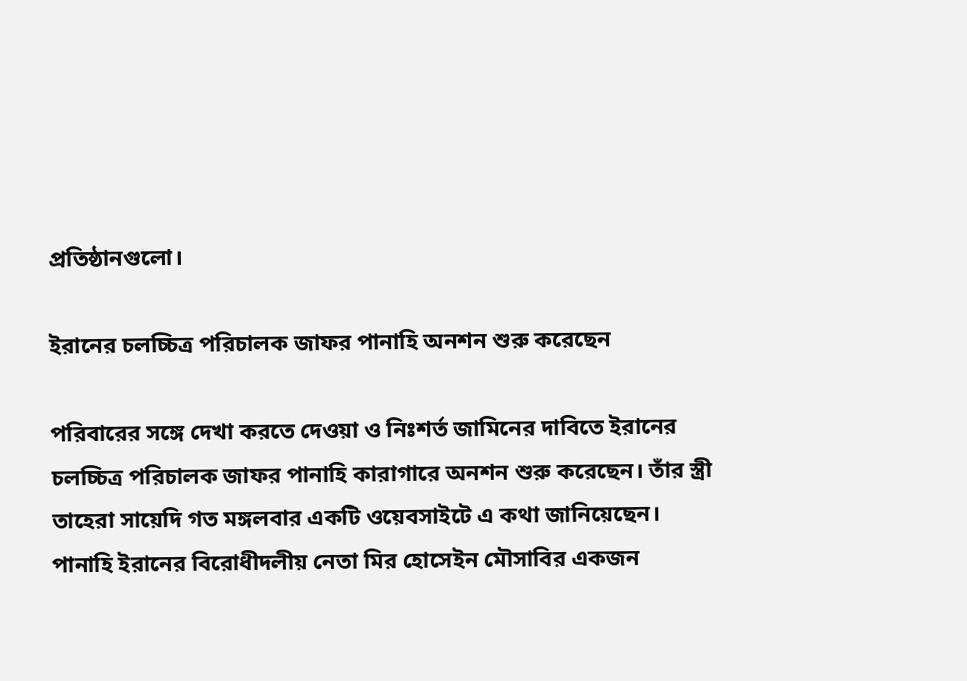প্রতিষ্ঠানগুলো।

ইরানের চলচ্চিত্র পরিচালক জাফর পানাহি অনশন শুরু করেছেন

পরিবারের সঙ্গে দেখা করতে দেওয়া ও নিঃশর্ত জামিনের দাবিতে ইরানের চলচ্চিত্র পরিচালক জাফর পানাহি কারাগারে অনশন শুরু করেছেন। তাঁর স্ত্রী তাহেরা সায়েদি গত মঙ্গলবার একটি ওয়েবসাইটে এ কথা জানিয়েছেন।
পানাহি ইরানের বিরোধীদলীয় নেতা মির হোসেইন মৌসাবির একজন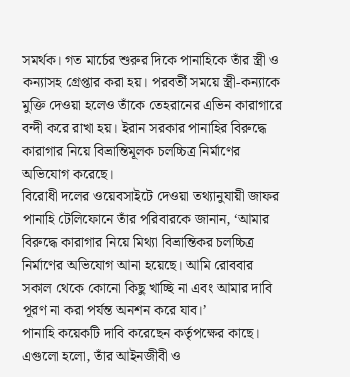সমর্থক। গত মার্চের শুরুর দিকে পানাহিকে তাঁর স্ত্রী ও কন্যাসহ গ্রেপ্তার করা হয়। পরবর্তী সময়ে স্ত্রী-কন্যাকে মুক্তি দেওয়া হলেও তাঁকে তেহরানের এভিন কারাগারে বন্দী করে রাখা হয়। ইরান সরকার পানাহির বিরুদ্ধে কারাগার নিয়ে বিভ্রান্তিমূলক চলচ্চিত্র নির্মাণের অভিযোগ করেছে।
বিরোধী দলের ওয়েবসাইটে দেওয়া তথ্যানুযায়ী জাফর পানাহি টেলিফোনে তাঁর পরিবারকে জানান, ‘আমার বিরুদ্ধে কারাগার নিয়ে মিথ্যা বিভ্রান্তিকর চলচ্চিত্র নির্মাণের অভিযোগ আনা হয়েছে। আমি রোববার সকাল থেকে কোনো কিছু খাচ্ছি না এবং আমার দাবি পূরণ না করা পর্যন্ত অনশন করে যাব।’
পানাহি কয়েকটি দাবি করেছেন কর্তৃপক্ষের কাছে। এগুলো হলো, তাঁর আইনজীবী ও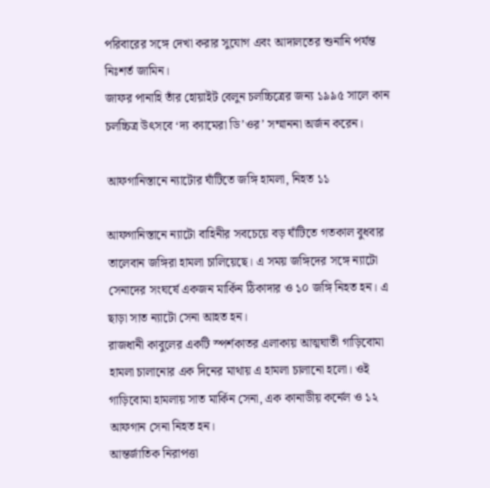পরিবারের সঙ্গে দেখা করার সুযোগ এবং আদালতের শুনানি পর্যন্ত নিঃশর্ত জামিন।
জাফর পানাহি তাঁর হোয়াইট বেলুন চলচ্চিত্রের জন্য ১৯৯৫ সালে কান চলচ্চিত্র উৎসবে ‘দ্য ক্যামেরা ডি’ওর’ সম্মাননা অর্জন করেন।

আফগানিস্তানে ন্যাটোর ঘাঁটিতে জঙ্গি হামলা, নিহত ১১

আফগানিস্তানে ন্যাটো বাহিনীর সবচেয়ে বড় ঘাঁটিতে গতকাল বুধবার তালেবান জঙ্গিরা হামলা চালিয়েছে। এ সময় জঙ্গিদের সঙ্গে ন্যাটো সেনাদের সংঘর্ষে একজন মার্কিন ঠিকাদার ও ১০ জঙ্গি নিহত হন। এ ছাড়া সাত ন্যাটো সেনা আহত হন।
রাজধানী কাবুলের একটি স্পর্শকাতর এলাকায় আত্মঘাতী গাড়িবোমা হামলা চালানোর এক দিনের মাথায় এ হামলা চালানো হলো। ওই গাড়িবোমা হামলায় সাত মার্কিন সেনা, এক কানাডীয় কর্নেল ও ১২ আফগান সেনা নিহত হন।
আন্তর্জাতিক নিরাপত্তা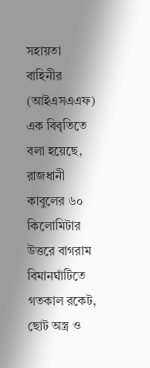সহায়তা বাহিনীর (আইএসএএফ) এক বিবৃতিতে বলা হয়েছে, রাজধানী কাবুলের ৬০ কিলোমিটার উত্তরে বাগরাম বিমানঘাঁটিতে গতকাল রকেট, ছোট অস্ত্র ও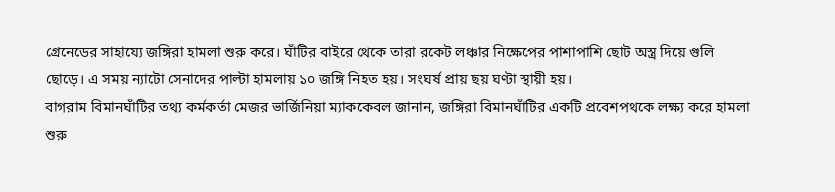গ্রেনেডের সাহায্যে জঙ্গিরা হামলা শুরু করে। ঘাঁটির বাইরে থেকে তারা রকেট লঞ্চার নিক্ষেপের পাশাপাশি ছোট অস্ত্র দিয়ে গুলি ছোড়ে। এ সময় ন্যাটো সেনাদের পাল্টা হামলায় ১০ জঙ্গি নিহত হয়। সংঘর্ষ প্রায় ছয় ঘণ্টা স্থায়ী হয়।
বাগরাম বিমানঘাঁটির তথ্য কর্মকর্তা মেজর ভার্জিনিয়া ম্যাককেবল জানান, জঙ্গিরা বিমানঘাঁটির একটি প্রবেশপথকে লক্ষ্য করে হামলা শুরু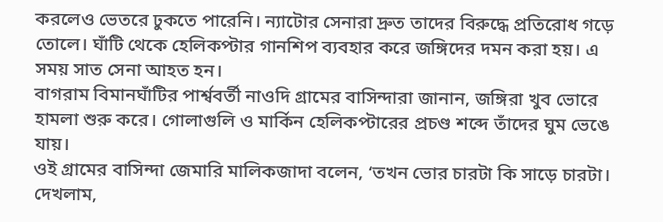করলেও ভেতরে ঢুকতে পারেনি। ন্যাটোর সেনারা দ্রুত তাদের বিরুদ্ধে প্রতিরোধ গড়ে তোলে। ঘাঁটি থেকে হেলিকপ্টার গানশিপ ব্যবহার করে জঙ্গিদের দমন করা হয়। এ সময় সাত সেনা আহত হন।
বাগরাম বিমানঘাঁটির পার্শ্ববর্তী নাওদি গ্রামের বাসিন্দারা জানান, জঙ্গিরা খুব ভোরে হামলা শুরু করে। গোলাগুলি ও মার্কিন হেলিকপ্টারের প্রচণ্ড শব্দে তাঁদের ঘুম ভেঙে যায়।
ওই গ্রামের বাসিন্দা জেমারি মালিকজাদা বলেন, ‘তখন ভোর চারটা কি সাড়ে চারটা। দেখলাম,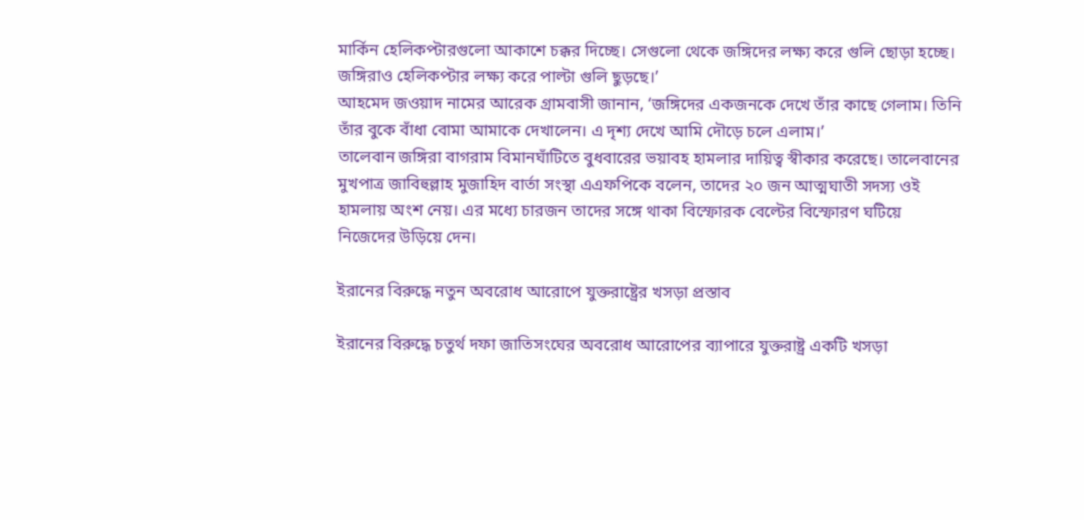মার্কিন হেলিকপ্টারগুলো আকাশে চক্কর দিচ্ছে। সেগুলো থেকে জঙ্গিদের লক্ষ্য করে গুলি ছোড়া হচ্ছে। জঙ্গিরাও হেলিকপ্টার লক্ষ্য করে পাল্টা গুলি ছুড়ছে।’
আহমেদ জওয়াদ নামের আরেক গ্রামবাসী জানান, ‘জঙ্গিদের একজনকে দেখে তাঁর কাছে গেলাম। তিনি তাঁর বুকে বাঁধা বোমা আমাকে দেখালেন। এ দৃশ্য দেখে আমি দৌড়ে চলে এলাম।’
তালেবান জঙ্গিরা বাগরাম বিমানঘাঁটিতে বুধবারের ভয়াবহ হামলার দায়িত্ব স্বীকার করেছে। তালেবানের মুখপাত্র জাবিহুল্লাহ মুজাহিদ বার্তা সংস্থা এএফপিকে বলেন, তাদের ২০ জন আত্মঘাতী সদস্য ওই হামলায় অংশ নেয়। এর মধ্যে চারজন তাদের সঙ্গে থাকা বিস্ফোরক বেল্টের বিস্ফোরণ ঘটিয়ে নিজেদের উড়িয়ে দেন।

ইরানের বিরুদ্ধে নতুন অবরোধ আরোপে যুক্তরাষ্ট্রের খসড়া প্রস্তাব

ইরানের বিরুদ্ধে চতুর্থ দফা জাতিসংঘের অবরোধ আরোপের ব্যাপারে যুক্তরাষ্ট্র একটি খসড়া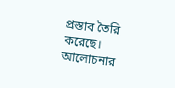প্রস্তাব তৈরি করেছে। আলোচনার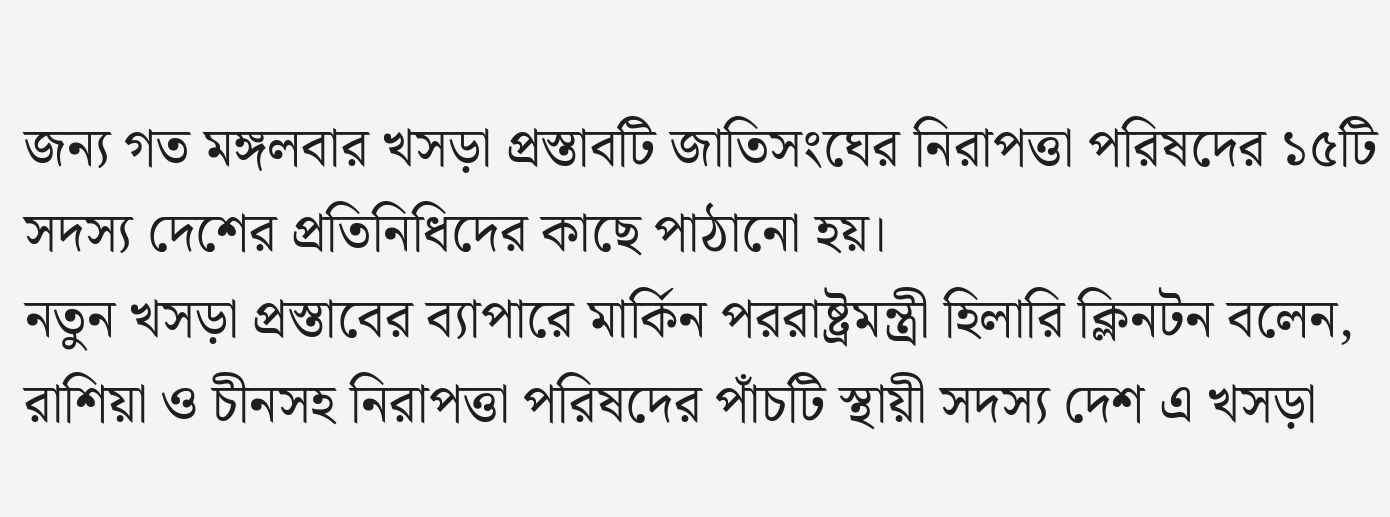জন্য গত মঙ্গলবার খসড়া প্রস্তাবটি জাতিসংঘের নিরাপত্তা পরিষদের ১৫টি সদস্য দেশের প্রতিনিধিদের কাছে পাঠানো হয়।
নতুন খসড়া প্রস্তাবের ব্যাপারে মার্কিন পররাষ্ট্রমন্ত্রী হিলারি ক্লিনটন বলেন, রাশিয়া ও চীনসহ নিরাপত্তা পরিষদের পাঁচটি স্থায়ী সদস্য দেশ এ খসড়া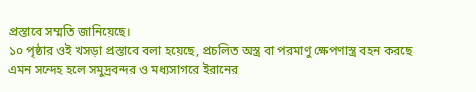প্রস্তাবে সম্মতি জানিয়েছে।
১০ পৃষ্ঠার ওই খসড়া প্রস্তাবে বলা হয়েছে, প্রচলিত অস্ত্র বা পরমাণু ক্ষেপণাস্ত্র বহন করছে এমন সন্দেহ হলে সমুদ্রবন্দর ও মধ্যসাগরে ইরানের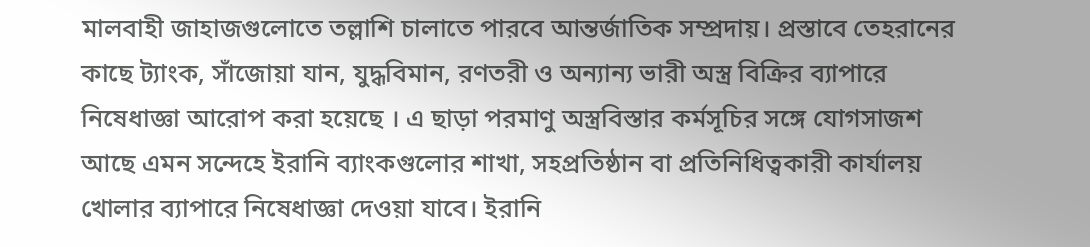মালবাহী জাহাজগুলোতে তল্লাশি চালাতে পারবে আন্তর্জাতিক সম্প্রদায়। প্রস্তাবে তেহরানের কাছে ট্যাংক, সাঁজোয়া যান, যুদ্ধবিমান, রণতরী ও অন্যান্য ভারী অস্ত্র বিক্রির ব্যাপারে নিষেধাজ্ঞা আরোপ করা হয়েছে । এ ছাড়া পরমাণু অস্ত্রবিস্তার কর্মসূচির সঙ্গে যোগসাজশ আছে এমন সন্দেহে ইরানি ব্যাংকগুলোর শাখা, সহপ্রতিষ্ঠান বা প্রতিনিধিত্বকারী কার্যালয় খোলার ব্যাপারে নিষেধাজ্ঞা দেওয়া যাবে। ইরানি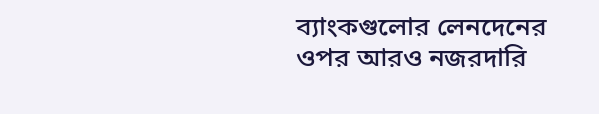ব্যাংকগুলোর লেনদেনের ওপর আরও নজরদারি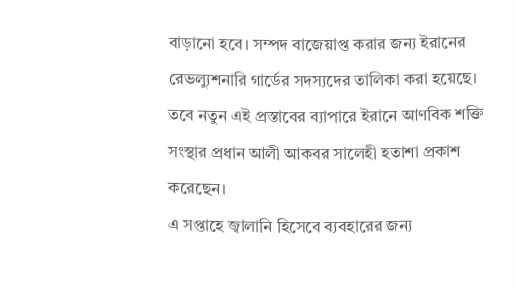বাড়ানো হবে। সম্পদ বাজেয়াপ্ত করার জন্য ইরানের রেভল্যুশনারি গার্ডের সদস্যদের তালিকা করা হয়েছে। তবে নতুন এই প্রস্তাবের ব্যাপারে ইরানে আণবিক শক্তি সংস্থার প্রধান আলী আকবর সালেহী হতাশা প্রকাশ করেছেন।
এ সপ্তাহে জ্বালানি হিসেবে ব্যবহারের জন্য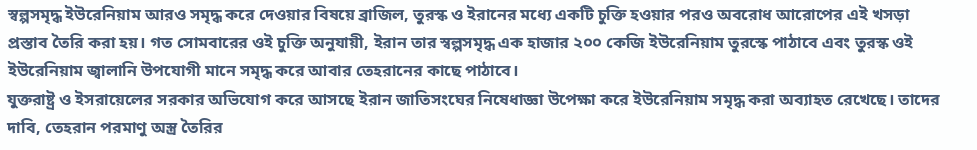স্বল্পসমৃদ্ধ ইউরেনিয়াম আরও সমৃদ্ধ করে দেওয়ার বিষয়ে ব্রাজিল, তুরস্ক ও ইরানের মধ্যে একটি চুক্তি হওয়ার পরও অবরোধ আরোপের এই খসড়া প্রস্তাব তৈরি করা হয়। গত সোমবারের ওই চুক্তি অনুযায়ী, ইরান তার স্বল্পসমৃদ্ধ এক হাজার ২০০ কেজি ইউরেনিয়াম তুরস্কে পাঠাবে এবং তুরস্ক ওই ইউরেনিয়াম জ্বালানি উপযোগী মানে সমৃদ্ধ করে আবার তেহরানের কাছে পাঠাবে।
যুক্তরাষ্ট্র ও ইসরায়েলের সরকার অভিযোগ করে আসছে ইরান জাতিসংঘের নিষেধাজ্ঞা উপেক্ষা করে ইউরেনিয়াম সমৃদ্ধ করা অব্যাহত রেখেছে। তাদের দাবি, তেহরান পরমাণু অস্ত্র তৈরির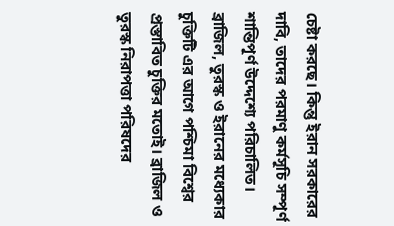চেষ্টা করছে। কিন্তু ইরান সরকারের দাবি, তাদের পরমাণু কর্মসূচি সম্পূর্ণ শান্তিপূর্ণ উদ্দেশ্যে পরিচালিত।
ব্রাজিল, তুরস্ক ও ইরানের মধ্যেকার চুক্তিটি এর আগে পশ্চিমা বিশ্বের প্রস্তাবিত চুক্তির মতোই। ব্রাজিল ও তুরস্ক নিরাপত্তা পরিষদের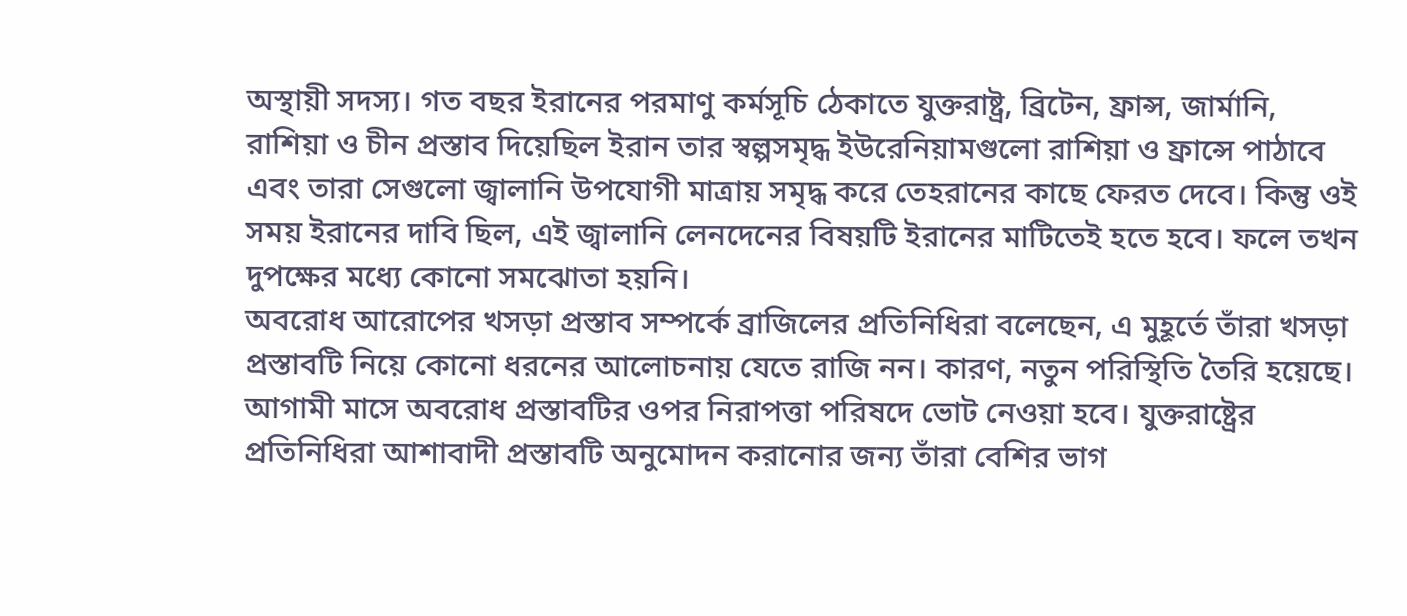অস্থায়ী সদস্য। গত বছর ইরানের পরমাণু কর্মসূচি ঠেকাতে যুক্তরাষ্ট্র, ব্রিটেন, ফ্রান্স, জার্মানি, রাশিয়া ও চীন প্রস্তাব দিয়েছিল ইরান তার স্বল্পসমৃদ্ধ ইউরেনিয়ামগুলো রাশিয়া ও ফ্রান্সে পাঠাবে এবং তারা সেগুলো জ্বালানি উপযোগী মাত্রায় সমৃদ্ধ করে তেহরানের কাছে ফেরত দেবে। কিন্তু ওই সময় ইরানের দাবি ছিল, এই জ্বালানি লেনদেনের বিষয়টি ইরানের মাটিতেই হতে হবে। ফলে তখন দুপক্ষের মধ্যে কোনো সমঝোতা হয়নি।
অবরোধ আরোপের খসড়া প্রস্তাব সম্পর্কে ব্রাজিলের প্রতিনিধিরা বলেছেন, এ মুহূর্তে তাঁরা খসড়া প্রস্তাবটি নিয়ে কোনো ধরনের আলোচনায় যেতে রাজি নন। কারণ, নতুন পরিস্থিতি তৈরি হয়েছে। আগামী মাসে অবরোধ প্রস্তাবটির ওপর নিরাপত্তা পরিষদে ভোট নেওয়া হবে। যুক্তরাষ্ট্রের প্রতিনিধিরা আশাবাদী প্রস্তাবটি অনুমোদন করানোর জন্য তাঁরা বেশির ভাগ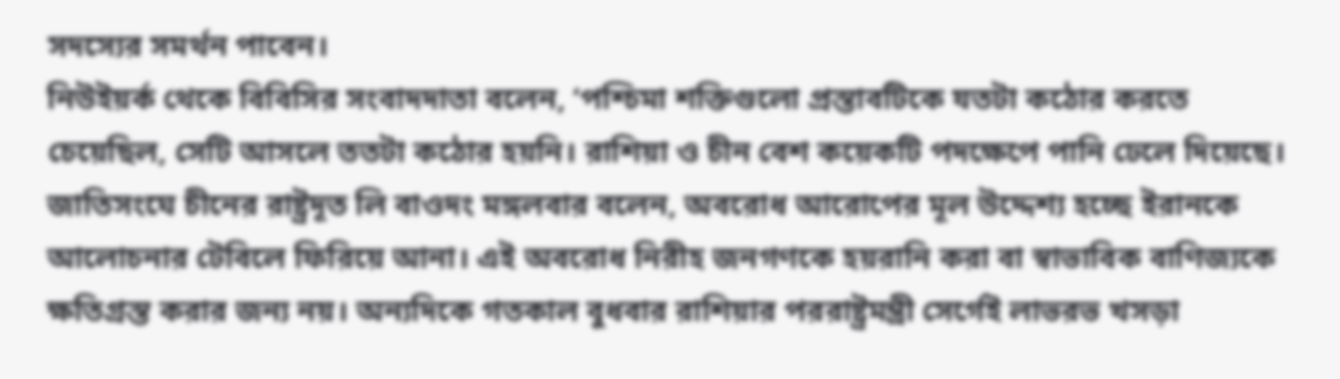সদস্যের সমর্থন পাবেন।
নিউইয়র্ক থেকে বিবিসির সংবাদদাতা বলেন, ‘পশ্চিমা শক্তিগুলো প্রস্তাবটিকে যতটা কঠোর করতে চেয়েছিল, সেটি আসলে ততটা কঠোর হয়নি। রাশিয়া ও চীন বেশ কয়েকটি পদক্ষেপে পানি ঢেলে দিয়েছে।
জাতিসংঘে চীনের রাষ্ট্রদূত লি বাওদং মঙ্গলবার বলেন, অবরোধ আরোপের মূল উদ্দেশ্য হচ্ছে ইরানকে আলোচনার টেবিলে ফিরিয়ে আনা। এই অবরোধ নিরীহ জনগণকে হয়রানি করা বা স্বাভাবিক বাণিজ্যকে ক্ষতিগ্রস্ত করার জন্য নয়। অন্যদিকে গতকাল বুধবার রাশিয়ার পররাষ্ট্রমন্ত্রী সের্গেই লাভরভ খসড়া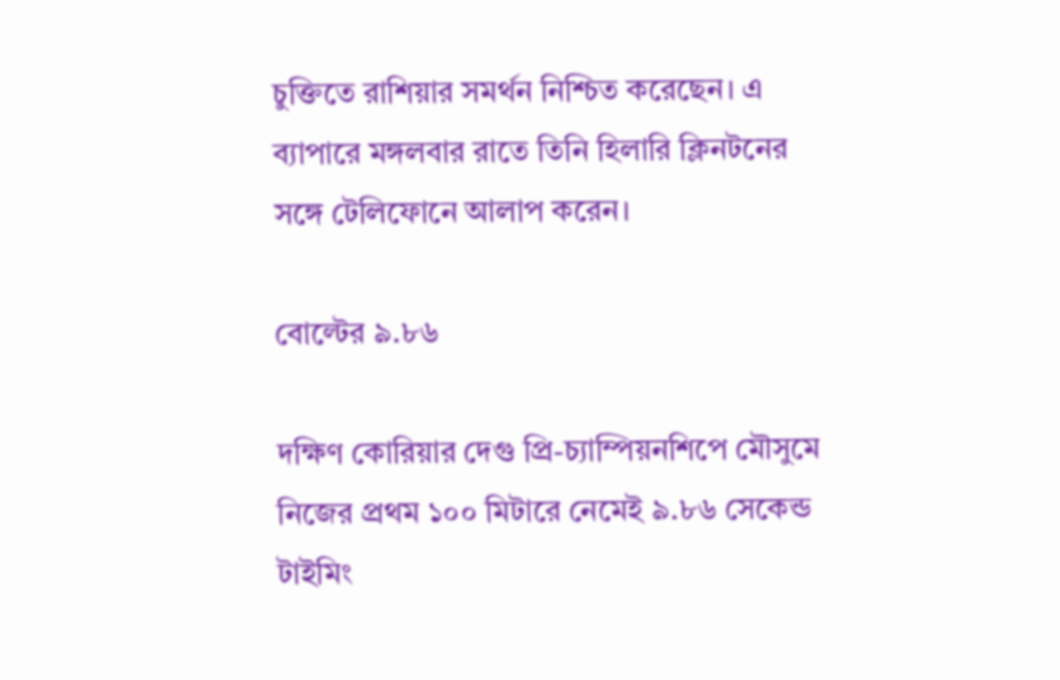চুক্তিতে রাশিয়ার সমর্থন নিশ্চিত করেছেন। এ ব্যাপারে মঙ্গলবার রাতে তিনি হিলারি ক্লিনটনের সঙ্গে টেলিফোনে আলাপ করেন।

বোল্টের ৯.৮৬

দক্ষিণ কোরিয়ার দেগু প্রি-চ্যাম্পিয়নশিপে মৌসুমে নিজের প্রথম ১০০ মিটারে নেমেই ৯.৮৬ সেকেন্ড টাইমিং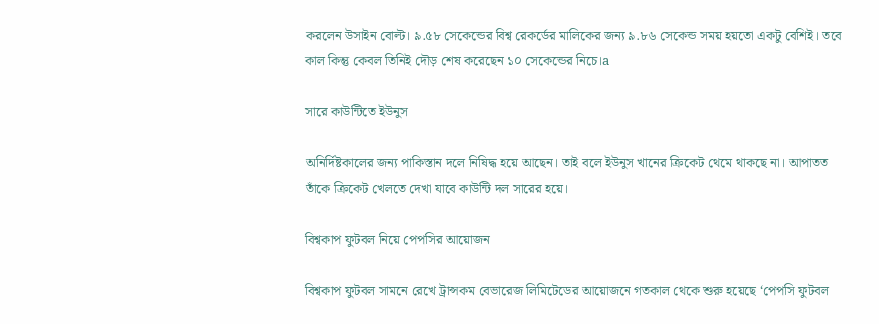করলেন উসাইন বোল্ট। ৯.৫৮ সেকেন্ডের বিশ্ব রেকর্ডের মালিকের জন্য ৯.৮৬ সেকেন্ড সময় হয়তো একটু বেশিই। তবে কাল কিন্তু কেবল তিনিই দৌড় শেষ করেছেন ১০ সেকেন্ডের নিচে।a

সারে কাউন্টিতে ইউনুস

অনির্দিষ্টকালের জন্য পাকিস্তান দলে নিষিদ্ধ হয়ে আছেন। তাই বলে ইউনুস খানের ক্রিকেট থেমে থাকছে না। আপাতত তাঁকে ক্রিকেট খেলতে দেখা যাবে কাউন্টি দল সারের হয়ে।

বিশ্বকাপ ফুটবল নিয়ে পেপসির আয়োজন

বিশ্বকাপ ফুটবল সামনে রেখে ট্রান্সকম বেভারেজ লিমিটেডের আয়োজনে গতকাল থেকে শুরু হয়েছে ‘পেপসি ফুটবল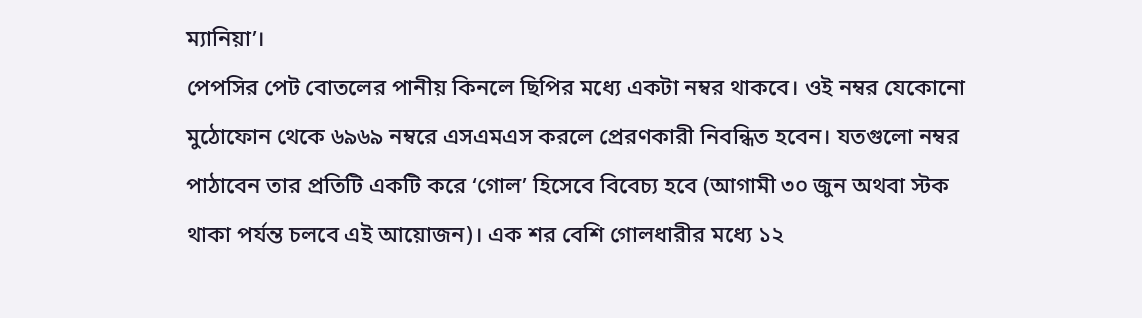ম্যানিয়া’।
পেপসির পেট বোতলের পানীয় কিনলে ছিপির মধ্যে একটা নম্বর থাকবে। ওই নম্বর যেকোনো মুঠোফোন থেকে ৬৯৬৯ নম্বরে এসএমএস করলে প্রেরণকারী নিবন্ধিত হবেন। যতগুলো নম্বর পাঠাবেন তার প্রতিটি একটি করে ‘গোল’ হিসেবে বিবেচ্য হবে (আগামী ৩০ জুন অথবা স্টক থাকা পর্যন্ত চলবে এই আয়োজন)। এক শর বেশি গোলধারীর মধ্যে ১২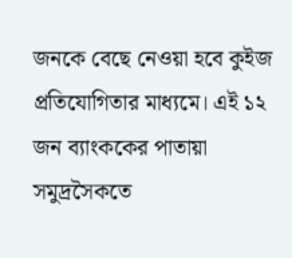জনকে বেছে নেওয়া হবে কুইজ প্রতিযোগিতার মাধ্যমে। এই ১২ জন ব্যাংককের পাতায়া সমুদ্রসৈকতে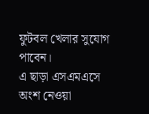ফুটবল খেলার সুযোগ পাবেন।
এ ছাড়া এসএমএসে অংশ নেওয়া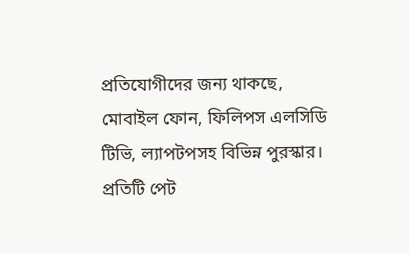প্রতিযোগীদের জন্য থাকছে, মোবাইল ফোন, ফিলিপস এলসিডি টিভি, ল্যাপটপসহ বিভিন্ন পুরস্কার। প্রতিটি পেট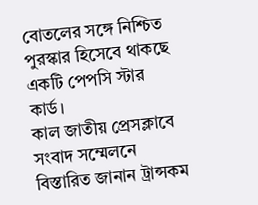বোতলের সঙ্গে নিশ্চিত পুরস্কার হিসেবে থাকছে একটি পেপসি স্টার কার্ড।
কাল জাতীয় প্রেসক্লাবে সংবাদ সম্মেলনে বিস্তারিত জানান ট্রান্সকম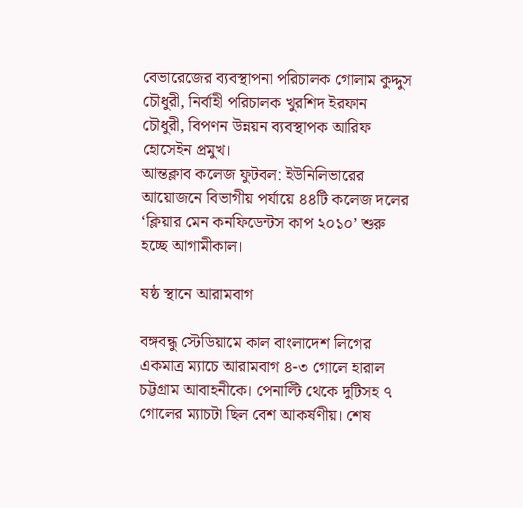বেভারেজের ব্যবস্থাপনা পরিচালক গোলাম কুদ্দুস চৌধুরী, নির্বাহী পরিচালক খুরশিদ ইরফান চৌধুরী, বিপণন উন্নয়ন ব্যবস্থাপক আরিফ হোসেইন প্রমুখ।
আন্তক্লাব কলেজ ফুটবল: ইউনিলিভারের আয়োজনে বিভাগীয় পর্যায়ে ৪৪টি কলেজ দলের ‘ক্লিয়ার মেন কনফিডেন্টস কাপ ২০১০’ শুরু হচ্ছে আগামীকাল।

ষষ্ঠ স্থানে আরামবাগ

বঙ্গবন্ধু স্টেডিয়ামে কাল বাংলাদেশ লিগের একমাত্র ম্যাচে আরামবাগ ৪-৩ গোলে হারাল চট্টগ্রাম আবাহনীকে। পেনাল্টি থেকে দুটিসহ ৭ গোলের ম্যাচটা ছিল বেশ আকর্ষণীয়। শেষ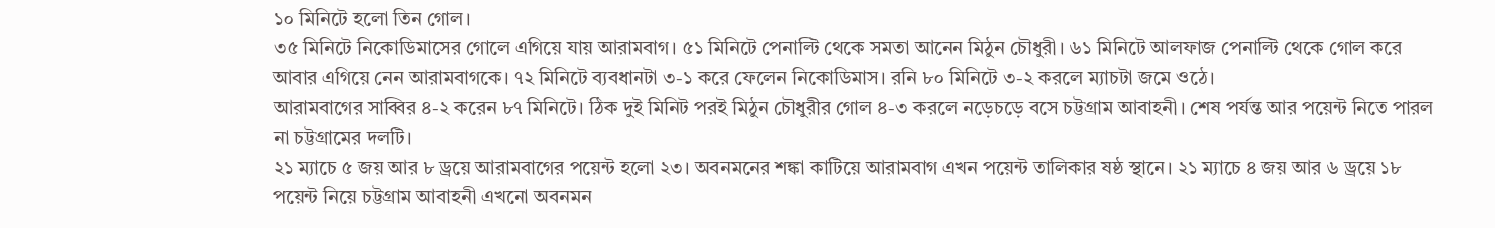১০ মিনিটে হলো তিন গোল।
৩৫ মিনিটে নিকোডিমাসের গোলে এগিয়ে যায় আরামবাগ। ৫১ মিনিটে পেনাল্টি থেকে সমতা আনেন মিঠুন চৌধুরী। ৬১ মিনিটে আলফাজ পেনাল্টি থেকে গোল করে আবার এগিয়ে নেন আরামবাগকে। ৭২ মিনিটে ব্যবধানটা ৩-১ করে ফেলেন নিকোডিমাস। রনি ৮০ মিনিটে ৩-২ করলে ম্যাচটা জমে ওঠে।
আরামবাগের সাব্বির ৪-২ করেন ৮৭ মিনিটে। ঠিক দুই মিনিট পরই মিঠুন চৌধুরীর গোল ৪-৩ করলে নড়েচড়ে বসে চট্টগ্রাম আবাহনী। শেষ পর্যন্ত আর পয়েন্ট নিতে পারল না চট্টগ্রামের দলটি।
২১ ম্যাচে ৫ জয় আর ৮ ড্রয়ে আরামবাগের পয়েন্ট হলো ২৩। অবনমনের শঙ্কা কাটিয়ে আরামবাগ এখন পয়েন্ট তালিকার ষষ্ঠ স্থানে। ২১ ম্যাচে ৪ জয় আর ৬ ড্রয়ে ১৮ পয়েন্ট নিয়ে চট্টগ্রাম আবাহনী এখনো অবনমন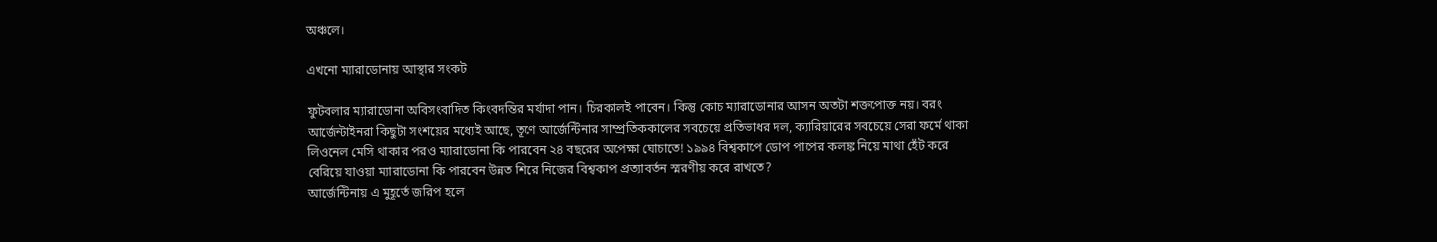অঞ্চলে।

এখনো ম্যারাডোনায় আস্থার সংকট

ফুটবলার ম্যারাডোনা অবিসংবাদিত কিংবদন্তির মর্যাদা পান। চিরকালই পাবেন। কিন্তু কোচ ম্যারাডোনার আসন অতটা শক্তপোক্ত নয়। বরং আর্জেন্টাইনরা কিছুটা সংশয়ের মধ্যেই আছে, তূণে আর্জেন্টিনার সাম্প্রতিককালের সবচেয়ে প্রতিভাধর দল, ক্যারিয়ারের সবচেয়ে সেরা ফর্মে থাকা লিওনেল মেসি থাকার পরও ম্যারাডোনা কি পারবেন ২৪ বছরের অপেক্ষা ঘোচাতে! ১৯৯৪ বিশ্বকাপে ডোপ পাপের কলঙ্ক নিয়ে মাথা হেঁট করে বেরিয়ে যাওয়া ম্যারাডোনা কি পারবেন উন্নত শিরে নিজের বিশ্বকাপ প্রত্যাবর্তন স্মরণীয় করে রাখতে?
আর্জেন্টিনায় এ মুহূর্তে জরিপ হলে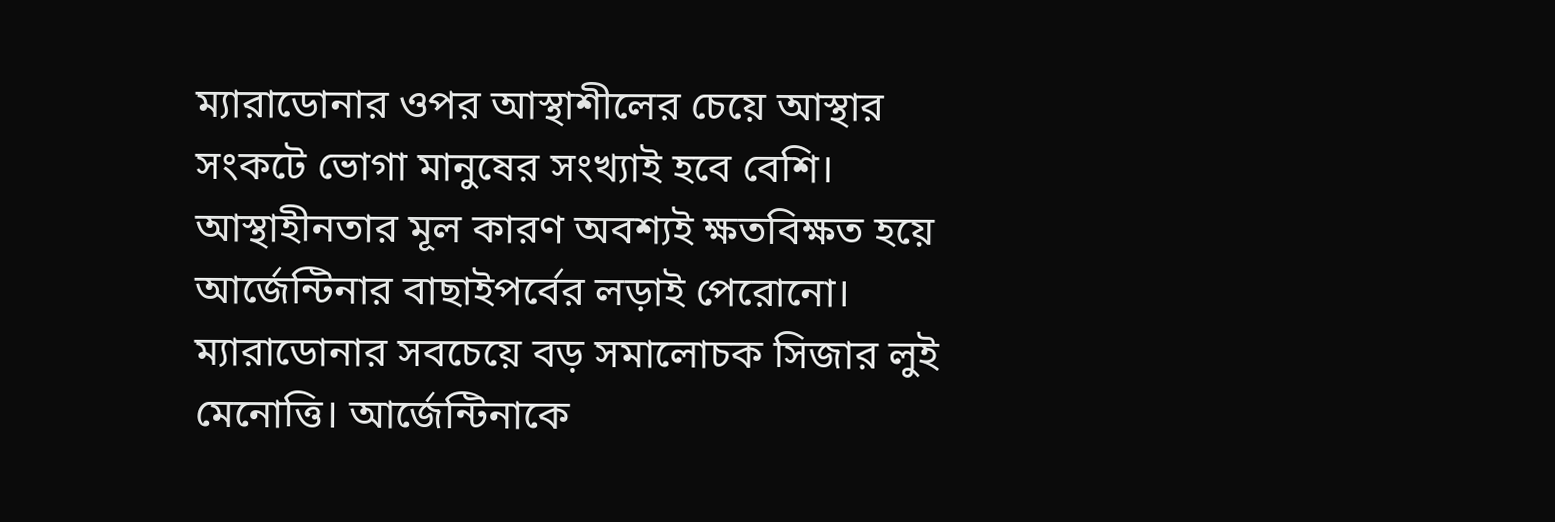ম্যারাডোনার ওপর আস্থাশীলের চেয়ে আস্থার সংকটে ভোগা মানুষের সংখ্যাই হবে বেশি। আস্থাহীনতার মূল কারণ অবশ্যই ক্ষতবিক্ষত হয়ে আর্জেন্টিনার বাছাইপর্বের লড়াই পেরোনো। ম্যারাডোনার সবচেয়ে বড় সমালোচক সিজার লুই মেনোত্তি। আর্জেন্টিনাকে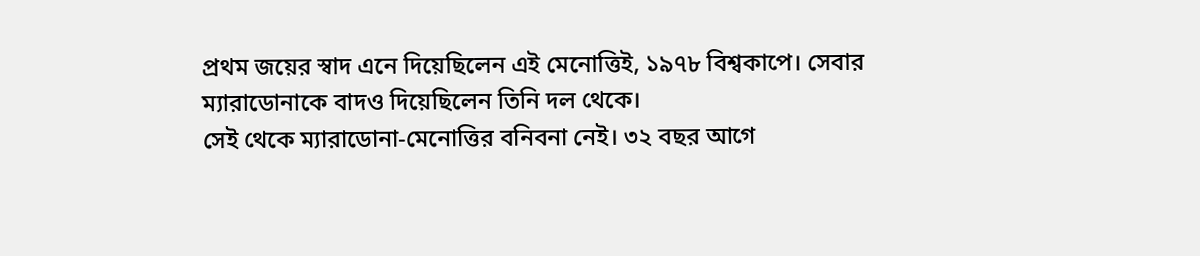প্রথম জয়ের স্বাদ এনে দিয়েছিলেন এই মেনোত্তিই, ১৯৭৮ বিশ্বকাপে। সেবার ম্যারাডোনাকে বাদও দিয়েছিলেন তিনি দল থেকে।
সেই থেকে ম্যারাডোনা-মেনোত্তির বনিবনা নেই। ৩২ বছর আগে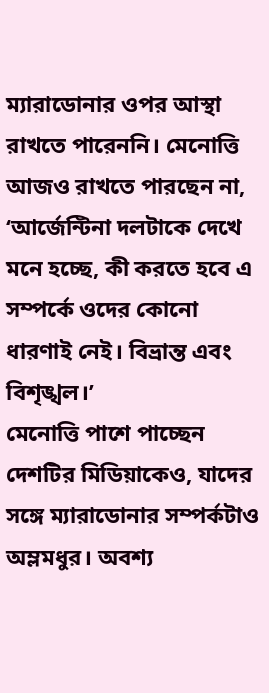ম্যারাডোনার ওপর আস্থা রাখতে পারেননি। মেনোত্তি আজও রাখতে পারছেন না, ‘আর্জেন্টিনা দলটাকে দেখে মনে হচ্ছে, কী করতে হবে এ সম্পর্কে ওদের কোনো ধারণাই নেই। বিভ্রান্ত এবং বিশৃঙ্খল।’
মেনোত্তি পাশে পাচ্ছেন দেশটির মিডিয়াকেও, যাদের সঙ্গে ম্যারাডোনার সম্পর্কটাও অম্লমধুর। অবশ্য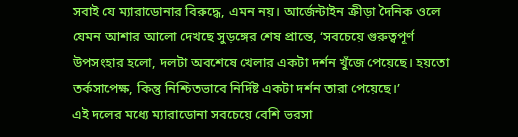সবাই যে ম্যারাডোনার বিরুদ্ধে, এমন নয়। আর্জেন্টাইন ক্রীড়া দৈনিক ওলে যেমন আশার আলো দেখছে সুড়ঙ্গের শেষ প্রান্তে, ‘সবচেয়ে গুরুত্বপূর্ণ উপসংহার হলো, দলটা অবশেষে খেলার একটা দর্শন খুঁজে পেয়েছে। হয়তো তর্কসাপেক্ষ, কিন্তু নিশ্চিতভাবে নির্দিষ্ট একটা দর্শন তারা পেয়েছে।’
এই দলের মধ্যে ম্যারাডোনা সবচেয়ে বেশি ভরসা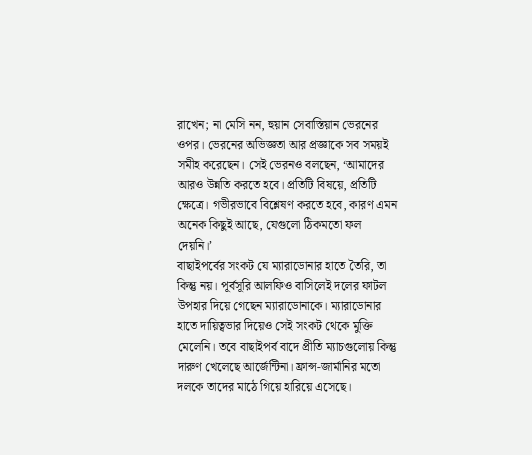রাখেন; না মেসি নন, হুয়ান সেবাস্তিয়ান ভেরনের ওপর। ভেরনের অভিজ্ঞতা আর প্রজ্ঞাকে সব সময়ই সমীহ করেছেন। সেই ভেরনও বলছেন, ‘আমাদের আরও উন্নতি করতে হবে। প্রতিটি বিষয়ে, প্রতিটি ক্ষেত্রে। গভীরভাবে বিশ্লেষণ করতে হবে, কারণ এমন অনেক কিছুই আছে, যেগুলো ঠিকমতো ফল দেয়নি।’
বাছাইপর্বের সংকট যে ম্যারাডোনার হাতে তৈরি, তা কিন্তু নয়। পূর্বসূরি আলফিও বাসিলেই দলের ফাটল উপহার দিয়ে গেছেন ম্যারাডোনাকে। ম্যারাডোনার হাতে দায়িত্বভার দিয়েও সেই সংকট থেকে মুক্তি মেলেনি। তবে বাছাইপর্ব বাদে প্রীতি ম্যাচগুলোয় কিন্তু দারুণ খেলেছে আর্জেন্টিনা। ফ্রান্স-জার্মানির মতো দলকে তাদের মাঠে গিয়ে হারিয়ে এসেছে।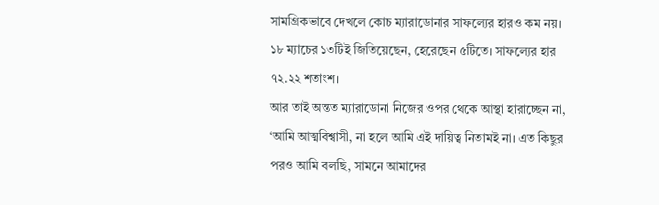সামগ্রিকভাবে দেখলে কোচ ম্যারাডোনার সাফল্যের হারও কম নয়। ১৮ ম্যাচের ১৩টিই জিতিয়েছেন, হেরেছেন ৫টিতে। সাফল্যের হার ৭২.২২ শতাংশ।
আর তাই অন্তত ম্যারাডোনা নিজের ওপর থেকে আস্থা হারাচ্ছেন না, ‘আমি আত্মবিশ্বাসী, না হলে আমি এই দায়িত্ব নিতামই না। এত কিছুর পরও আমি বলছি, সামনে আমাদের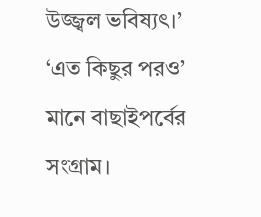উজ্জ্বল ভবিষ্যৎ।’
‘এত কিছুর পরও’ মানে বাছাইপর্বের সংগ্রাম।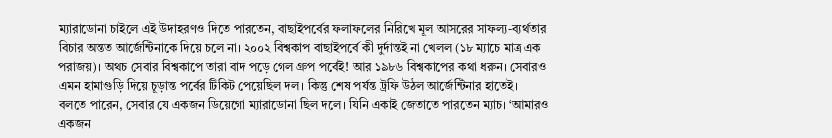ম্যারাডোনা চাইলে এই উদাহরণও দিতে পারতেন, বাছাইপর্বের ফলাফলের নিরিখে মূল আসরের সাফল্য-ব্যর্থতার বিচার অন্তত আর্জেন্টিনাকে দিয়ে চলে না। ২০০২ বিশ্বকাপ বাছাইপর্বে কী দুর্দান্তই না খেলল (১৮ ম্যাচে মাত্র এক পরাজয়)। অথচ সেবার বিশ্বকাপে তারা বাদ পড়ে গেল গ্রুপ পর্বেই! আর ১৯৮৬ বিশ্বকাপের কথা ধরুন। সেবারও এমন হামাগুড়ি দিয়ে চূড়ান্ত পর্বের টিকিট পেয়েছিল দল। কিন্তু শেষ পর্যন্ত ট্রফি উঠল আর্জেন্টিনার হাতেই।
বলতে পারেন, সেবার যে একজন ডিয়েগো ম্যারাডোনা ছিল দলে। যিনি একাই জেতাতে পারতেন ম্যাচ। ‘আমারও একজন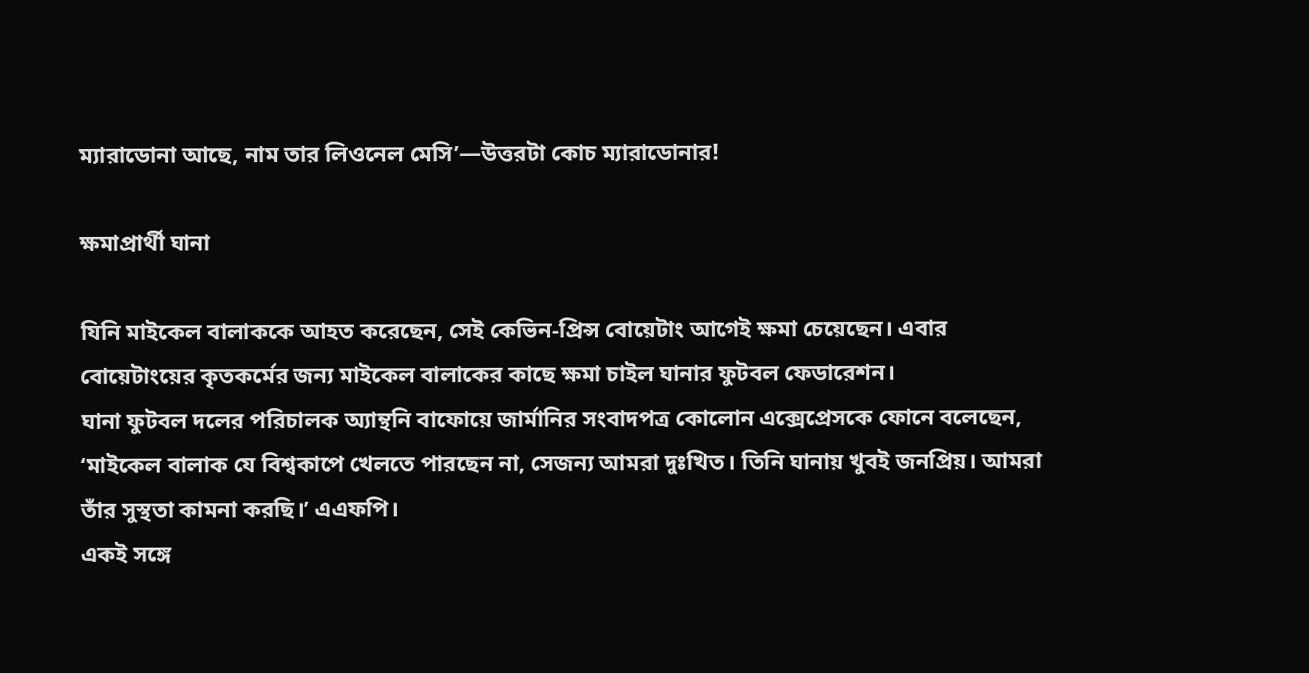ম্যারাডোনা আছে, নাম তার লিওনেল মেসি’—উত্তরটা কোচ ম্যারাডোনার!

ক্ষমাপ্রার্থী ঘানা

যিনি মাইকেল বালাককে আহত করেছেন, সেই কেভিন-প্রিন্স বোয়েটাং আগেই ক্ষমা চেয়েছেন। এবার বোয়েটাংয়ের কৃতকর্মের জন্য মাইকেল বালাকের কাছে ক্ষমা চাইল ঘানার ফুটবল ফেডারেশন।
ঘানা ফুটবল দলের পরিচালক অ্যান্থনি বাফোয়ে জার্মানির সংবাদপত্র কোলোন এক্সেপ্রেসকে ফোনে বলেছেন, ‘মাইকেল বালাক যে বিশ্বকাপে খেলতে পারছেন না, সেজন্য আমরা দুঃখিত। তিনি ঘানায় খুবই জনপ্রিয়। আমরা তাঁর সুস্থতা কামনা করছি।’ এএফপি।
একই সঙ্গে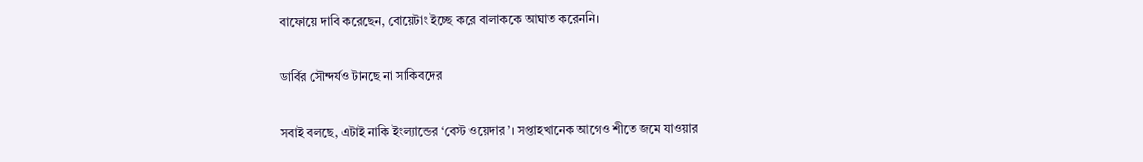বাফোয়ে দাবি করেছেন, বোয়েটাং ইচ্ছে করে বালাককে আঘাত করেননি।

ডার্বির সৌন্দর্যও টানছে না সাকিবদের

সবাই বলছে, এটাই নাকি ইংল্যান্ডের ‘বেস্ট ওয়েদার’। সপ্তাহখানেক আগেও শীতে জমে যাওয়ার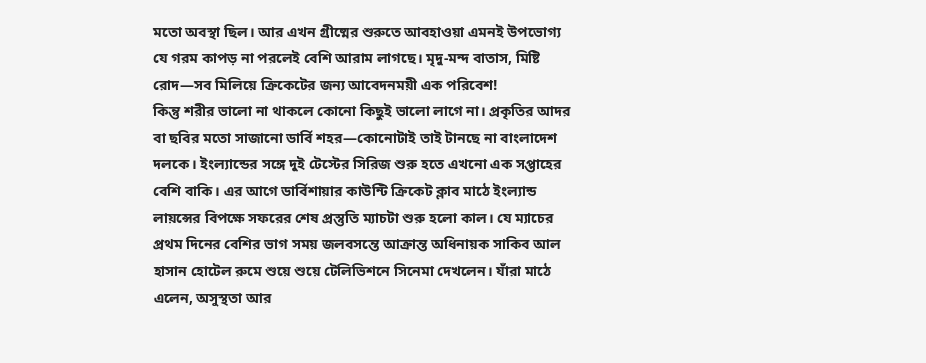মতো অবস্থা ছিল। আর এখন গ্রীষ্মের শুরুতে আবহাওয়া এমনই উপভোগ্য যে গরম কাপড় না পরলেই বেশি আরাম লাগছে। মৃদু-মন্দ বাতাস, মিষ্টি রোদ—সব মিলিয়ে ক্রিকেটের জন্য আবেদনময়ী এক পরিবেশ!
কিন্তু শরীর ভালো না থাকলে কোনো কিছুই ভালো লাগে না। প্রকৃতির আদর বা ছবির মতো সাজানো ডার্বি শহর—কোনোটাই তাই টানছে না বাংলাদেশ দলকে। ইংল্যান্ডের সঙ্গে দুই টেস্টের সিরিজ শুরু হতে এখনো এক সপ্তাহের বেশি বাকি। এর আগে ডার্বিশায়ার কাউন্টি ক্রিকেট ক্লাব মাঠে ইংল্যান্ড লায়ন্সের বিপক্ষে সফরের শেষ প্রস্তুতি ম্যাচটা শুরু হলো কাল। যে ম্যাচের প্রথম দিনের বেশির ভাগ সময় জলবসন্তে আক্রান্ত অধিনায়ক সাকিব আল হাসান হোটেল রুমে শুয়ে শুয়ে টেলিভিশনে সিনেমা দেখলেন। যাঁরা মাঠে এলেন, অসুস্থতা আর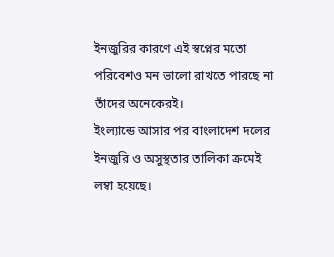ইনজুরির কারণে এই স্বপ্নের মতো পরিবেশও মন ভালো রাখতে পারছে না তাঁদের অনেকেরই।
ইংল্যান্ডে আসার পর বাংলাদেশ দলের ইনজুরি ও অসুস্থতার তালিকা ক্রমেই লম্বা হয়েছে।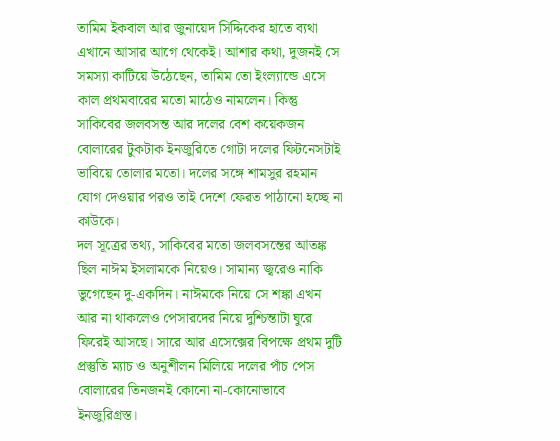তামিম ইকবাল আর জুনায়েদ সিদ্দিকের হাতে ব্যথা এখানে আসার আগে থেকেই। আশার কথা, দুজনই সে সমস্যা কাটিয়ে উঠেছেন, তামিম তো ইংল্যান্ডে এসে কাল প্রথমবারের মতো মাঠেও নামলেন। কিন্তু সাকিবের জলবসন্ত আর দলের বেশ কয়েকজন বোলারের টুকটাক ইনজুরিতে গোটা দলের ফিটনেসটাই ভাবিয়ে তোলার মতো। দলের সঙ্গে শামসুর রহমান যোগ দেওয়ার পরও তাই দেশে ফেরত পাঠানো হচ্ছে না কাউকে।
দল সূত্রের তথ্য, সাকিবের মতো জলবসন্তের আতঙ্ক ছিল নাঈম ইসলামকে নিয়েও। সামান্য জ্বরেও নাকি ভুগেছেন দু-একদিন। নাঈমকে নিয়ে সে শঙ্কা এখন আর না থাকলেও পেসারদের নিয়ে দুশ্চিন্তাটা ঘুরে ফিরেই আসছে। সারে আর এসেক্সের বিপক্ষে প্রথম দুটি প্রস্তুতি ম্যাচ ও অনুশীলন মিলিয়ে দলের পাঁচ পেস বোলারের তিনজনই কোনো না-কোনোভাবে ইনজুরিগ্রস্ত।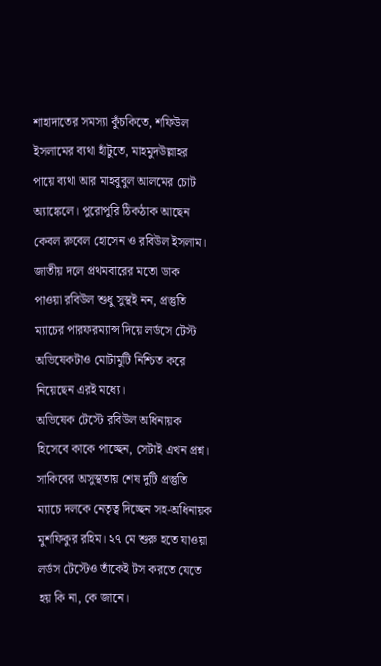শাহাদাতের সমস্যা কুঁচকিতে, শফিউল ইসলামের ব্যথা হাঁটুতে, মাহমুদউল্লাহর পায়ে ব্যথা আর মাহবুবুল আলমের চোট অ্যাঙ্কেলে। পুরোপুরি ঠিকঠাক আছেন কেবল রুবেল হোসেন ও রবিউল ইসলাম। জাতীয় দলে প্রথমবারের মতো ডাক পাওয়া রবিউল শুধু সুস্থই নন, প্রস্তুতি ম্যাচের পারফরম্যান্স দিয়ে লর্ডসে টেস্ট অভিষেকটাও মোটামুটি নিশ্চিত করে নিয়েছেন এরই মধ্যে।
অভিষেক টেস্টে রবিউল অধিনায়ক হিসেবে কাকে পাচ্ছেন, সেটাই এখন প্রশ্ন। সাকিবের অসুস্থতায় শেষ দুটি প্রস্তুতি ম্যাচে দলকে নেতৃত্ব দিচ্ছেন সহ-অধিনায়ক মুশফিকুর রহিম। ২৭ মে শুরু হতে যাওয়া লর্ডস টেস্টেও তাঁকেই টস করতে যেতে হয় কি না, কে জানে।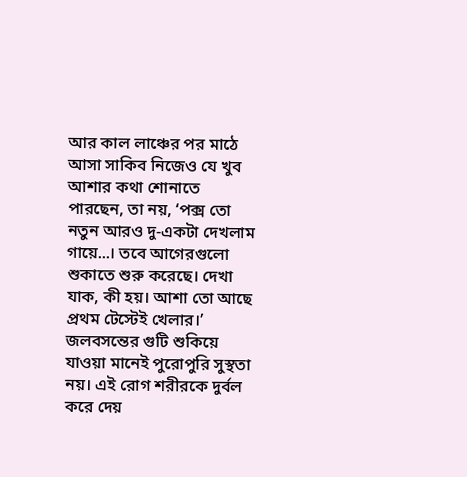আর কাল লাঞ্চের পর মাঠে আসা সাকিব নিজেও যে খুব আশার কথা শোনাতে পারছেন, তা নয়, ‘পক্স তো নতুন আরও দু-একটা দেখলাম গায়ে...। তবে আগেরগুলো শুকাতে শুরু করেছে। দেখা যাক, কী হয়। আশা তো আছে প্রথম টেস্টেই খেলার।’ জলবসন্তের গুটি শুকিয়ে যাওয়া মানেই পুরোপুরি সুস্থতা নয়। এই রোগ শরীরকে দুর্বল করে দেয়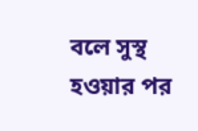বলে সুস্থ হওয়ার পর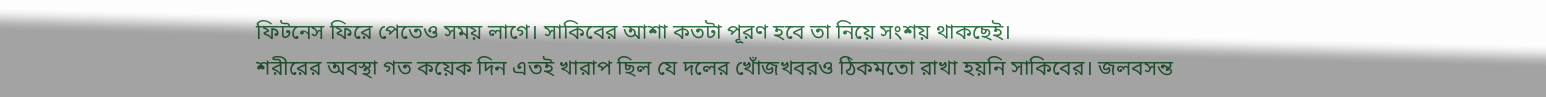ফিটনেস ফিরে পেতেও সময় লাগে। সাকিবের আশা কতটা পূরণ হবে তা নিয়ে সংশয় থাকছেই।
শরীরের অবস্থা গত কয়েক দিন এতই খারাপ ছিল যে দলের খোঁজখবরও ঠিকমতো রাখা হয়নি সাকিবের। জলবসন্ত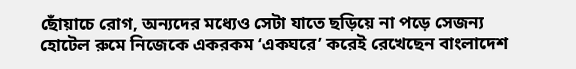ছোঁয়াচে রোগ, অন্যদের মধ্যেও সেটা যাতে ছড়িয়ে না পড়ে সেজন্য হোটেল রুমে নিজেকে একরকম ‘একঘরে’ করেই রেখেছেন বাংলাদেশ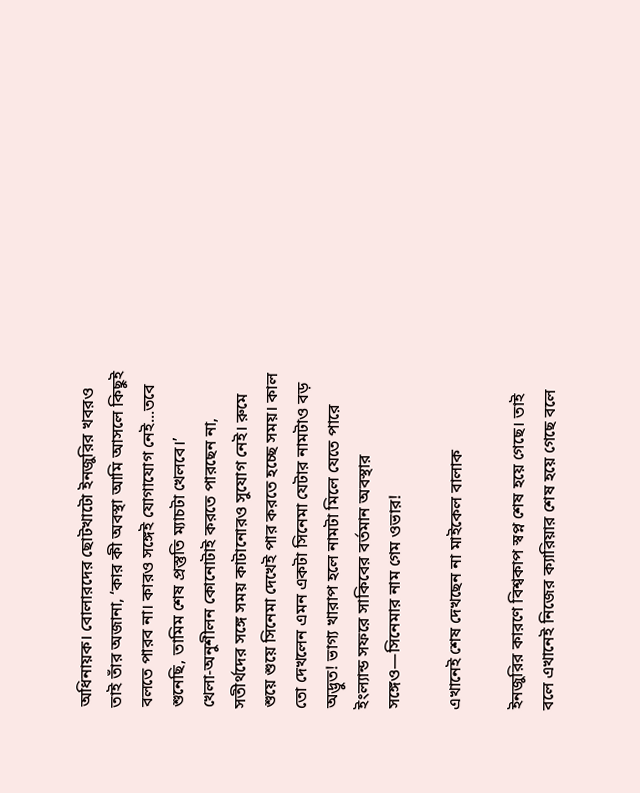অধিনায়ক। বোলারদের ছোটখাটো ইনজুরির খবরও তাই তাঁর অজানা, ‘কার কী অবস্থা আমি আসলে কিছুই বলতে পারব না। কারও সঙ্গেই যোগাযোগ নেই...তবে শুনেছি, তামিম শেষ প্রস্তুতি ম্যাচটা খেলবে।’
খেলা-অনুশীলন কোনোটাই করতে পারছেন না, সতীর্থদের সঙ্গে সময় কাটানোরও সুযোগ নেই। রুমে শুয়ে শুয়ে সিনেমা দেখেই পার করতে হচ্ছে সময়। কাল তো দেখলেন এমন একটা সিনেমা যেটার নামটাও বড় অদ্ভুত! ভাগ্য খারাপ হলে নামটা মিলে যেতে পারে ইংল্যান্ড সফরে সাকিবের বর্তমান অবস্থার সঙ্গেও—সিনেমার নাম গেম ওভার!

এখানেই শেষ দেখছেন না মাইকেল বালাক

ইনজুরির কারণে বিশ্বকাপ স্বপ্ন শেষ হয়ে গেছে। তাই বলে এখানেই নিজের ক্যারিয়ার শেষ হয়ে গেছে বলে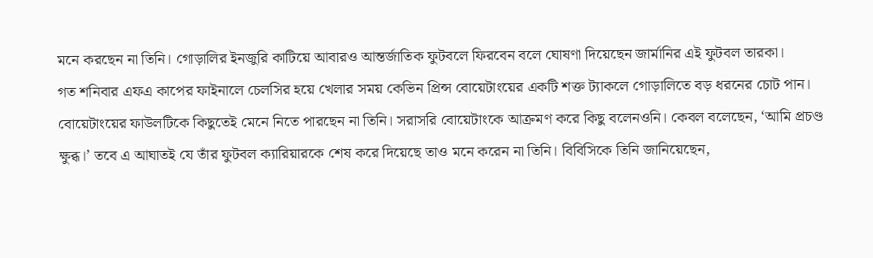মনে করছেন না তিনি। গোড়ালির ইনজুরি কাটিয়ে আবারও আন্তর্জাতিক ফুটবলে ফিরবেন বলে ঘোষণা দিয়েছেন জার্মানির এই ফুটবল তারকা।
গত শনিবার এফএ কাপের ফাইনালে চেলসির হয়ে খেলার সময় কেভিন প্রিন্স বোয়েটাংয়ের একটি শক্ত ট্যাকলে গোড়ালিতে বড় ধরনের চোট পান। বোয়েটাংয়ের ফাউলটিকে কিছুতেই মেনে নিতে পারছেন না তিনি। সরাসরি বোয়েটাংকে আক্রমণ করে কিছু বলেনওনি। কেবল বলেছেন, ‘আমি প্রচণ্ড ক্ষুব্ধ।’ তবে এ আঘাতই যে তাঁর ফুটবল ক্যারিয়ারকে শেষ করে দিয়েছে তাও মনে করেন না তিনি। বিবিসিকে তিনি জানিয়েছেন,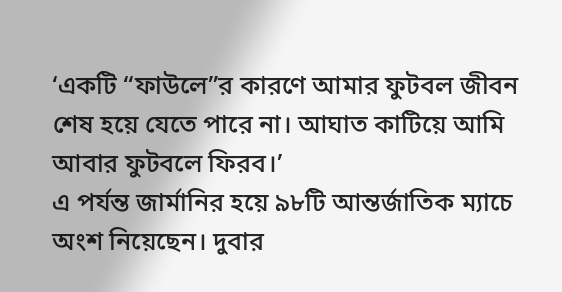‘একটি “ফাউলে”র কারণে আমার ফুটবল জীবন শেষ হয়ে যেতে পারে না। আঘাত কাটিয়ে আমি আবার ফুটবলে ফিরব।’
এ পর্যন্ত জার্মানির হয়ে ৯৮টি আন্তর্জাতিক ম্যাচে অংশ নিয়েছেন। দুবার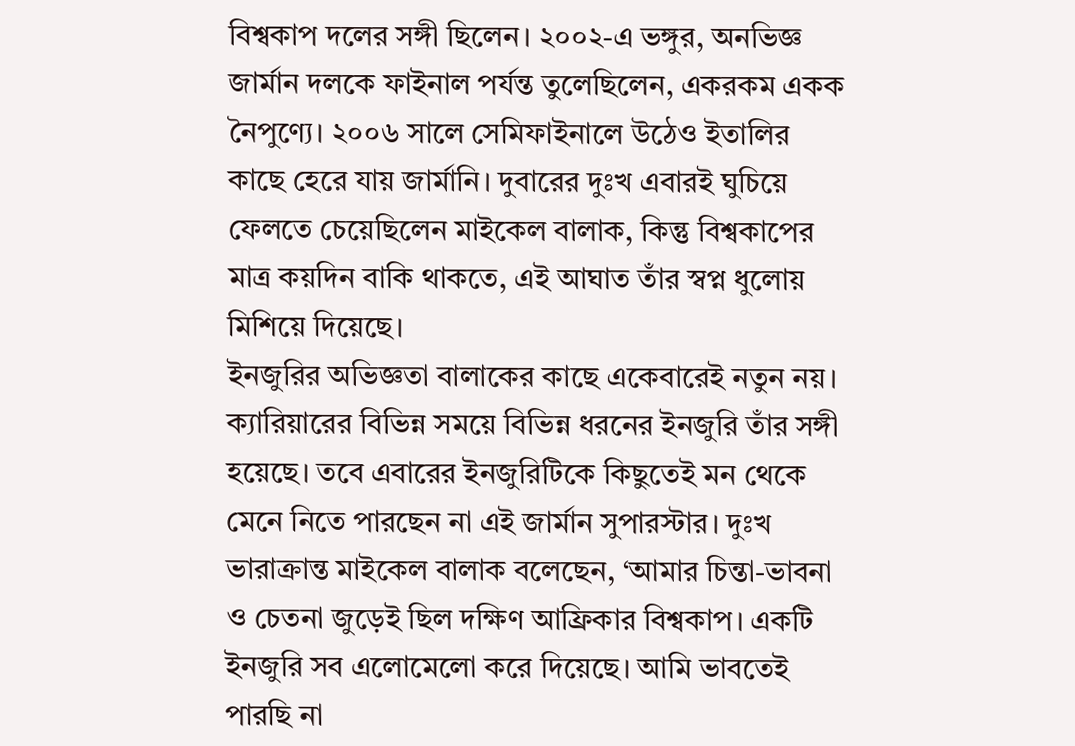বিশ্বকাপ দলের সঙ্গী ছিলেন। ২০০২-এ ভঙ্গুর, অনভিজ্ঞ জার্মান দলকে ফাইনাল পর্যন্ত তুলেছিলেন, একরকম একক নৈপুণ্যে। ২০০৬ সালে সেমিফাইনালে উঠেও ইতালির কাছে হেরে যায় জার্মানি। দুবারের দুঃখ এবারই ঘুচিয়ে ফেলতে চেয়েছিলেন মাইকেল বালাক, কিন্তু বিশ্বকাপের মাত্র কয়দিন বাকি থাকতে, এই আঘাত তাঁর স্বপ্ন ধুলোয় মিশিয়ে দিয়েছে।
ইনজুরির অভিজ্ঞতা বালাকের কাছে একেবারেই নতুন নয়। ক্যারিয়ারের বিভিন্ন সময়ে বিভিন্ন ধরনের ইনজুরি তাঁর সঙ্গী হয়েছে। তবে এবারের ইনজুরিটিকে কিছুতেই মন থেকে মেনে নিতে পারছেন না এই জার্মান সুপারস্টার। দুঃখ ভারাক্রান্ত মাইকেল বালাক বলেছেন, ‘আমার চিন্তা-ভাবনা ও চেতনা জুড়েই ছিল দক্ষিণ আফ্রিকার বিশ্বকাপ। একটি ইনজুরি সব এলোমেলো করে দিয়েছে। আমি ভাবতেই পারছি না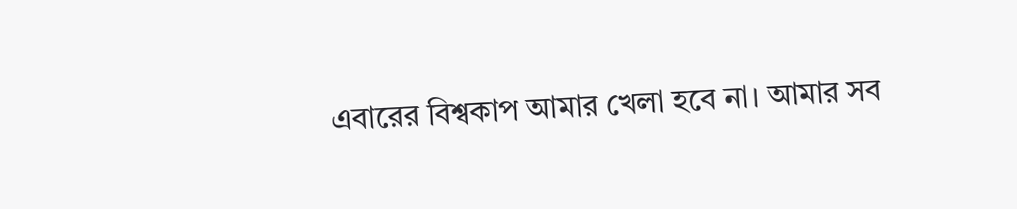এবারের বিশ্বকাপ আমার খেলা হবে না। আমার সব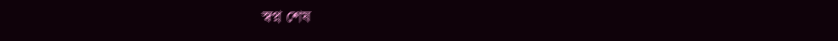স্বপ্ন শেষ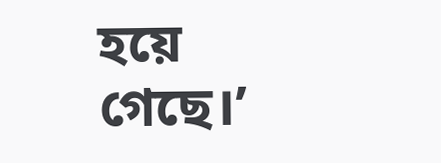হয়ে গেছে।’